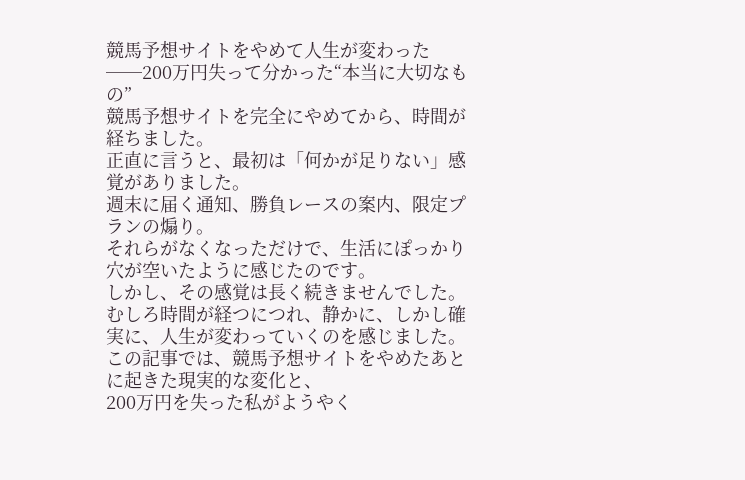競馬予想サイトをやめて人生が変わった──200万円失って分かった“本当に大切なもの”
競馬予想サイトを完全にやめてから、時間が経ちました。
正直に言うと、最初は「何かが足りない」感覚がありました。
週末に届く通知、勝負レースの案内、限定プランの煽り。
それらがなくなっただけで、生活にぽっかり穴が空いたように感じたのです。
しかし、その感覚は長く続きませんでした。
むしろ時間が経つにつれ、静かに、しかし確実に、人生が変わっていくのを感じました。
この記事では、競馬予想サイトをやめたあとに起きた現実的な変化と、
200万円を失った私がようやく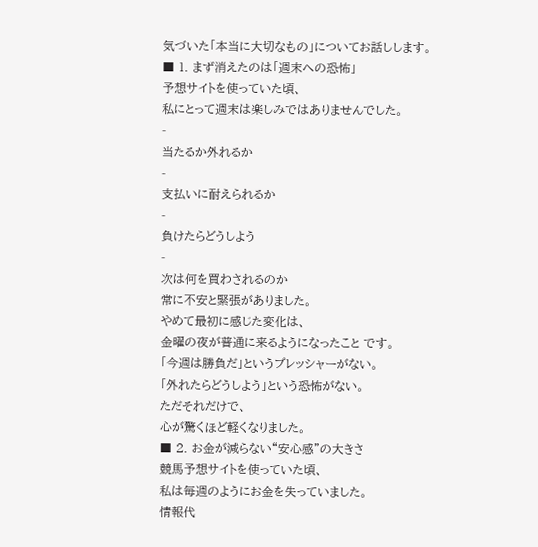気づいた「本当に大切なもの」についてお話しします。
■ 1. まず消えたのは「週末への恐怖」
予想サイトを使っていた頃、
私にとって週末は楽しみではありませんでした。
-
当たるか外れるか
-
支払いに耐えられるか
-
負けたらどうしよう
-
次は何を買わされるのか
常に不安と緊張がありました。
やめて最初に感じた変化は、
金曜の夜が普通に来るようになったこと です。
「今週は勝負だ」というプレッシャーがない。
「外れたらどうしよう」という恐怖がない。
ただそれだけで、
心が驚くほど軽くなりました。
■ 2. お金が減らない“安心感”の大きさ
競馬予想サイトを使っていた頃、
私は毎週のようにお金を失っていました。
情報代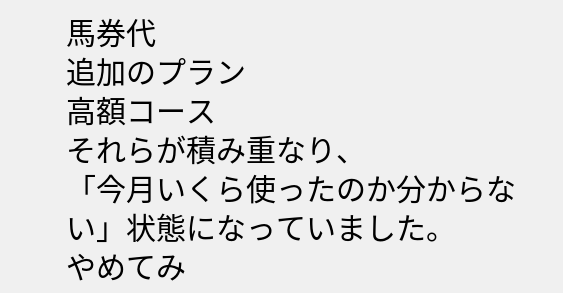馬券代
追加のプラン
高額コース
それらが積み重なり、
「今月いくら使ったのか分からない」状態になっていました。
やめてみ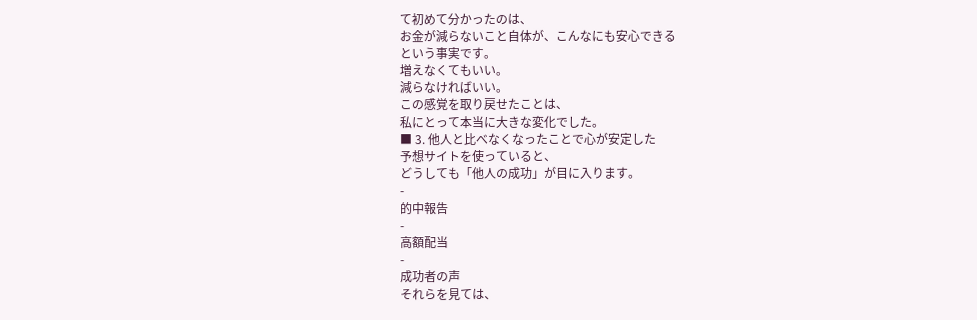て初めて分かったのは、
お金が減らないこと自体が、こんなにも安心できる
という事実です。
増えなくてもいい。
減らなければいい。
この感覚を取り戻せたことは、
私にとって本当に大きな変化でした。
■ 3. 他人と比べなくなったことで心が安定した
予想サイトを使っていると、
どうしても「他人の成功」が目に入ります。
-
的中報告
-
高額配当
-
成功者の声
それらを見ては、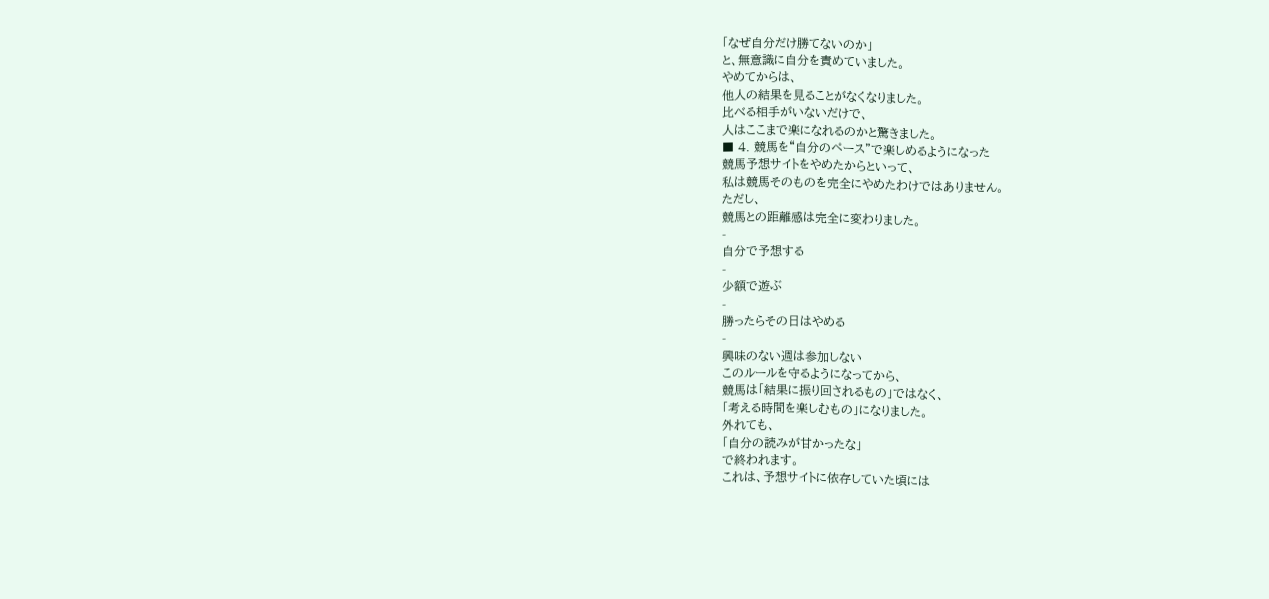「なぜ自分だけ勝てないのか」
と、無意識に自分を責めていました。
やめてからは、
他人の結果を見ることがなくなりました。
比べる相手がいないだけで、
人はここまで楽になれるのかと驚きました。
■ 4. 競馬を“自分のペース”で楽しめるようになった
競馬予想サイトをやめたからといって、
私は競馬そのものを完全にやめたわけではありません。
ただし、
競馬との距離感は完全に変わりました。
-
自分で予想する
-
少額で遊ぶ
-
勝ったらその日はやめる
-
興味のない週は参加しない
このルールを守るようになってから、
競馬は「結果に振り回されるもの」ではなく、
「考える時間を楽しむもの」になりました。
外れても、
「自分の読みが甘かったな」
で終われます。
これは、予想サイトに依存していた頃には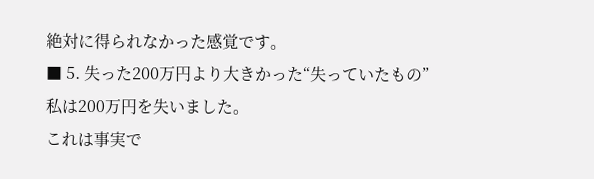絶対に得られなかった感覚です。
■ 5. 失った200万円より大きかった“失っていたもの”
私は200万円を失いました。
これは事実で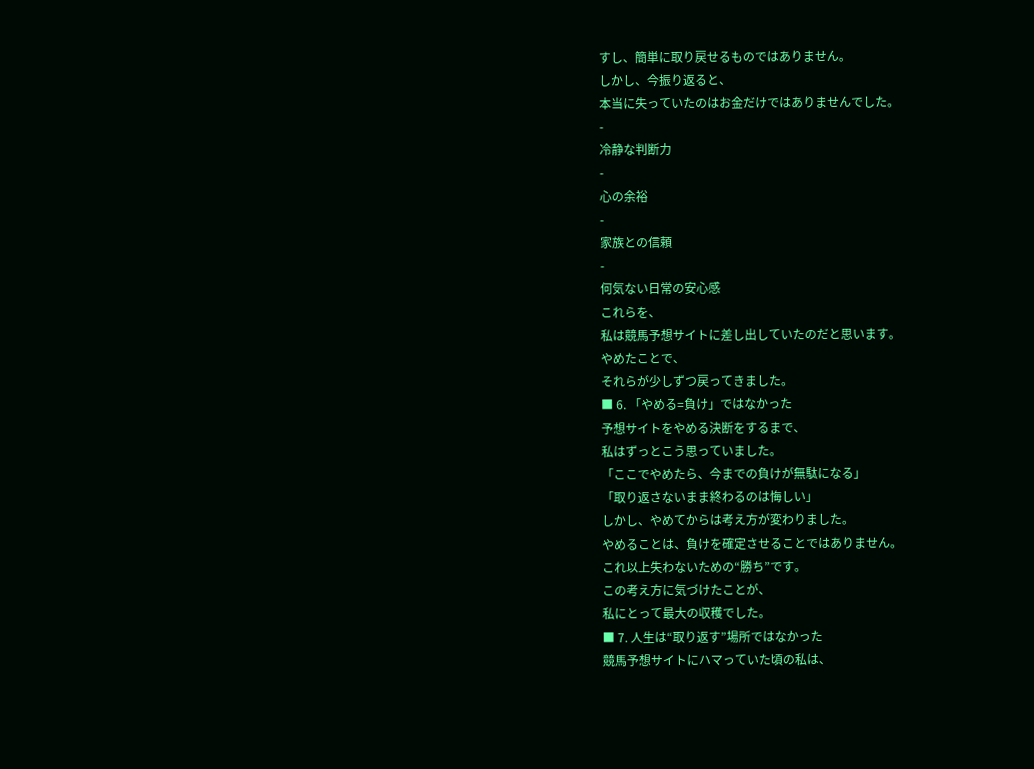すし、簡単に取り戻せるものではありません。
しかし、今振り返ると、
本当に失っていたのはお金だけではありませんでした。
-
冷静な判断力
-
心の余裕
-
家族との信頼
-
何気ない日常の安心感
これらを、
私は競馬予想サイトに差し出していたのだと思います。
やめたことで、
それらが少しずつ戻ってきました。
■ 6. 「やめる=負け」ではなかった
予想サイトをやめる決断をするまで、
私はずっとこう思っていました。
「ここでやめたら、今までの負けが無駄になる」
「取り返さないまま終わるのは悔しい」
しかし、やめてからは考え方が変わりました。
やめることは、負けを確定させることではありません。
これ以上失わないための“勝ち”です。
この考え方に気づけたことが、
私にとって最大の収穫でした。
■ 7. 人生は“取り返す”場所ではなかった
競馬予想サイトにハマっていた頃の私は、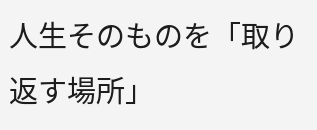人生そのものを「取り返す場所」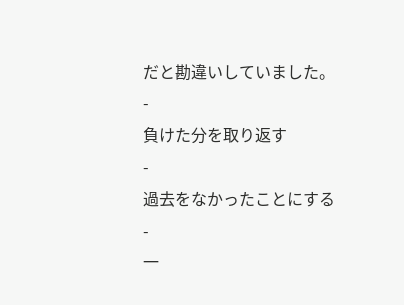だと勘違いしていました。
-
負けた分を取り返す
-
過去をなかったことにする
-
一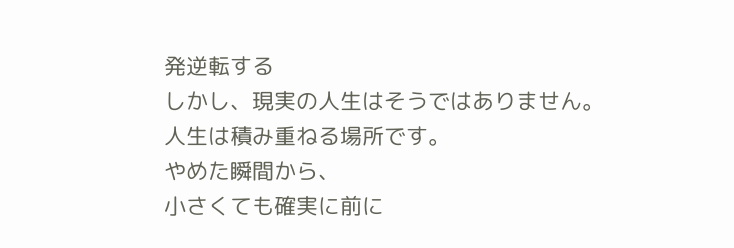発逆転する
しかし、現実の人生はそうではありません。
人生は積み重ねる場所です。
やめた瞬間から、
小さくても確実に前に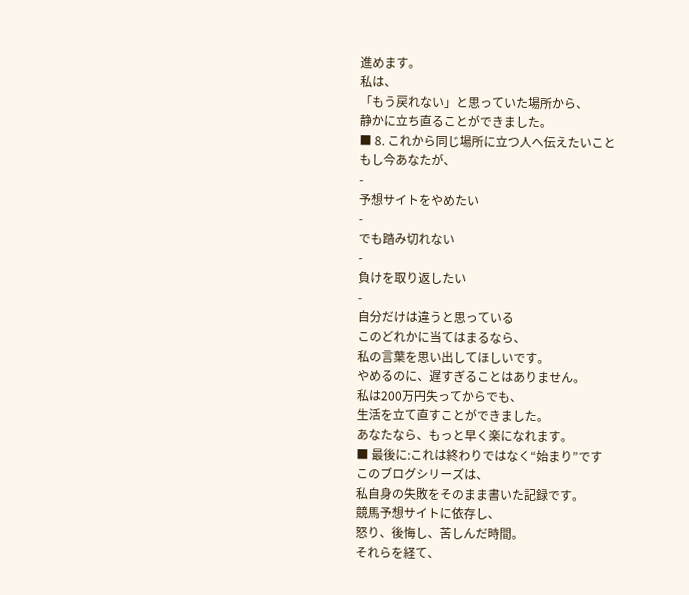進めます。
私は、
「もう戻れない」と思っていた場所から、
静かに立ち直ることができました。
■ 8. これから同じ場所に立つ人へ伝えたいこと
もし今あなたが、
-
予想サイトをやめたい
-
でも踏み切れない
-
負けを取り返したい
-
自分だけは違うと思っている
このどれかに当てはまるなら、
私の言葉を思い出してほしいです。
やめるのに、遅すぎることはありません。
私は200万円失ってからでも、
生活を立て直すことができました。
あなたなら、もっと早く楽になれます。
■ 最後に:これは終わりではなく“始まり”です
このブログシリーズは、
私自身の失敗をそのまま書いた記録です。
競馬予想サイトに依存し、
怒り、後悔し、苦しんだ時間。
それらを経て、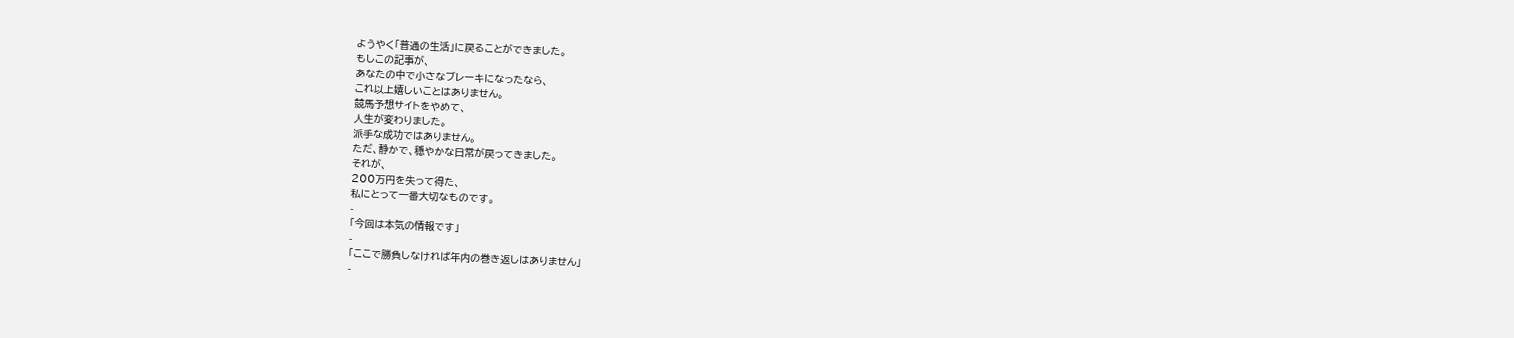ようやく「普通の生活」に戻ることができました。
もしこの記事が、
あなたの中で小さなブレーキになったなら、
これ以上嬉しいことはありません。
競馬予想サイトをやめて、
人生が変わりました。
派手な成功ではありません。
ただ、静かで、穏やかな日常が戻ってきました。
それが、
200万円を失って得た、
私にとって一番大切なものです。
-
「今回は本気の情報です」
-
「ここで勝負しなければ年内の巻き返しはありません」
-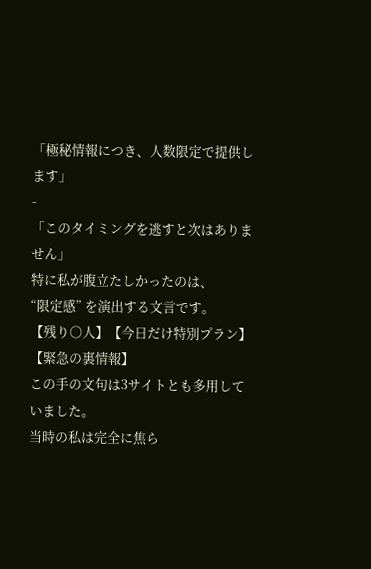「極秘情報につき、人数限定で提供します」
-
「このタイミングを逃すと次はありません」
特に私が腹立たしかったのは、
“限定感” を演出する文言です。
【残り○人】【今日だけ特別プラン】【緊急の裏情報】
この手の文句は3サイトとも多用していました。
当時の私は完全に焦ら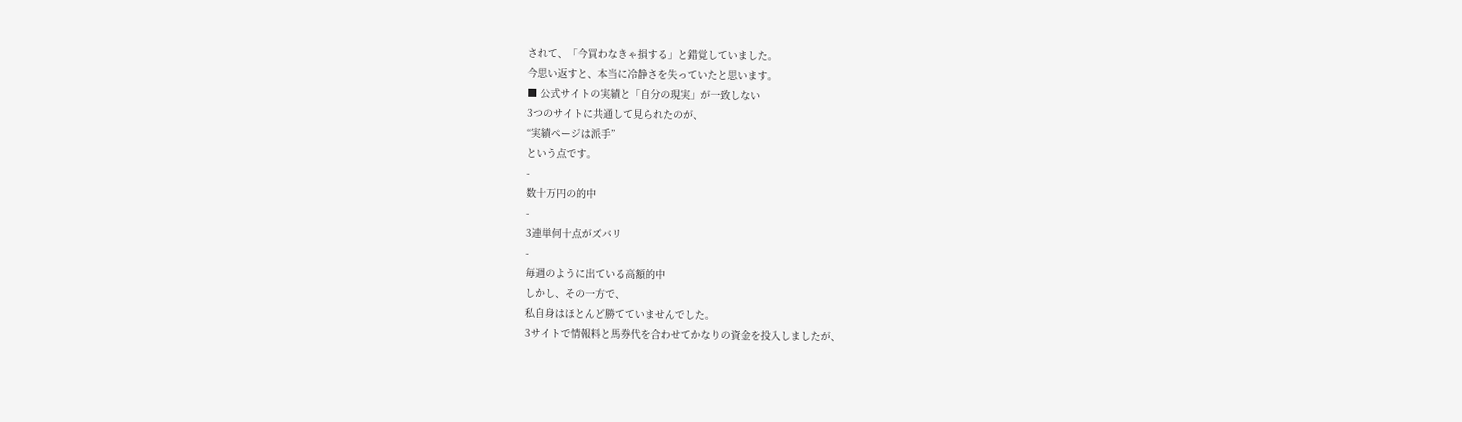されて、「今買わなきゃ損する」と錯覚していました。
今思い返すと、本当に冷静さを失っていたと思います。
■ 公式サイトの実績と「自分の現実」が一致しない
3つのサイトに共通して見られたのが、
“実績ページは派手”
という点です。
-
数十万円の的中
-
3連単何十点がズバリ
-
毎週のように出ている高額的中
しかし、その一方で、
私自身はほとんど勝てていませんでした。
3サイトで情報料と馬券代を合わせてかなりの資金を投入しましたが、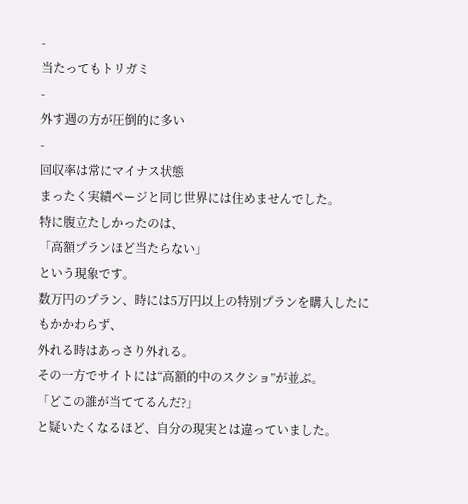-
当たってもトリガミ
-
外す週の方が圧倒的に多い
-
回収率は常にマイナス状態
まったく実績ページと同じ世界には住めませんでした。
特に腹立たしかったのは、
「高額プランほど当たらない」
という現象です。
数万円のプラン、時には5万円以上の特別プランを購入したにもかかわらず、
外れる時はあっさり外れる。
その一方でサイトには“高額的中のスクショ”が並ぶ。
「どこの誰が当ててるんだ?」
と疑いたくなるほど、自分の現実とは違っていました。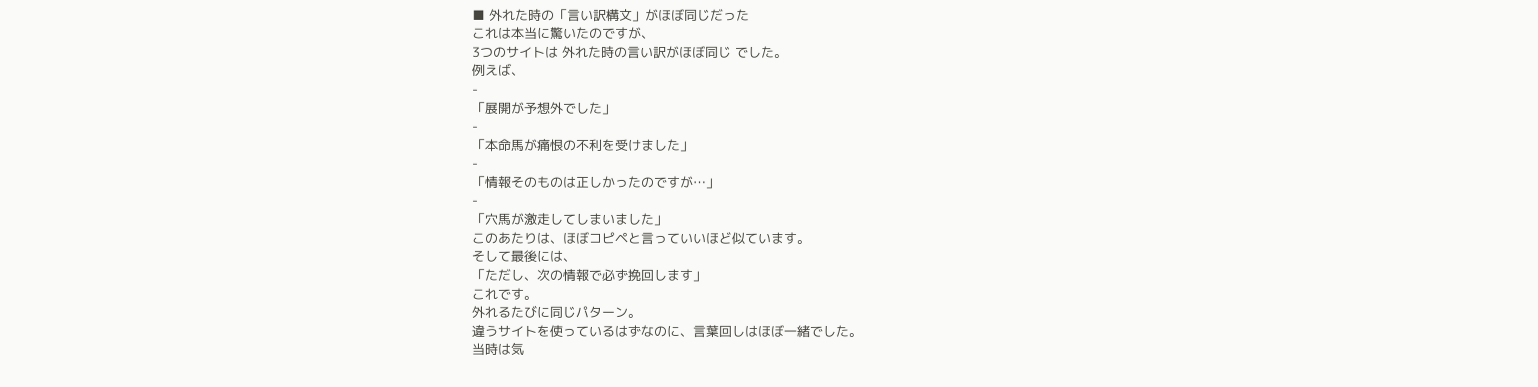■ 外れた時の「言い訳構文」がほぼ同じだった
これは本当に驚いたのですが、
3つのサイトは 外れた時の言い訳がほぼ同じ でした。
例えば、
-
「展開が予想外でした」
-
「本命馬が痛恨の不利を受けました」
-
「情報そのものは正しかったのですが…」
-
「穴馬が激走してしまいました」
このあたりは、ほぼコピペと言っていいほど似ています。
そして最後には、
「ただし、次の情報で必ず挽回します」
これです。
外れるたびに同じパターン。
違うサイトを使っているはずなのに、言葉回しはほぼ一緒でした。
当時は気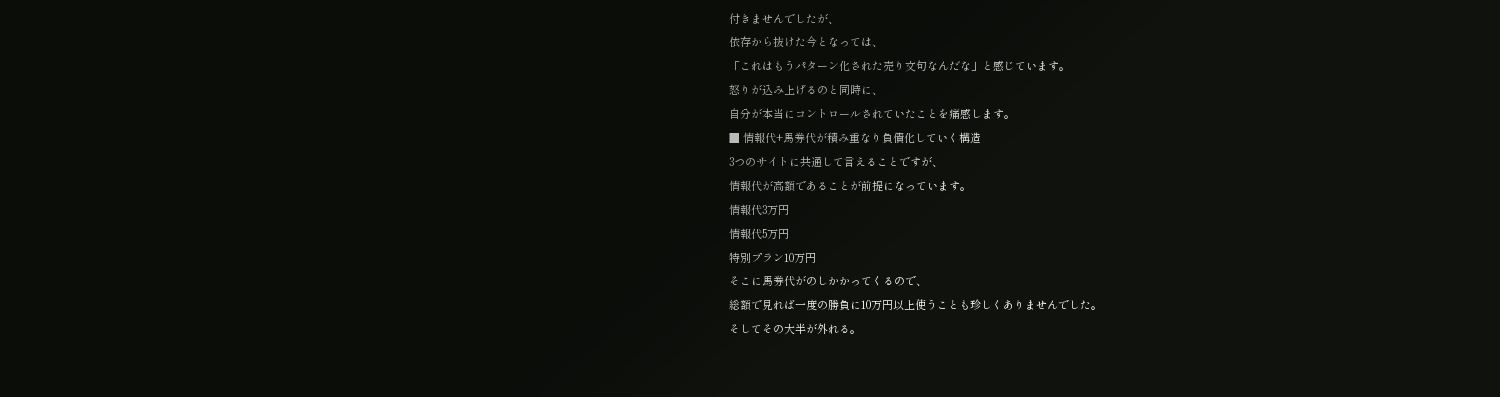付きませんでしたが、
依存から抜けた今となっては、
「これはもうパターン化された売り文句なんだな」と感じています。
怒りが込み上げるのと同時に、
自分が本当にコントロールされていたことを痛感します。
■ 情報代+馬券代が積み重なり負債化していく構造
3つのサイトに共通して言えることですが、
情報代が高額であることが前提になっています。
情報代3万円
情報代5万円
特別プラン10万円
そこに馬券代がのしかかってくるので、
総額で見れば一度の勝負に10万円以上使うことも珍しくありませんでした。
そしてその大半が外れる。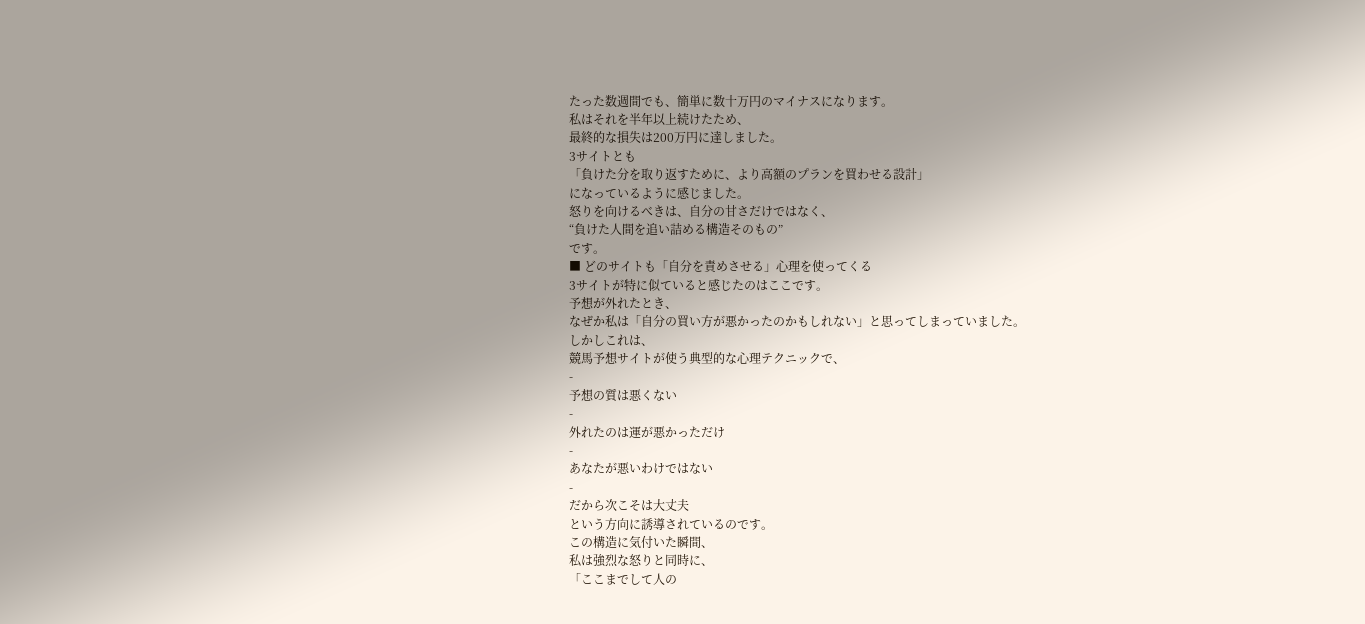たった数週間でも、簡単に数十万円のマイナスになります。
私はそれを半年以上続けたため、
最終的な損失は200万円に達しました。
3サイトとも
「負けた分を取り返すために、より高額のプランを買わせる設計」
になっているように感じました。
怒りを向けるべきは、自分の甘さだけではなく、
“負けた人間を追い詰める構造そのもの”
です。
■ どのサイトも「自分を責めさせる」心理を使ってくる
3サイトが特に似ていると感じたのはここです。
予想が外れたとき、
なぜか私は「自分の買い方が悪かったのかもしれない」と思ってしまっていました。
しかしこれは、
競馬予想サイトが使う典型的な心理テクニックで、
-
予想の質は悪くない
-
外れたのは運が悪かっただけ
-
あなたが悪いわけではない
-
だから次こそは大丈夫
という方向に誘導されているのです。
この構造に気付いた瞬間、
私は強烈な怒りと同時に、
「ここまでして人の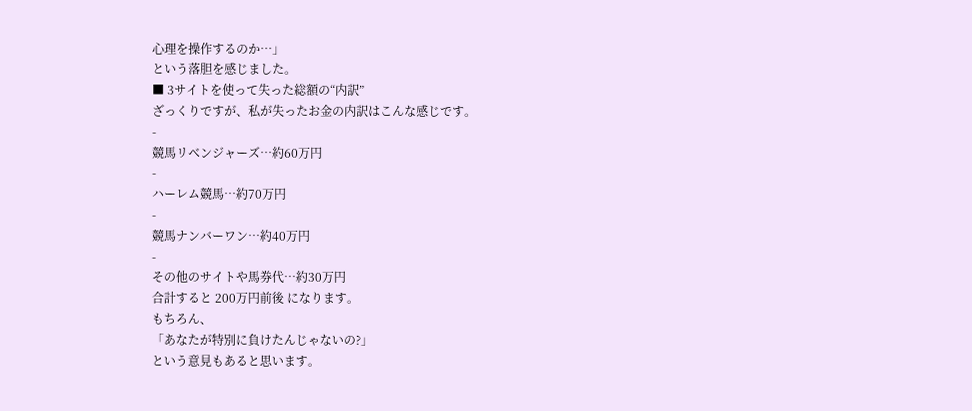心理を操作するのか…」
という落胆を感じました。
■ 3サイトを使って失った総額の“内訳”
ざっくりですが、私が失ったお金の内訳はこんな感じです。
-
競馬リベンジャーズ…約60万円
-
ハーレム競馬…約70万円
-
競馬ナンバーワン…約40万円
-
その他のサイトや馬券代…約30万円
合計すると 200万円前後 になります。
もちろん、
「あなたが特別に負けたんじゃないの?」
という意見もあると思います。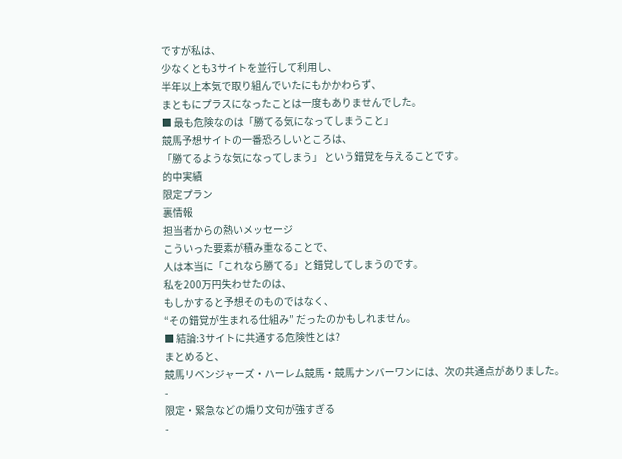ですが私は、
少なくとも3サイトを並行して利用し、
半年以上本気で取り組んでいたにもかかわらず、
まともにプラスになったことは一度もありませんでした。
■ 最も危険なのは「勝てる気になってしまうこと」
競馬予想サイトの一番恐ろしいところは、
「勝てるような気になってしまう」 という錯覚を与えることです。
的中実績
限定プラン
裏情報
担当者からの熱いメッセージ
こういった要素が積み重なることで、
人は本当に「これなら勝てる」と錯覚してしまうのです。
私を200万円失わせたのは、
もしかすると予想そのものではなく、
“その錯覚が生まれる仕組み” だったのかもしれません。
■ 結論:3サイトに共通する危険性とは?
まとめると、
競馬リベンジャーズ・ハーレム競馬・競馬ナンバーワンには、次の共通点がありました。
-
限定・緊急などの煽り文句が強すぎる
-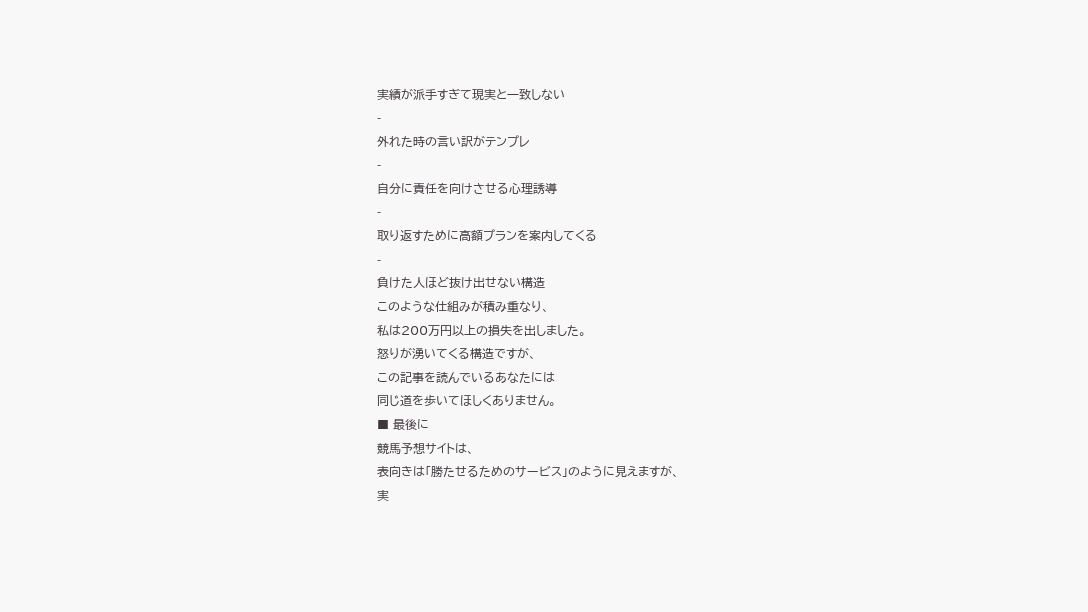実績が派手すぎて現実と一致しない
-
外れた時の言い訳がテンプレ
-
自分に責任を向けさせる心理誘導
-
取り返すために高額プランを案内してくる
-
負けた人ほど抜け出せない構造
このような仕組みが積み重なり、
私は200万円以上の損失を出しました。
怒りが湧いてくる構造ですが、
この記事を読んでいるあなたには
同じ道を歩いてほしくありません。
■ 最後に
競馬予想サイトは、
表向きは「勝たせるためのサービス」のように見えますが、
実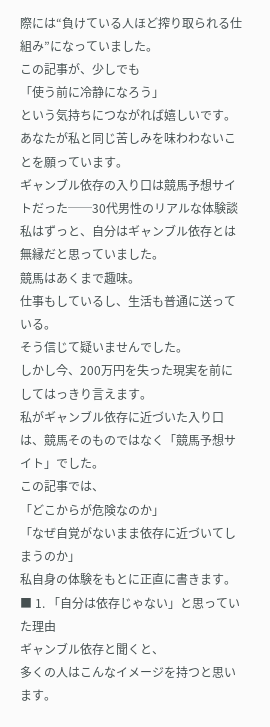際には“負けている人ほど搾り取られる仕組み”になっていました。
この記事が、少しでも
「使う前に冷静になろう」
という気持ちにつながれば嬉しいです。
あなたが私と同じ苦しみを味わわないことを願っています。
ギャンブル依存の入り口は競馬予想サイトだった──30代男性のリアルな体験談
私はずっと、自分はギャンブル依存とは無縁だと思っていました。
競馬はあくまで趣味。
仕事もしているし、生活も普通に送っている。
そう信じて疑いませんでした。
しかし今、200万円を失った現実を前にしてはっきり言えます。
私がギャンブル依存に近づいた入り口は、競馬そのものではなく「競馬予想サイト」でした。
この記事では、
「どこからが危険なのか」
「なぜ自覚がないまま依存に近づいてしまうのか」
私自身の体験をもとに正直に書きます。
■ 1. 「自分は依存じゃない」と思っていた理由
ギャンブル依存と聞くと、
多くの人はこんなイメージを持つと思います。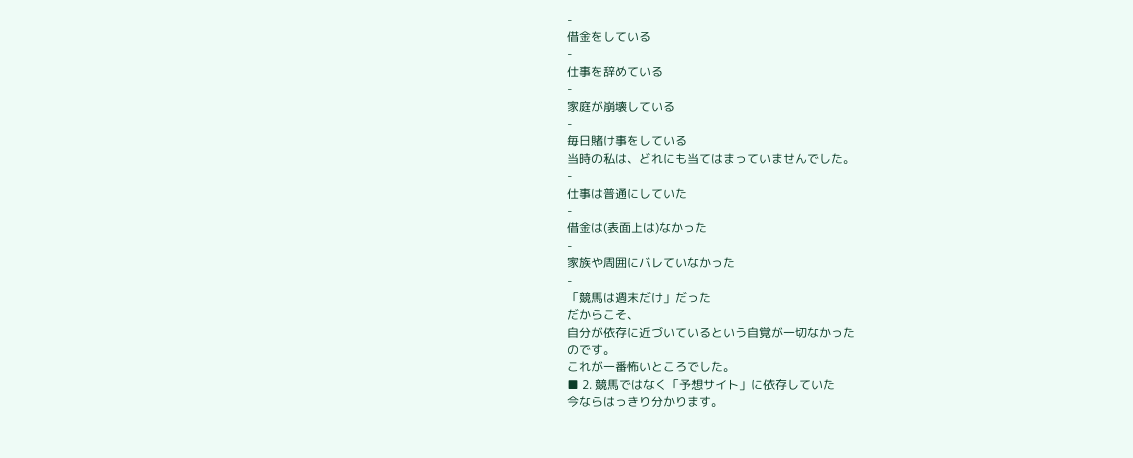-
借金をしている
-
仕事を辞めている
-
家庭が崩壊している
-
毎日賭け事をしている
当時の私は、どれにも当てはまっていませんでした。
-
仕事は普通にしていた
-
借金は(表面上は)なかった
-
家族や周囲にバレていなかった
-
「競馬は週末だけ」だった
だからこそ、
自分が依存に近づいているという自覚が一切なかった
のです。
これが一番怖いところでした。
■ 2. 競馬ではなく「予想サイト」に依存していた
今ならはっきり分かります。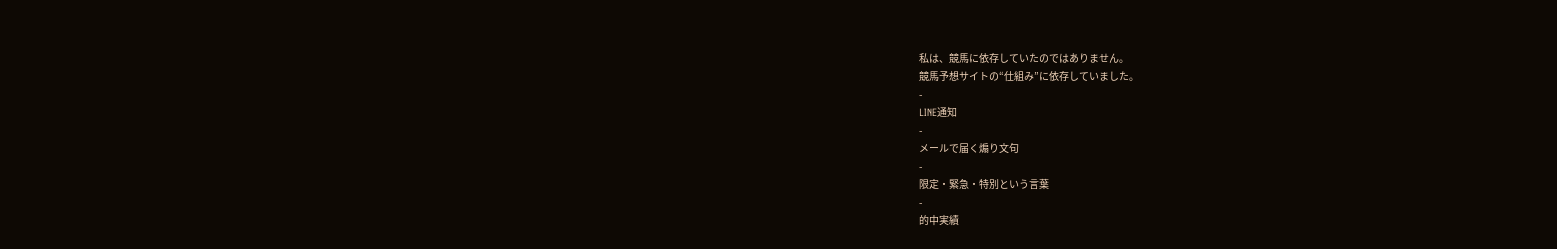私は、競馬に依存していたのではありません。
競馬予想サイトの“仕組み”に依存していました。
-
LINE通知
-
メールで届く煽り文句
-
限定・緊急・特別という言葉
-
的中実績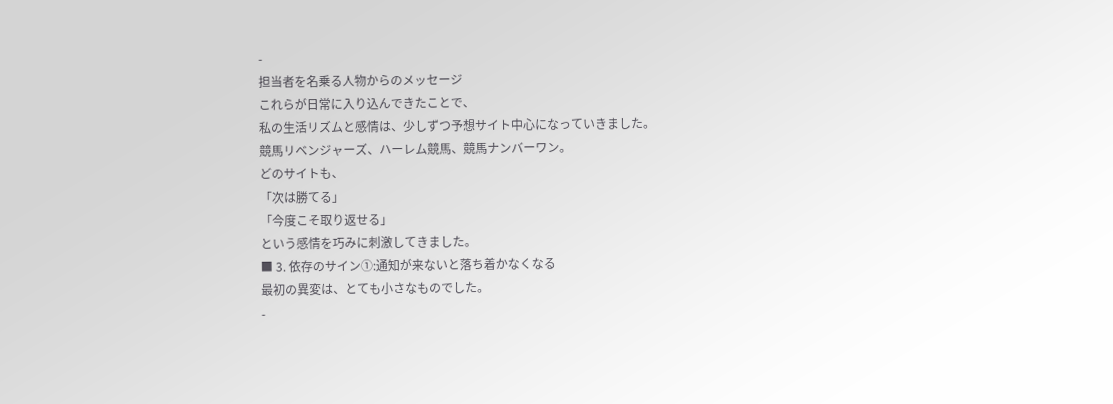-
担当者を名乗る人物からのメッセージ
これらが日常に入り込んできたことで、
私の生活リズムと感情は、少しずつ予想サイト中心になっていきました。
競馬リベンジャーズ、ハーレム競馬、競馬ナンバーワン。
どのサイトも、
「次は勝てる」
「今度こそ取り返せる」
という感情を巧みに刺激してきました。
■ 3. 依存のサイン①:通知が来ないと落ち着かなくなる
最初の異変は、とても小さなものでした。
-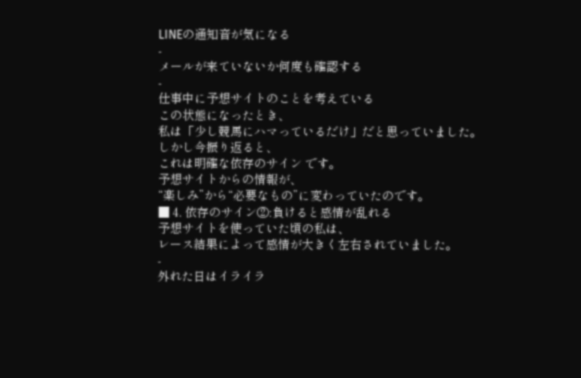LINEの通知音が気になる
-
メールが来ていないか何度も確認する
-
仕事中に予想サイトのことを考えている
この状態になったとき、
私は「少し競馬にハマっているだけ」だと思っていました。
しかし今振り返ると、
これは明確な依存のサイン です。
予想サイトからの情報が、
“楽しみ”から“必要なもの”に変わっていたのです。
■ 4. 依存のサイン②:負けると感情が乱れる
予想サイトを使っていた頃の私は、
レース結果によって感情が大きく左右されていました。
-
外れた日はイライラ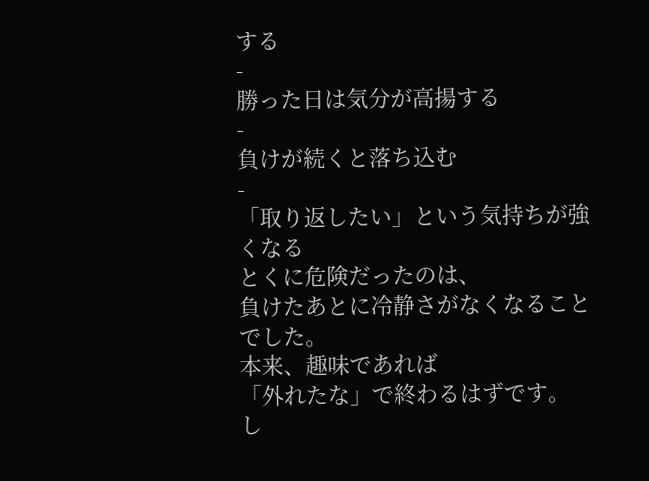する
-
勝った日は気分が高揚する
-
負けが続くと落ち込む
-
「取り返したい」という気持ちが強くなる
とくに危険だったのは、
負けたあとに冷静さがなくなること でした。
本来、趣味であれば
「外れたな」で終わるはずです。
し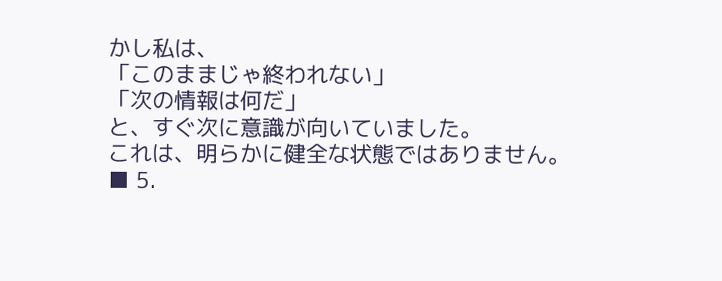かし私は、
「このままじゃ終われない」
「次の情報は何だ」
と、すぐ次に意識が向いていました。
これは、明らかに健全な状態ではありません。
■ 5.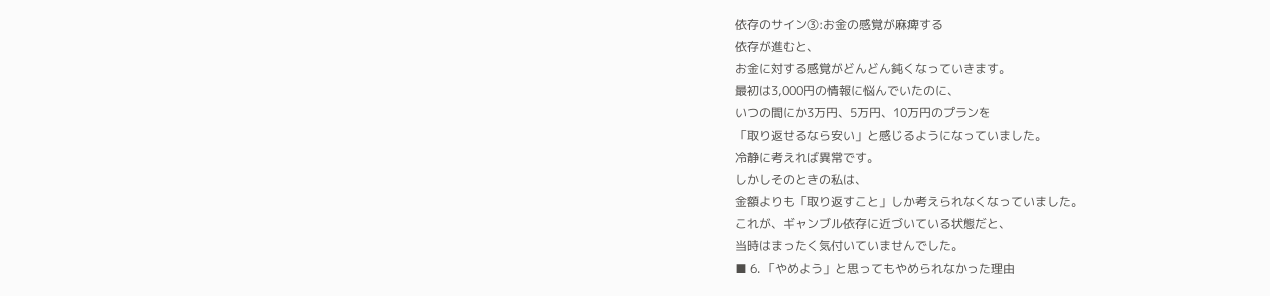依存のサイン③:お金の感覚が麻痺する
依存が進むと、
お金に対する感覚がどんどん鈍くなっていきます。
最初は3,000円の情報に悩んでいたのに、
いつの間にか3万円、5万円、10万円のプランを
「取り返せるなら安い」と感じるようになっていました。
冷静に考えれば異常です。
しかしそのときの私は、
金額よりも「取り返すこと」しか考えられなくなっていました。
これが、ギャンブル依存に近づいている状態だと、
当時はまったく気付いていませんでした。
■ 6. 「やめよう」と思ってもやめられなかった理由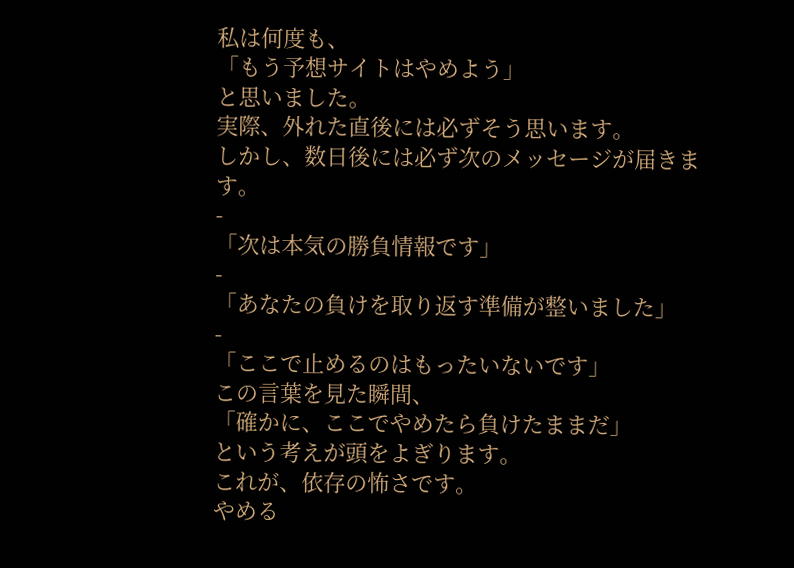私は何度も、
「もう予想サイトはやめよう」
と思いました。
実際、外れた直後には必ずそう思います。
しかし、数日後には必ず次のメッセージが届きます。
-
「次は本気の勝負情報です」
-
「あなたの負けを取り返す準備が整いました」
-
「ここで止めるのはもったいないです」
この言葉を見た瞬間、
「確かに、ここでやめたら負けたままだ」
という考えが頭をよぎります。
これが、依存の怖さです。
やめる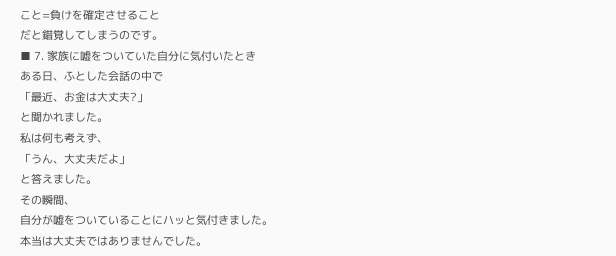こと=負けを確定させること
だと錯覚してしまうのです。
■ 7. 家族に嘘をついていた自分に気付いたとき
ある日、ふとした会話の中で
「最近、お金は大丈夫?」
と聞かれました。
私は何も考えず、
「うん、大丈夫だよ」
と答えました。
その瞬間、
自分が嘘をついていることにハッと気付きました。
本当は大丈夫ではありませんでした。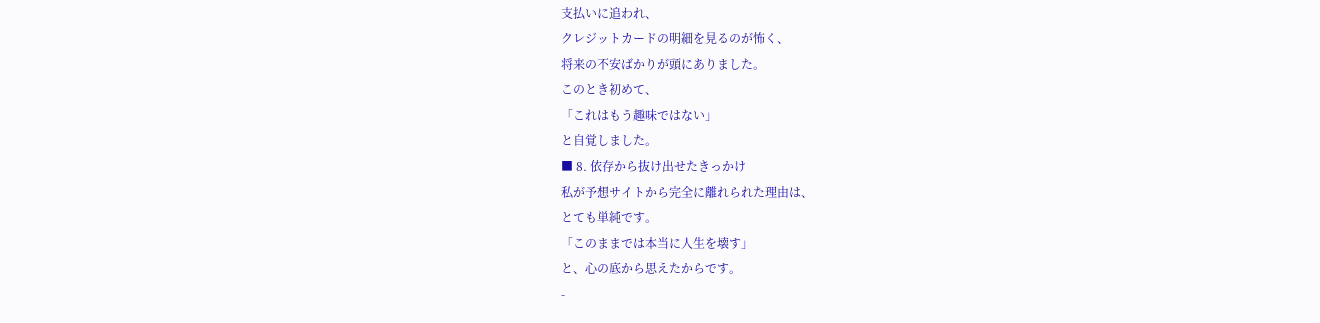支払いに追われ、
クレジットカードの明細を見るのが怖く、
将来の不安ばかりが頭にありました。
このとき初めて、
「これはもう趣味ではない」
と自覚しました。
■ 8. 依存から抜け出せたきっかけ
私が予想サイトから完全に離れられた理由は、
とても単純です。
「このままでは本当に人生を壊す」
と、心の底から思えたからです。
-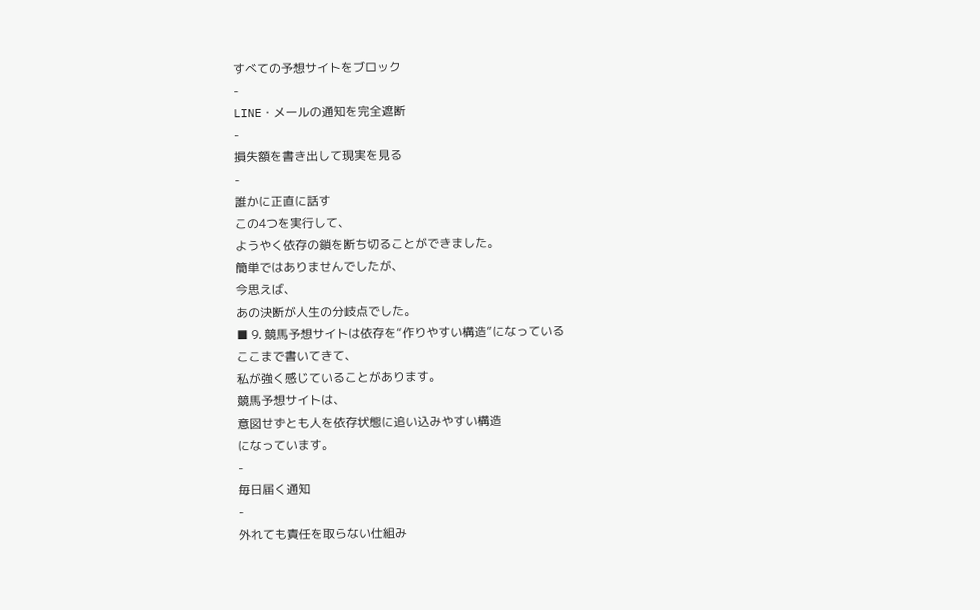すべての予想サイトをブロック
-
LINE・メールの通知を完全遮断
-
損失額を書き出して現実を見る
-
誰かに正直に話す
この4つを実行して、
ようやく依存の鎖を断ち切ることができました。
簡単ではありませんでしたが、
今思えば、
あの決断が人生の分岐点でした。
■ 9. 競馬予想サイトは依存を“作りやすい構造”になっている
ここまで書いてきて、
私が強く感じていることがあります。
競馬予想サイトは、
意図せずとも人を依存状態に追い込みやすい構造
になっています。
-
毎日届く通知
-
外れても責任を取らない仕組み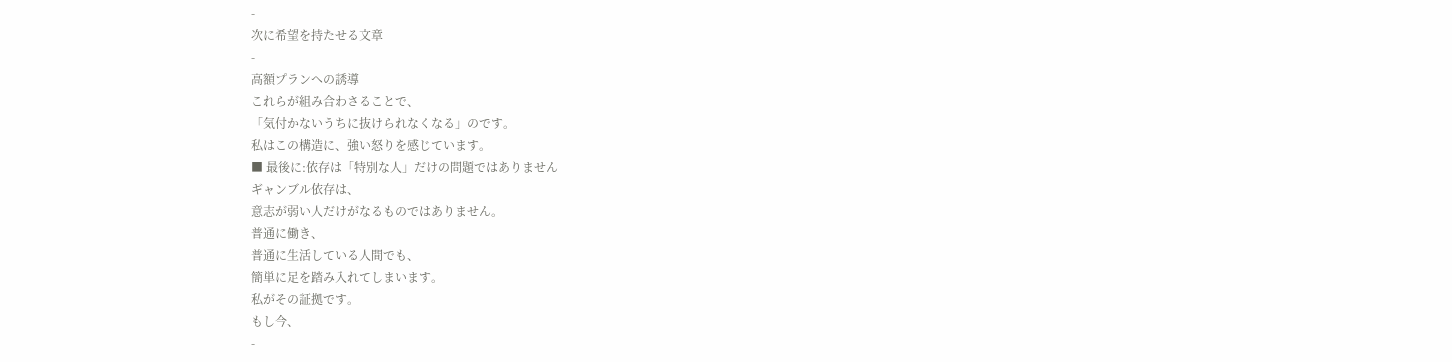-
次に希望を持たせる文章
-
高額プランへの誘導
これらが組み合わさることで、
「気付かないうちに抜けられなくなる」のです。
私はこの構造に、強い怒りを感じています。
■ 最後に:依存は「特別な人」だけの問題ではありません
ギャンブル依存は、
意志が弱い人だけがなるものではありません。
普通に働き、
普通に生活している人間でも、
簡単に足を踏み入れてしまいます。
私がその証拠です。
もし今、
-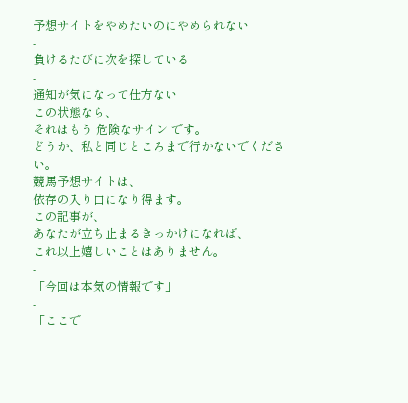予想サイトをやめたいのにやめられない
-
負けるたびに次を探している
-
通知が気になって仕方ない
この状態なら、
それはもう 危険なサイン です。
どうか、私と同じところまで行かないでください。
競馬予想サイトは、
依存の入り口になり得ます。
この記事が、
あなたが立ち止まるきっかけになれば、
これ以上嬉しいことはありません。
-
「今回は本気の情報です」
-
「ここで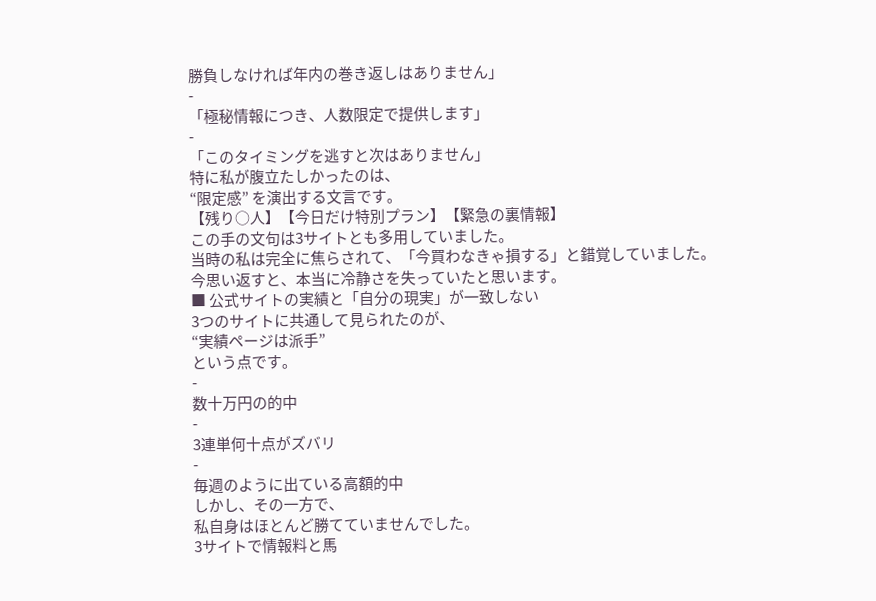勝負しなければ年内の巻き返しはありません」
-
「極秘情報につき、人数限定で提供します」
-
「このタイミングを逃すと次はありません」
特に私が腹立たしかったのは、
“限定感” を演出する文言です。
【残り○人】【今日だけ特別プラン】【緊急の裏情報】
この手の文句は3サイトとも多用していました。
当時の私は完全に焦らされて、「今買わなきゃ損する」と錯覚していました。
今思い返すと、本当に冷静さを失っていたと思います。
■ 公式サイトの実績と「自分の現実」が一致しない
3つのサイトに共通して見られたのが、
“実績ページは派手”
という点です。
-
数十万円の的中
-
3連単何十点がズバリ
-
毎週のように出ている高額的中
しかし、その一方で、
私自身はほとんど勝てていませんでした。
3サイトで情報料と馬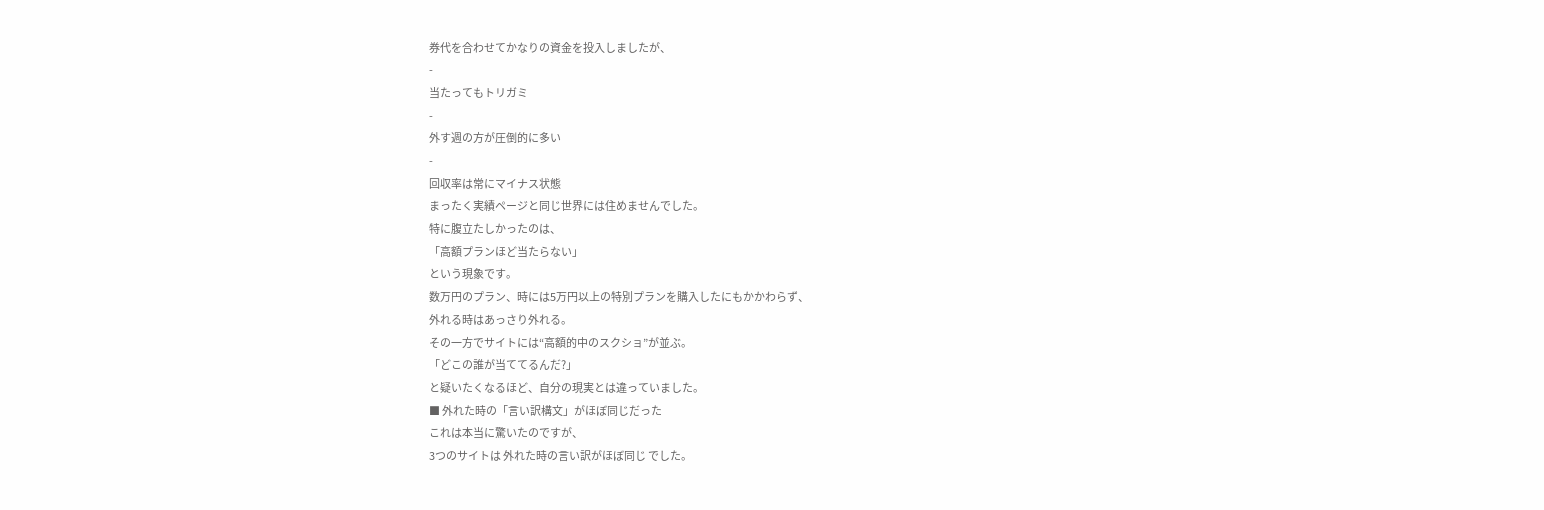券代を合わせてかなりの資金を投入しましたが、
-
当たってもトリガミ
-
外す週の方が圧倒的に多い
-
回収率は常にマイナス状態
まったく実績ページと同じ世界には住めませんでした。
特に腹立たしかったのは、
「高額プランほど当たらない」
という現象です。
数万円のプラン、時には5万円以上の特別プランを購入したにもかかわらず、
外れる時はあっさり外れる。
その一方でサイトには“高額的中のスクショ”が並ぶ。
「どこの誰が当ててるんだ?」
と疑いたくなるほど、自分の現実とは違っていました。
■ 外れた時の「言い訳構文」がほぼ同じだった
これは本当に驚いたのですが、
3つのサイトは 外れた時の言い訳がほぼ同じ でした。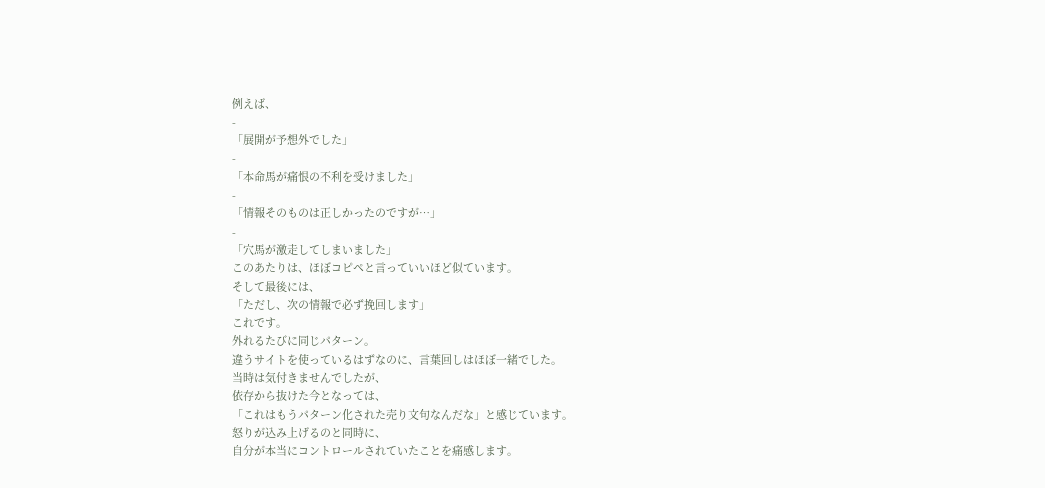例えば、
-
「展開が予想外でした」
-
「本命馬が痛恨の不利を受けました」
-
「情報そのものは正しかったのですが…」
-
「穴馬が激走してしまいました」
このあたりは、ほぼコピペと言っていいほど似ています。
そして最後には、
「ただし、次の情報で必ず挽回します」
これです。
外れるたびに同じパターン。
違うサイトを使っているはずなのに、言葉回しはほぼ一緒でした。
当時は気付きませんでしたが、
依存から抜けた今となっては、
「これはもうパターン化された売り文句なんだな」と感じています。
怒りが込み上げるのと同時に、
自分が本当にコントロールされていたことを痛感します。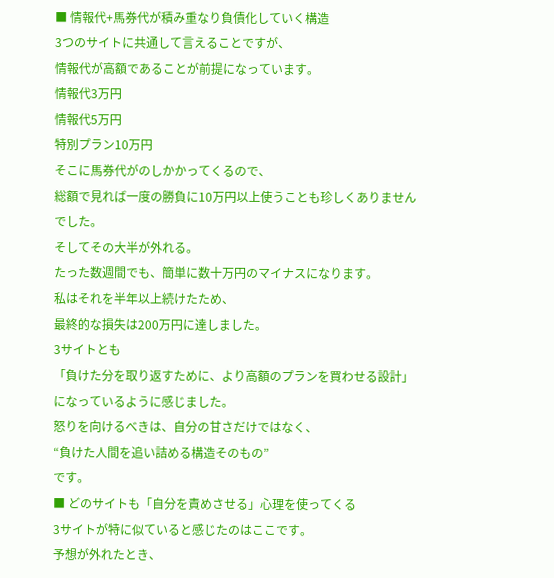■ 情報代+馬券代が積み重なり負債化していく構造
3つのサイトに共通して言えることですが、
情報代が高額であることが前提になっています。
情報代3万円
情報代5万円
特別プラン10万円
そこに馬券代がのしかかってくるので、
総額で見れば一度の勝負に10万円以上使うことも珍しくありませんでした。
そしてその大半が外れる。
たった数週間でも、簡単に数十万円のマイナスになります。
私はそれを半年以上続けたため、
最終的な損失は200万円に達しました。
3サイトとも
「負けた分を取り返すために、より高額のプランを買わせる設計」
になっているように感じました。
怒りを向けるべきは、自分の甘さだけではなく、
“負けた人間を追い詰める構造そのもの”
です。
■ どのサイトも「自分を責めさせる」心理を使ってくる
3サイトが特に似ていると感じたのはここです。
予想が外れたとき、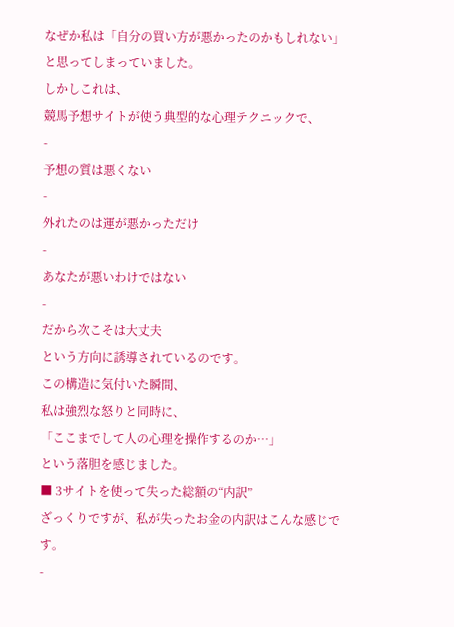なぜか私は「自分の買い方が悪かったのかもしれない」と思ってしまっていました。
しかしこれは、
競馬予想サイトが使う典型的な心理テクニックで、
-
予想の質は悪くない
-
外れたのは運が悪かっただけ
-
あなたが悪いわけではない
-
だから次こそは大丈夫
という方向に誘導されているのです。
この構造に気付いた瞬間、
私は強烈な怒りと同時に、
「ここまでして人の心理を操作するのか…」
という落胆を感じました。
■ 3サイトを使って失った総額の“内訳”
ざっくりですが、私が失ったお金の内訳はこんな感じです。
-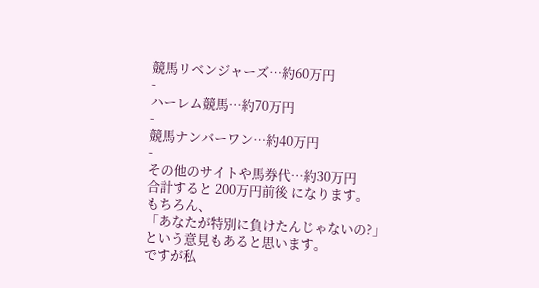競馬リベンジャーズ…約60万円
-
ハーレム競馬…約70万円
-
競馬ナンバーワン…約40万円
-
その他のサイトや馬券代…約30万円
合計すると 200万円前後 になります。
もちろん、
「あなたが特別に負けたんじゃないの?」
という意見もあると思います。
ですが私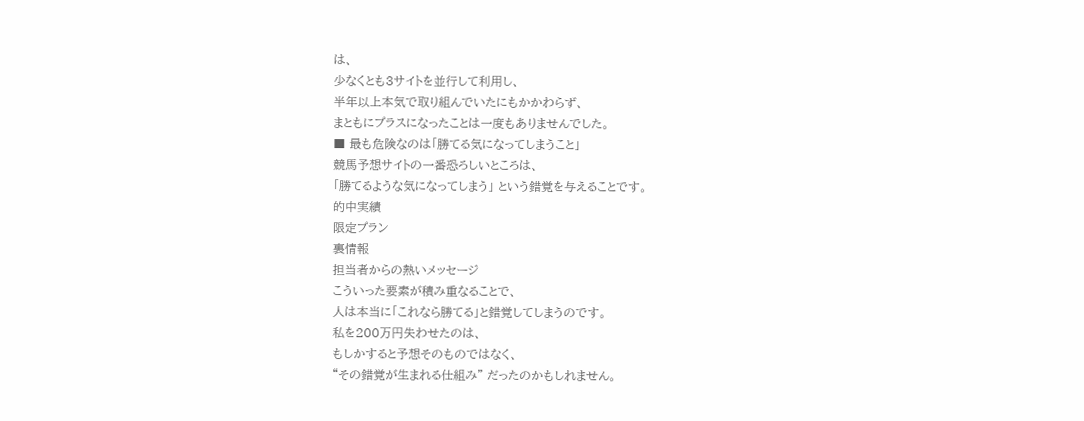は、
少なくとも3サイトを並行して利用し、
半年以上本気で取り組んでいたにもかかわらず、
まともにプラスになったことは一度もありませんでした。
■ 最も危険なのは「勝てる気になってしまうこと」
競馬予想サイトの一番恐ろしいところは、
「勝てるような気になってしまう」 という錯覚を与えることです。
的中実績
限定プラン
裏情報
担当者からの熱いメッセージ
こういった要素が積み重なることで、
人は本当に「これなら勝てる」と錯覚してしまうのです。
私を200万円失わせたのは、
もしかすると予想そのものではなく、
“その錯覚が生まれる仕組み” だったのかもしれません。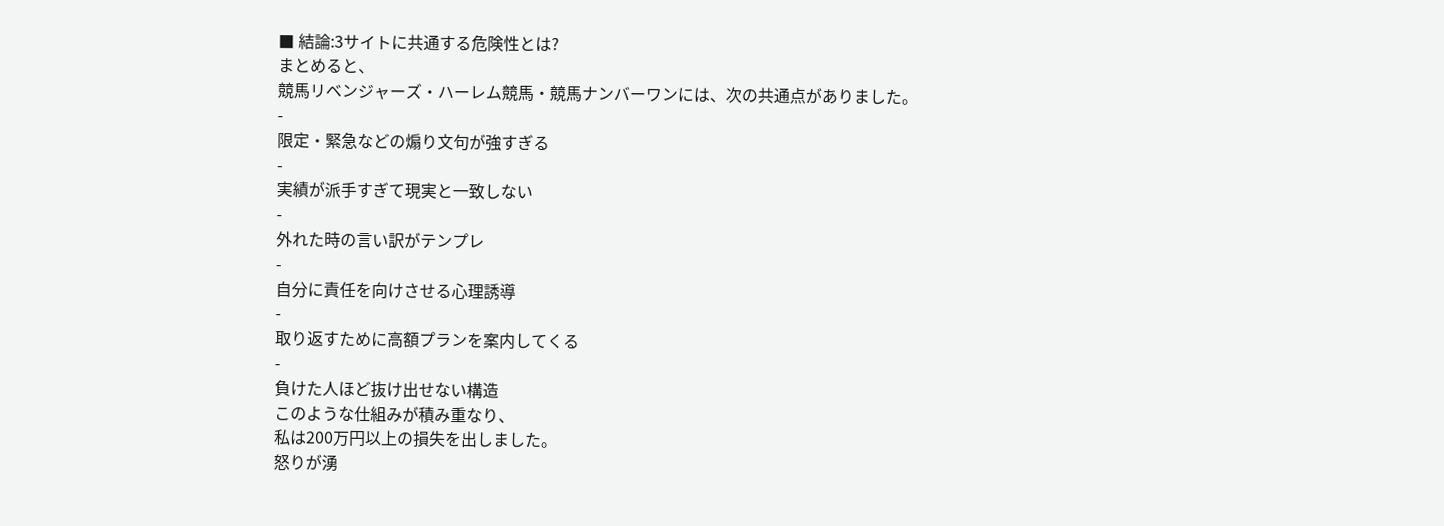■ 結論:3サイトに共通する危険性とは?
まとめると、
競馬リベンジャーズ・ハーレム競馬・競馬ナンバーワンには、次の共通点がありました。
-
限定・緊急などの煽り文句が強すぎる
-
実績が派手すぎて現実と一致しない
-
外れた時の言い訳がテンプレ
-
自分に責任を向けさせる心理誘導
-
取り返すために高額プランを案内してくる
-
負けた人ほど抜け出せない構造
このような仕組みが積み重なり、
私は200万円以上の損失を出しました。
怒りが湧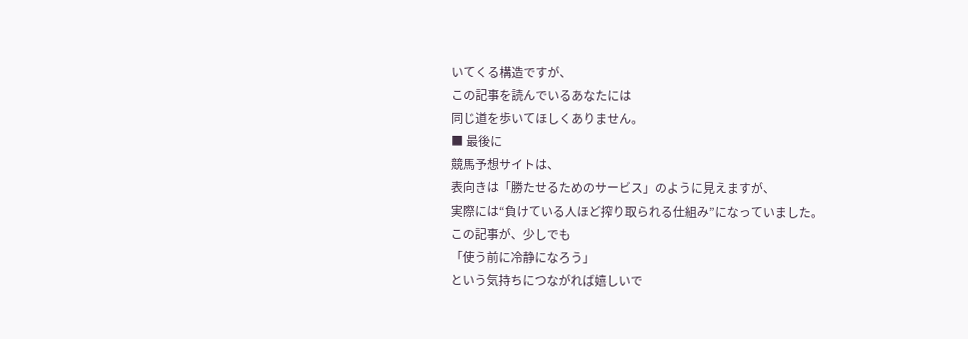いてくる構造ですが、
この記事を読んでいるあなたには
同じ道を歩いてほしくありません。
■ 最後に
競馬予想サイトは、
表向きは「勝たせるためのサービス」のように見えますが、
実際には“負けている人ほど搾り取られる仕組み”になっていました。
この記事が、少しでも
「使う前に冷静になろう」
という気持ちにつながれば嬉しいで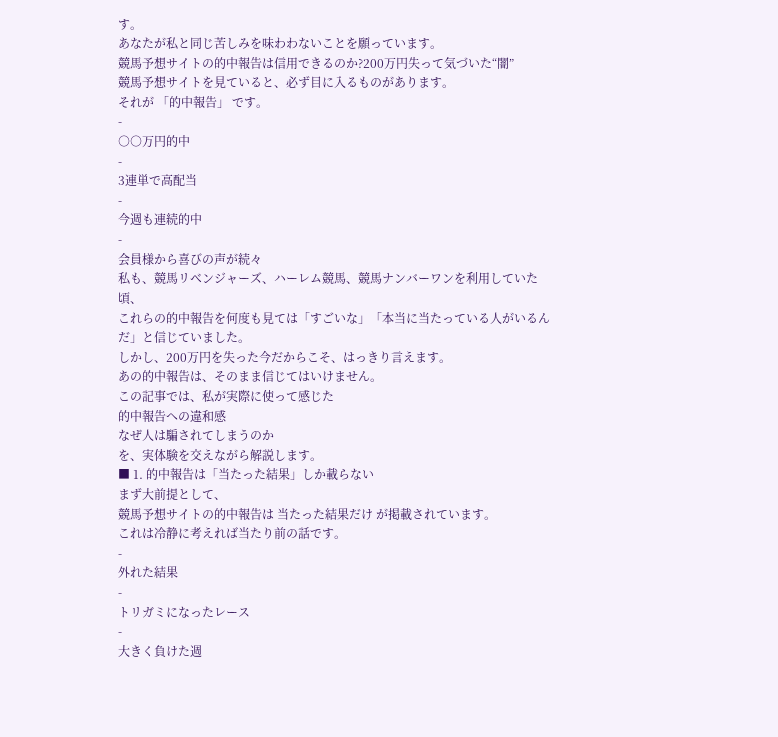す。
あなたが私と同じ苦しみを味わわないことを願っています。
競馬予想サイトの的中報告は信用できるのか?200万円失って気づいた“闇”
競馬予想サイトを見ていると、必ず目に入るものがあります。
それが 「的中報告」 です。
-
○○万円的中
-
3連単で高配当
-
今週も連続的中
-
会員様から喜びの声が続々
私も、競馬リベンジャーズ、ハーレム競馬、競馬ナンバーワンを利用していた頃、
これらの的中報告を何度も見ては「すごいな」「本当に当たっている人がいるんだ」と信じていました。
しかし、200万円を失った今だからこそ、はっきり言えます。
あの的中報告は、そのまま信じてはいけません。
この記事では、私が実際に使って感じた
的中報告への違和感
なぜ人は騙されてしまうのか
を、実体験を交えながら解説します。
■ 1. 的中報告は「当たった結果」しか載らない
まず大前提として、
競馬予想サイトの的中報告は 当たった結果だけ が掲載されています。
これは冷静に考えれば当たり前の話です。
-
外れた結果
-
トリガミになったレース
-
大きく負けた週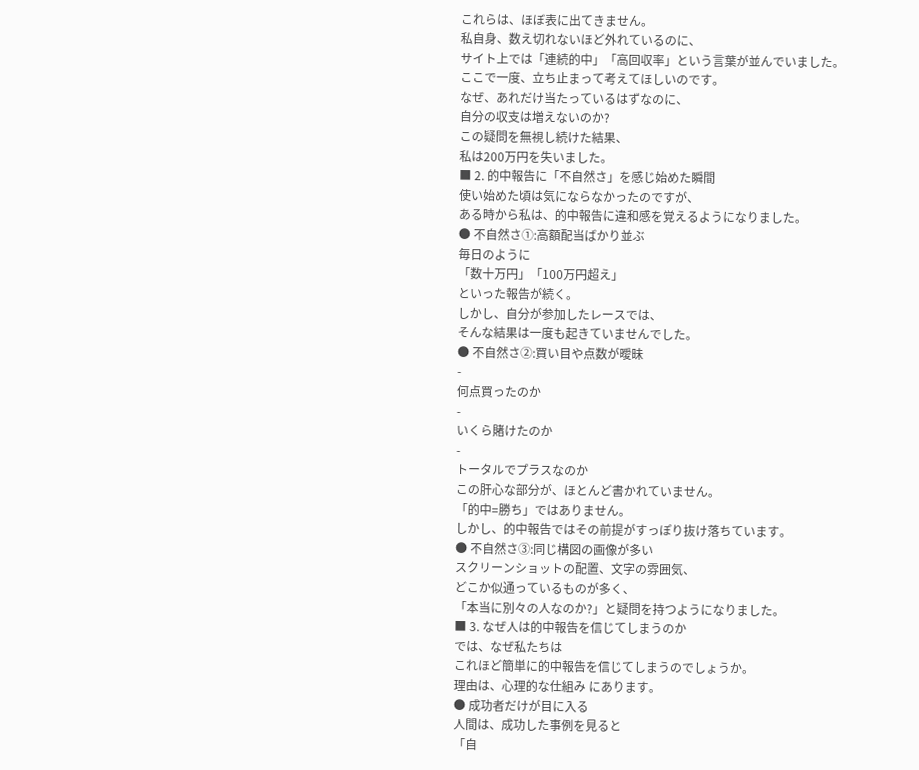これらは、ほぼ表に出てきません。
私自身、数え切れないほど外れているのに、
サイト上では「連続的中」「高回収率」という言葉が並んでいました。
ここで一度、立ち止まって考えてほしいのです。
なぜ、あれだけ当たっているはずなのに、
自分の収支は増えないのか?
この疑問を無視し続けた結果、
私は200万円を失いました。
■ 2. 的中報告に「不自然さ」を感じ始めた瞬間
使い始めた頃は気にならなかったのですが、
ある時から私は、的中報告に違和感を覚えるようになりました。
● 不自然さ①:高額配当ばかり並ぶ
毎日のように
「数十万円」「100万円超え」
といった報告が続く。
しかし、自分が参加したレースでは、
そんな結果は一度も起きていませんでした。
● 不自然さ②:買い目や点数が曖昧
-
何点買ったのか
-
いくら賭けたのか
-
トータルでプラスなのか
この肝心な部分が、ほとんど書かれていません。
「的中=勝ち」ではありません。
しかし、的中報告ではその前提がすっぽり抜け落ちています。
● 不自然さ③:同じ構図の画像が多い
スクリーンショットの配置、文字の雰囲気、
どこか似通っているものが多く、
「本当に別々の人なのか?」と疑問を持つようになりました。
■ 3. なぜ人は的中報告を信じてしまうのか
では、なぜ私たちは
これほど簡単に的中報告を信じてしまうのでしょうか。
理由は、心理的な仕組み にあります。
● 成功者だけが目に入る
人間は、成功した事例を見ると
「自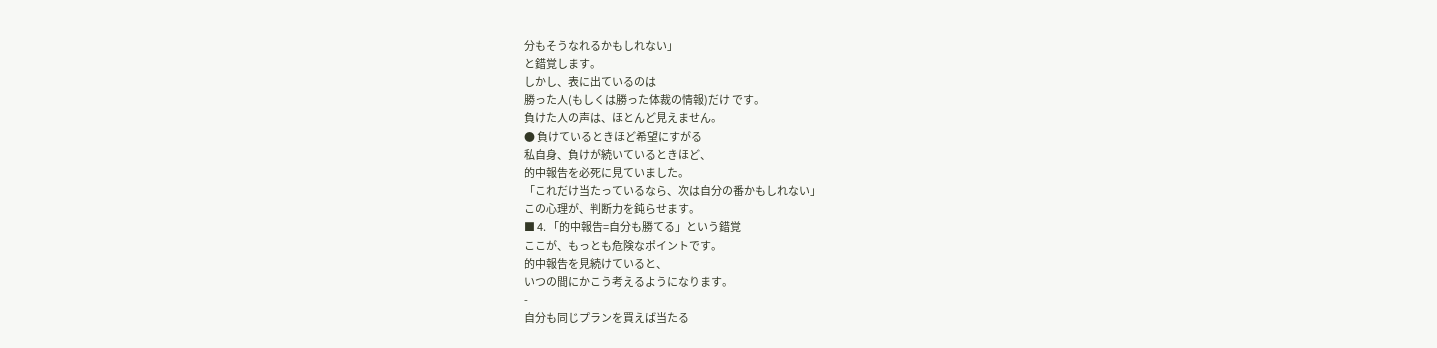分もそうなれるかもしれない」
と錯覚します。
しかし、表に出ているのは
勝った人(もしくは勝った体裁の情報)だけ です。
負けた人の声は、ほとんど見えません。
● 負けているときほど希望にすがる
私自身、負けが続いているときほど、
的中報告を必死に見ていました。
「これだけ当たっているなら、次は自分の番かもしれない」
この心理が、判断力を鈍らせます。
■ 4. 「的中報告=自分も勝てる」という錯覚
ここが、もっとも危険なポイントです。
的中報告を見続けていると、
いつの間にかこう考えるようになります。
-
自分も同じプランを買えば当たる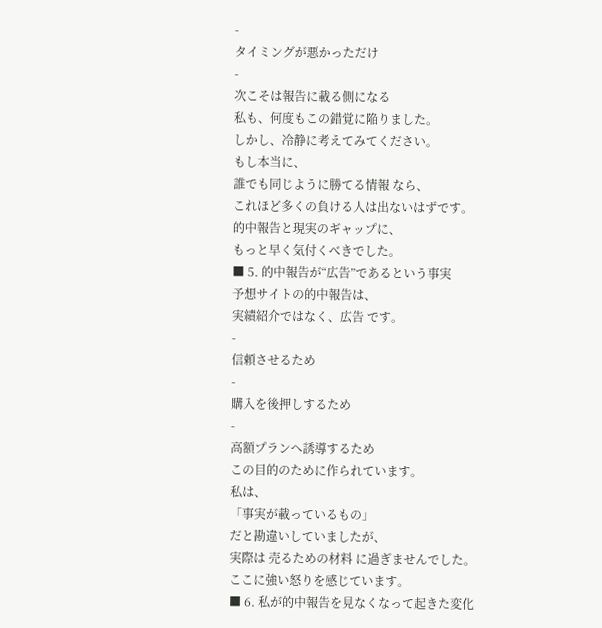-
タイミングが悪かっただけ
-
次こそは報告に載る側になる
私も、何度もこの錯覚に陥りました。
しかし、冷静に考えてみてください。
もし本当に、
誰でも同じように勝てる情報 なら、
これほど多くの負ける人は出ないはずです。
的中報告と現実のギャップに、
もっと早く気付くべきでした。
■ 5. 的中報告が“広告”であるという事実
予想サイトの的中報告は、
実績紹介ではなく、広告 です。
-
信頼させるため
-
購入を後押しするため
-
高額プランへ誘導するため
この目的のために作られています。
私は、
「事実が載っているもの」
だと勘違いしていましたが、
実際は 売るための材料 に過ぎませんでした。
ここに強い怒りを感じています。
■ 6. 私が的中報告を見なくなって起きた変化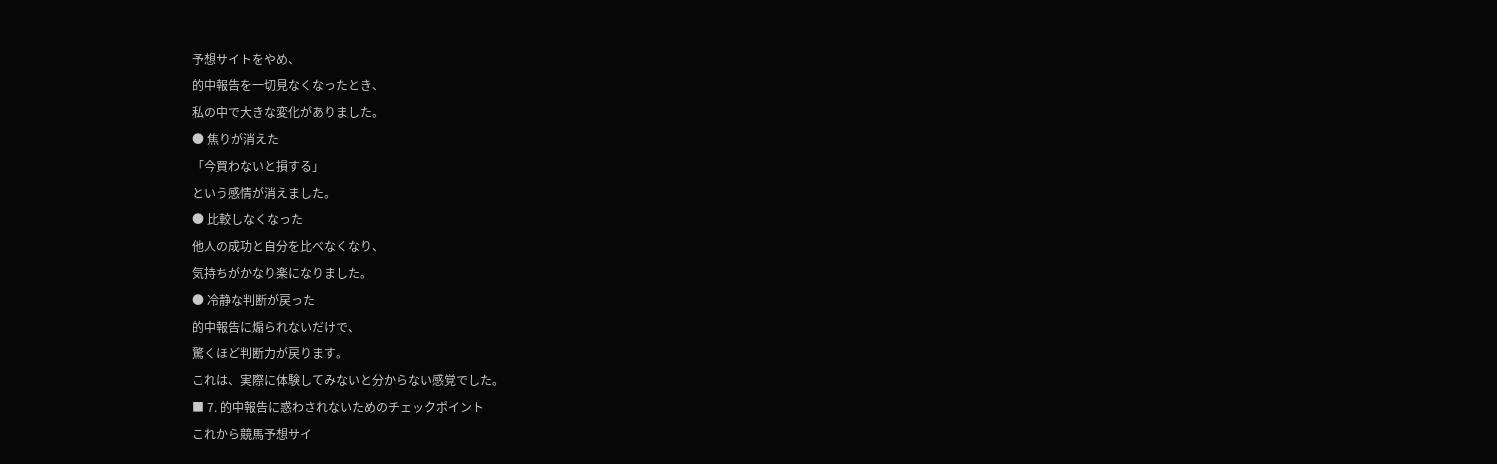予想サイトをやめ、
的中報告を一切見なくなったとき、
私の中で大きな変化がありました。
● 焦りが消えた
「今買わないと損する」
という感情が消えました。
● 比較しなくなった
他人の成功と自分を比べなくなり、
気持ちがかなり楽になりました。
● 冷静な判断が戻った
的中報告に煽られないだけで、
驚くほど判断力が戻ります。
これは、実際に体験してみないと分からない感覚でした。
■ 7. 的中報告に惑わされないためのチェックポイント
これから競馬予想サイ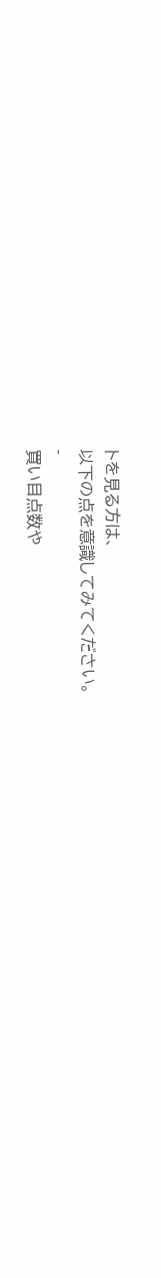トを見る方は、
以下の点を意識してみてください。
-
買い目点数や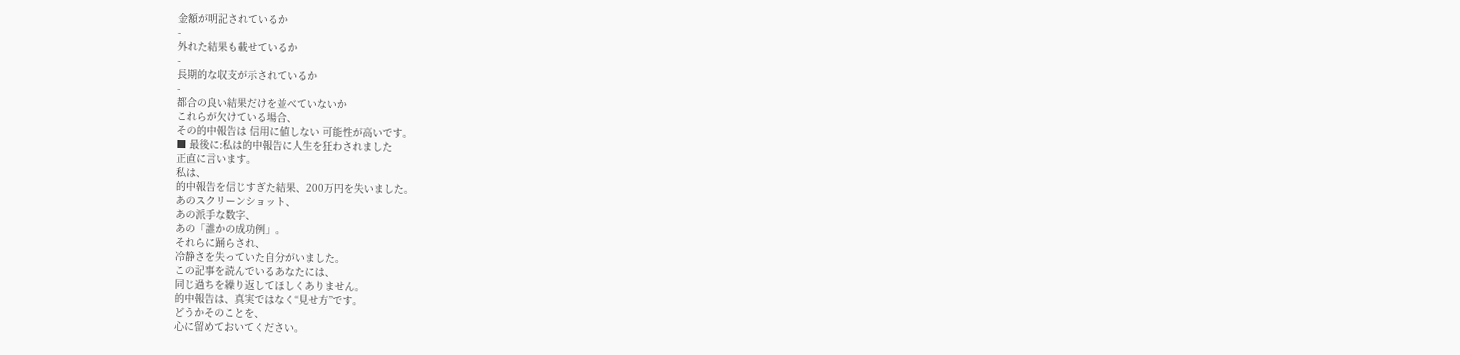金額が明記されているか
-
外れた結果も載せているか
-
長期的な収支が示されているか
-
都合の良い結果だけを並べていないか
これらが欠けている場合、
その的中報告は 信用に値しない 可能性が高いです。
■ 最後に:私は的中報告に人生を狂わされました
正直に言います。
私は、
的中報告を信じすぎた結果、200万円を失いました。
あのスクリーンショット、
あの派手な数字、
あの「誰かの成功例」。
それらに踊らされ、
冷静さを失っていた自分がいました。
この記事を読んでいるあなたには、
同じ過ちを繰り返してほしくありません。
的中報告は、真実ではなく“見せ方”です。
どうかそのことを、
心に留めておいてください。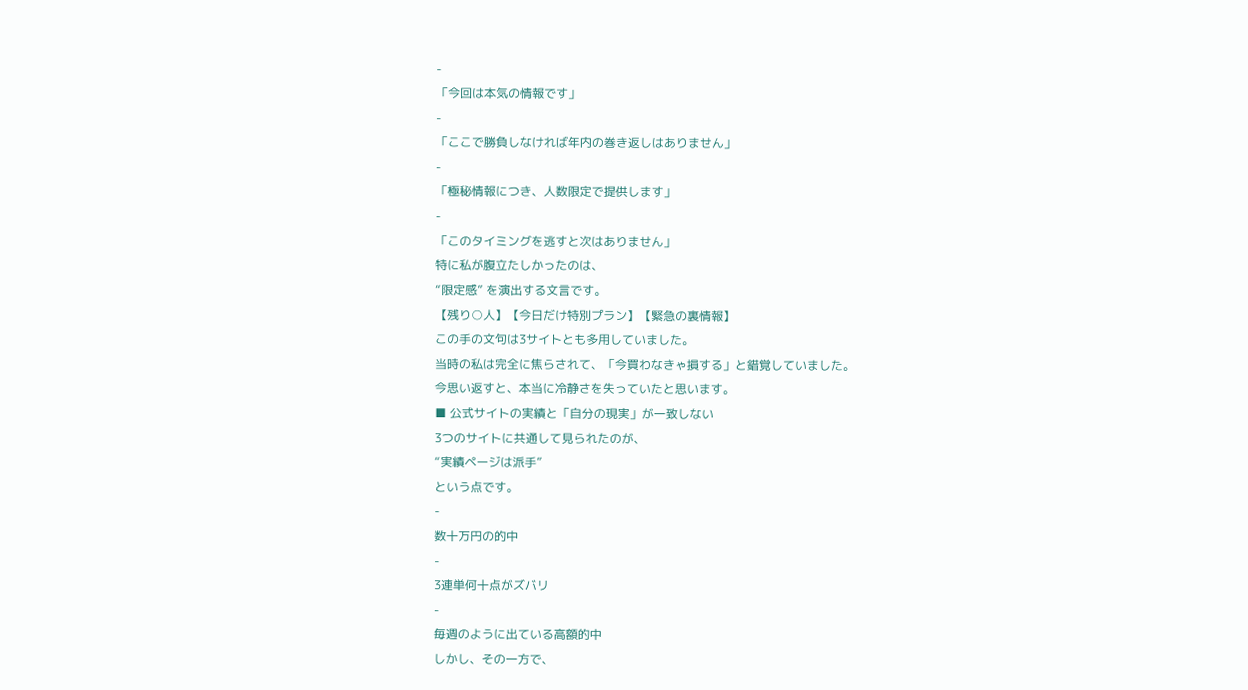-
「今回は本気の情報です」
-
「ここで勝負しなければ年内の巻き返しはありません」
-
「極秘情報につき、人数限定で提供します」
-
「このタイミングを逃すと次はありません」
特に私が腹立たしかったのは、
“限定感” を演出する文言です。
【残り○人】【今日だけ特別プラン】【緊急の裏情報】
この手の文句は3サイトとも多用していました。
当時の私は完全に焦らされて、「今買わなきゃ損する」と錯覚していました。
今思い返すと、本当に冷静さを失っていたと思います。
■ 公式サイトの実績と「自分の現実」が一致しない
3つのサイトに共通して見られたのが、
“実績ページは派手”
という点です。
-
数十万円の的中
-
3連単何十点がズバリ
-
毎週のように出ている高額的中
しかし、その一方で、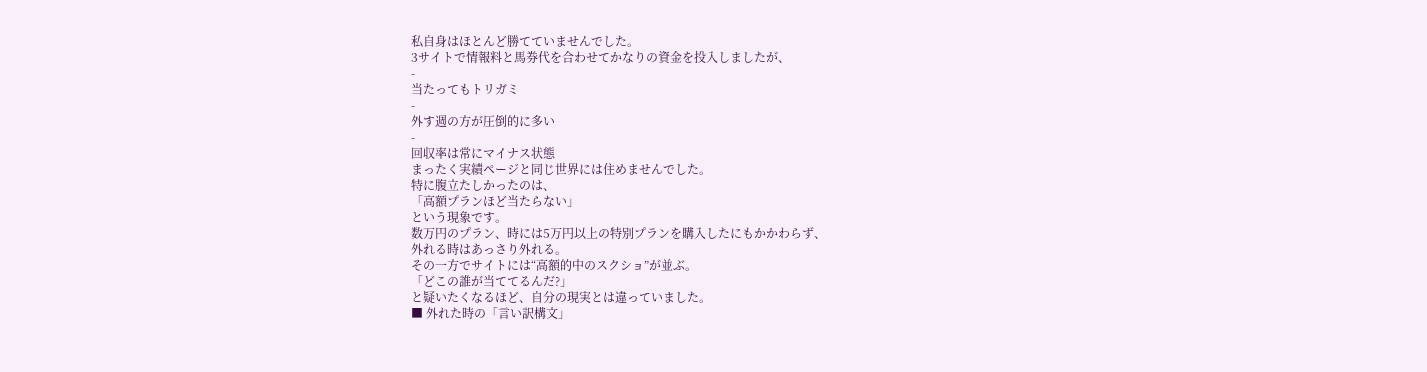私自身はほとんど勝てていませんでした。
3サイトで情報料と馬券代を合わせてかなりの資金を投入しましたが、
-
当たってもトリガミ
-
外す週の方が圧倒的に多い
-
回収率は常にマイナス状態
まったく実績ページと同じ世界には住めませんでした。
特に腹立たしかったのは、
「高額プランほど当たらない」
という現象です。
数万円のプラン、時には5万円以上の特別プランを購入したにもかかわらず、
外れる時はあっさり外れる。
その一方でサイトには“高額的中のスクショ”が並ぶ。
「どこの誰が当ててるんだ?」
と疑いたくなるほど、自分の現実とは違っていました。
■ 外れた時の「言い訳構文」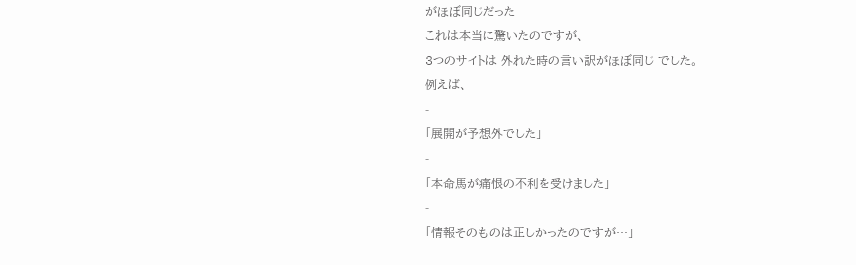がほぼ同じだった
これは本当に驚いたのですが、
3つのサイトは 外れた時の言い訳がほぼ同じ でした。
例えば、
-
「展開が予想外でした」
-
「本命馬が痛恨の不利を受けました」
-
「情報そのものは正しかったのですが…」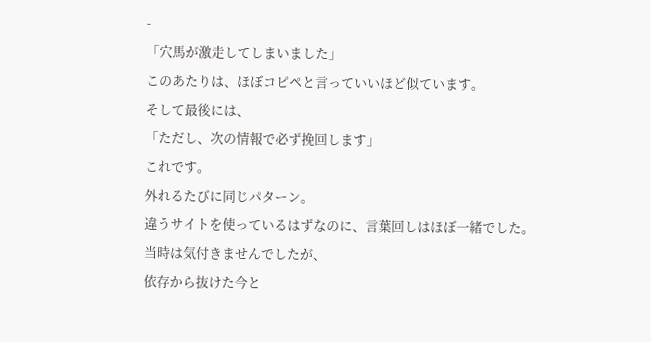-
「穴馬が激走してしまいました」
このあたりは、ほぼコピペと言っていいほど似ています。
そして最後には、
「ただし、次の情報で必ず挽回します」
これです。
外れるたびに同じパターン。
違うサイトを使っているはずなのに、言葉回しはほぼ一緒でした。
当時は気付きませんでしたが、
依存から抜けた今と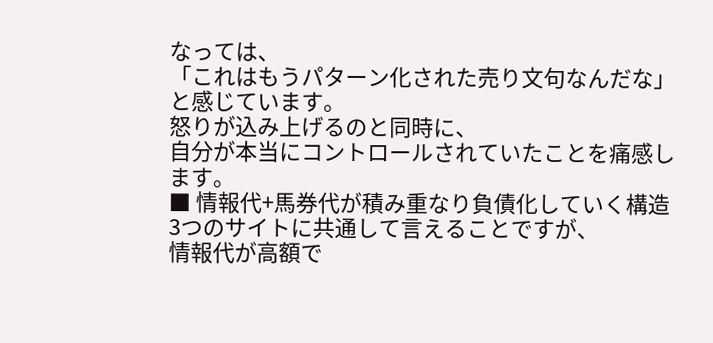なっては、
「これはもうパターン化された売り文句なんだな」と感じています。
怒りが込み上げるのと同時に、
自分が本当にコントロールされていたことを痛感します。
■ 情報代+馬券代が積み重なり負債化していく構造
3つのサイトに共通して言えることですが、
情報代が高額で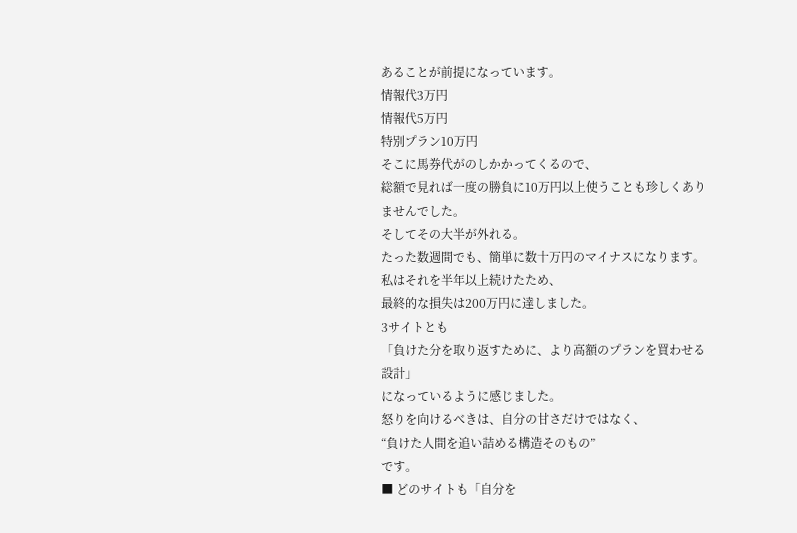あることが前提になっています。
情報代3万円
情報代5万円
特別プラン10万円
そこに馬券代がのしかかってくるので、
総額で見れば一度の勝負に10万円以上使うことも珍しくありませんでした。
そしてその大半が外れる。
たった数週間でも、簡単に数十万円のマイナスになります。
私はそれを半年以上続けたため、
最終的な損失は200万円に達しました。
3サイトとも
「負けた分を取り返すために、より高額のプランを買わせる設計」
になっているように感じました。
怒りを向けるべきは、自分の甘さだけではなく、
“負けた人間を追い詰める構造そのもの”
です。
■ どのサイトも「自分を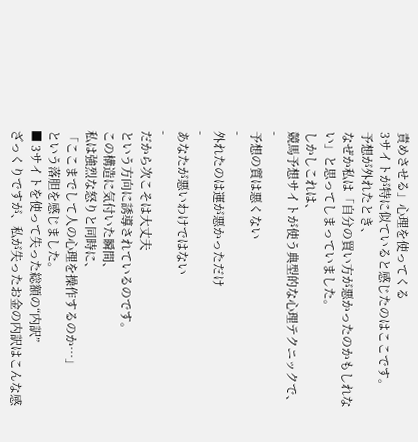責めさせる」心理を使ってくる
3サイトが特に似ていると感じたのはここです。
予想が外れたとき、
なぜか私は「自分の買い方が悪かったのかもしれない」と思ってしまっていました。
しかしこれは、
競馬予想サイトが使う典型的な心理テクニックで、
-
予想の質は悪くない
-
外れたのは運が悪かっただけ
-
あなたが悪いわけではない
-
だから次こそは大丈夫
という方向に誘導されているのです。
この構造に気付いた瞬間、
私は強烈な怒りと同時に、
「ここまでして人の心理を操作するのか…」
という落胆を感じました。
■ 3サイトを使って失った総額の“内訳”
ざっくりですが、私が失ったお金の内訳はこんな感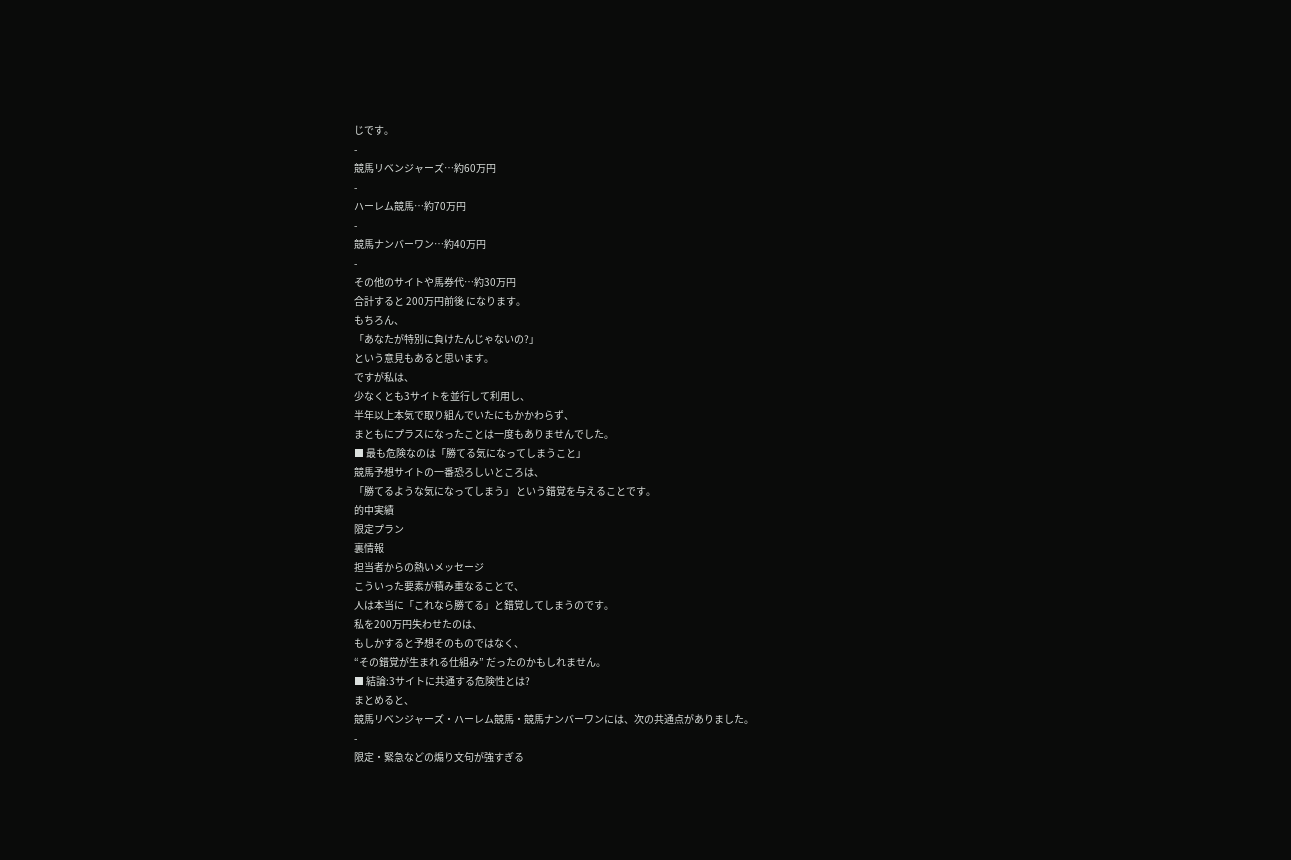じです。
-
競馬リベンジャーズ…約60万円
-
ハーレム競馬…約70万円
-
競馬ナンバーワン…約40万円
-
その他のサイトや馬券代…約30万円
合計すると 200万円前後 になります。
もちろん、
「あなたが特別に負けたんじゃないの?」
という意見もあると思います。
ですが私は、
少なくとも3サイトを並行して利用し、
半年以上本気で取り組んでいたにもかかわらず、
まともにプラスになったことは一度もありませんでした。
■ 最も危険なのは「勝てる気になってしまうこと」
競馬予想サイトの一番恐ろしいところは、
「勝てるような気になってしまう」 という錯覚を与えることです。
的中実績
限定プラン
裏情報
担当者からの熱いメッセージ
こういった要素が積み重なることで、
人は本当に「これなら勝てる」と錯覚してしまうのです。
私を200万円失わせたのは、
もしかすると予想そのものではなく、
“その錯覚が生まれる仕組み” だったのかもしれません。
■ 結論:3サイトに共通する危険性とは?
まとめると、
競馬リベンジャーズ・ハーレム競馬・競馬ナンバーワンには、次の共通点がありました。
-
限定・緊急などの煽り文句が強すぎる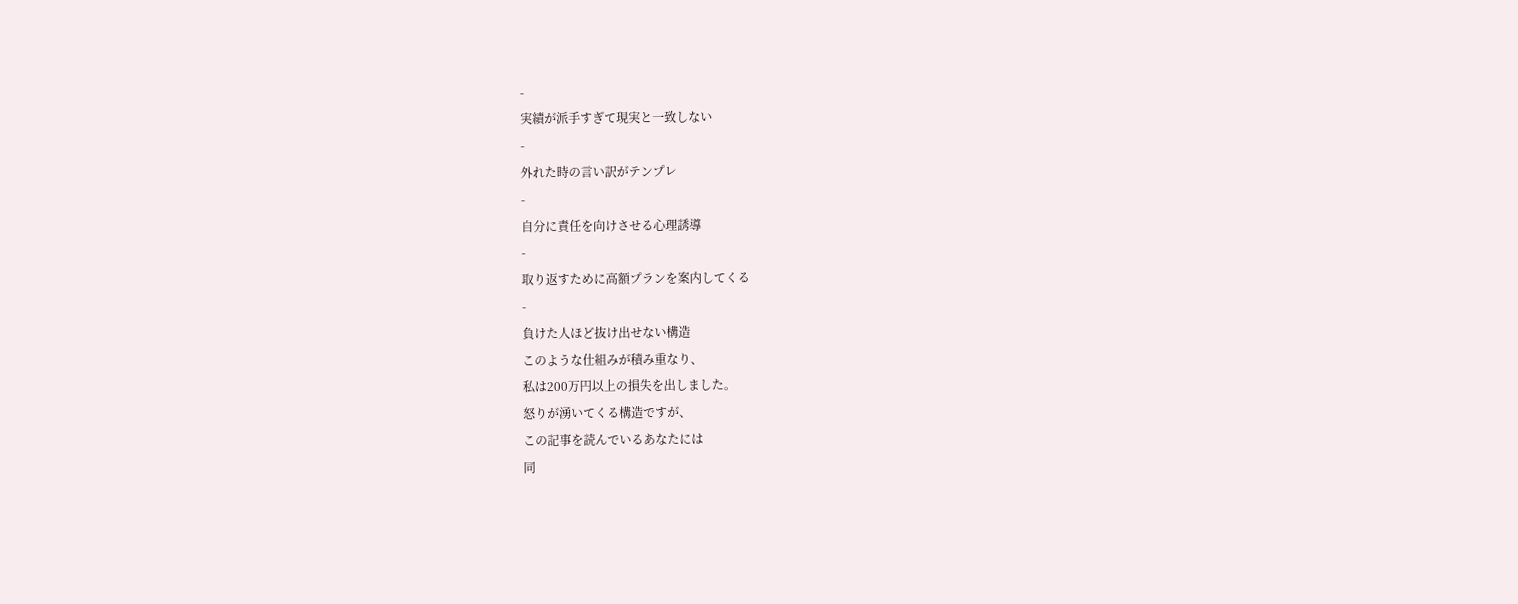-
実績が派手すぎて現実と一致しない
-
外れた時の言い訳がテンプレ
-
自分に責任を向けさせる心理誘導
-
取り返すために高額プランを案内してくる
-
負けた人ほど抜け出せない構造
このような仕組みが積み重なり、
私は200万円以上の損失を出しました。
怒りが湧いてくる構造ですが、
この記事を読んでいるあなたには
同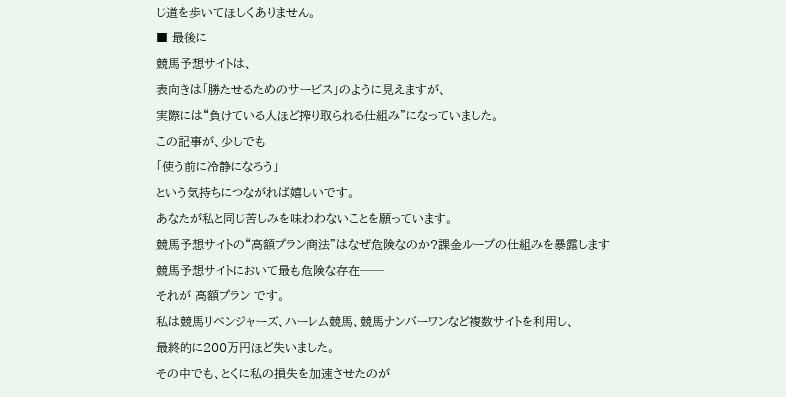じ道を歩いてほしくありません。
■ 最後に
競馬予想サイトは、
表向きは「勝たせるためのサービス」のように見えますが、
実際には“負けている人ほど搾り取られる仕組み”になっていました。
この記事が、少しでも
「使う前に冷静になろう」
という気持ちにつながれば嬉しいです。
あなたが私と同じ苦しみを味わわないことを願っています。
競馬予想サイトの“高額プラン商法”はなぜ危険なのか?課金ループの仕組みを暴露します
競馬予想サイトにおいて最も危険な存在──
それが 高額プラン です。
私は競馬リベンジャーズ、ハーレム競馬、競馬ナンバーワンなど複数サイトを利用し、
最終的に200万円ほど失いました。
その中でも、とくに私の損失を加速させたのが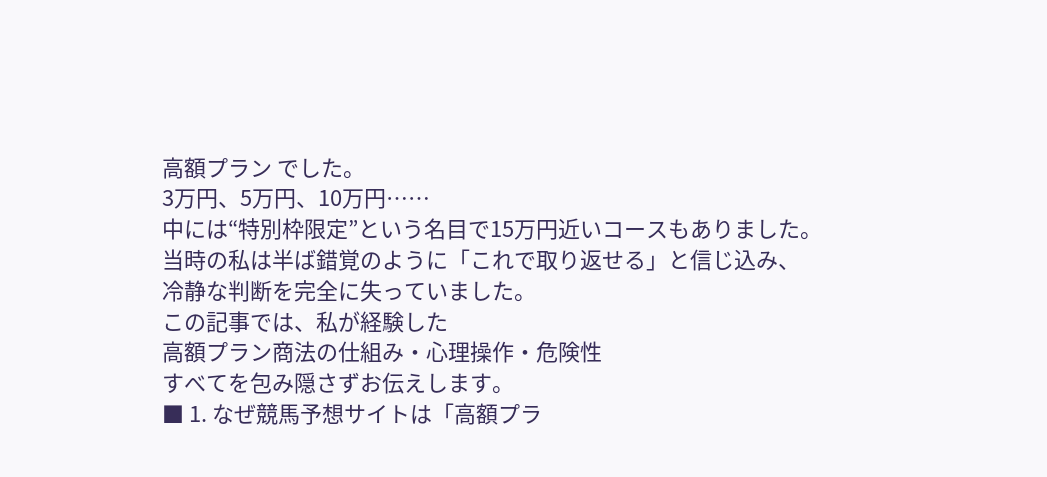高額プラン でした。
3万円、5万円、10万円……
中には“特別枠限定”という名目で15万円近いコースもありました。
当時の私は半ば錯覚のように「これで取り返せる」と信じ込み、
冷静な判断を完全に失っていました。
この記事では、私が経験した
高額プラン商法の仕組み・心理操作・危険性
すべてを包み隠さずお伝えします。
■ 1. なぜ競馬予想サイトは「高額プラ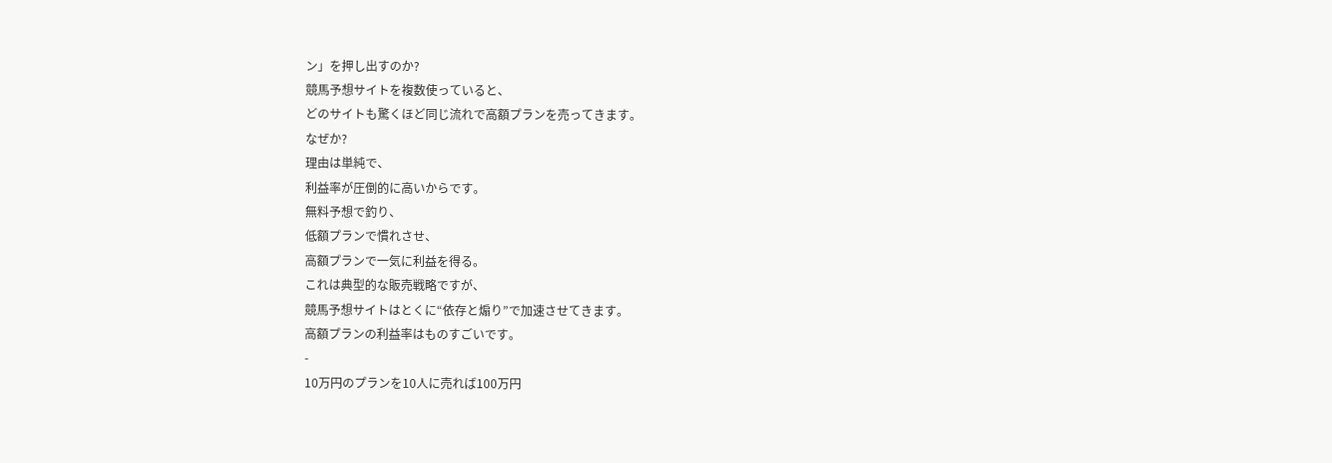ン」を押し出すのか?
競馬予想サイトを複数使っていると、
どのサイトも驚くほど同じ流れで高額プランを売ってきます。
なぜか?
理由は単純で、
利益率が圧倒的に高いからです。
無料予想で釣り、
低額プランで慣れさせ、
高額プランで一気に利益を得る。
これは典型的な販売戦略ですが、
競馬予想サイトはとくに“依存と煽り”で加速させてきます。
高額プランの利益率はものすごいです。
-
10万円のプランを10人に売れば100万円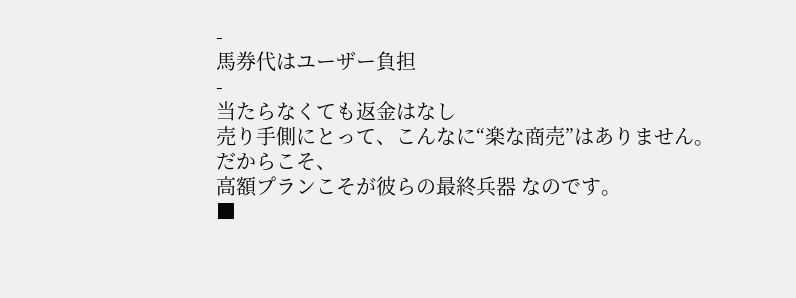-
馬券代はユーザー負担
-
当たらなくても返金はなし
売り手側にとって、こんなに“楽な商売”はありません。
だからこそ、
高額プランこそが彼らの最終兵器 なのです。
■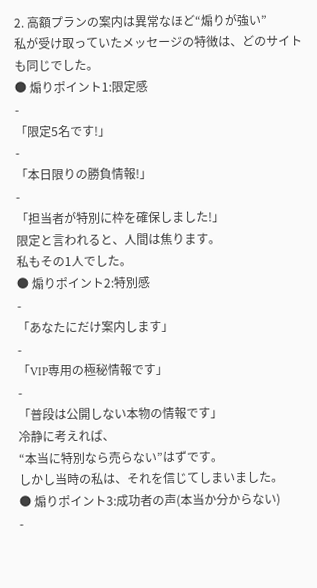2. 高額プランの案内は異常なほど“煽りが強い”
私が受け取っていたメッセージの特徴は、どのサイトも同じでした。
● 煽りポイント1:限定感
-
「限定5名です!」
-
「本日限りの勝負情報!」
-
「担当者が特別に枠を確保しました!」
限定と言われると、人間は焦ります。
私もその1人でした。
● 煽りポイント2:特別感
-
「あなたにだけ案内します」
-
「VIP専用の極秘情報です」
-
「普段は公開しない本物の情報です」
冷静に考えれば、
“本当に特別なら売らない”はずです。
しかし当時の私は、それを信じてしまいました。
● 煽りポイント3:成功者の声(本当か分からない)
-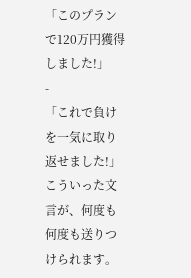「このプランで120万円獲得しました!」
-
「これで負けを一気に取り返せました!」
こういった文言が、何度も何度も送りつけられます。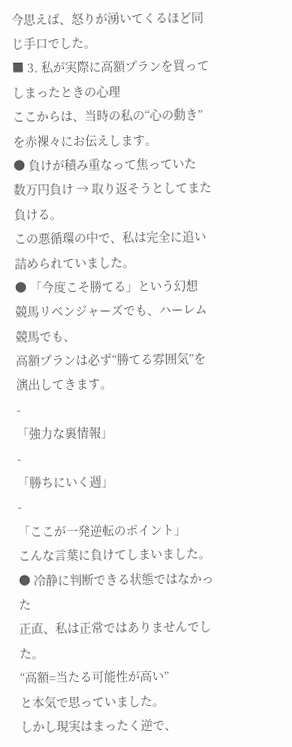今思えば、怒りが湧いてくるほど同じ手口でした。
■ 3. 私が実際に高額プランを買ってしまったときの心理
ここからは、当時の私の“心の動き”を赤裸々にお伝えします。
● 負けが積み重なって焦っていた
数万円負け → 取り返そうとしてまた負ける。
この悪循環の中で、私は完全に追い詰められていました。
● 「今度こそ勝てる」という幻想
競馬リベンジャーズでも、ハーレム競馬でも、
高額プランは必ず“勝てる雰囲気”を演出してきます。
-
「強力な裏情報」
-
「勝ちにいく週」
-
「ここが一発逆転のポイント」
こんな言葉に負けてしまいました。
● 冷静に判断できる状態ではなかった
正直、私は正常ではありませんでした。
“高額=当たる可能性が高い”
と本気で思っていました。
しかし現実はまったく逆で、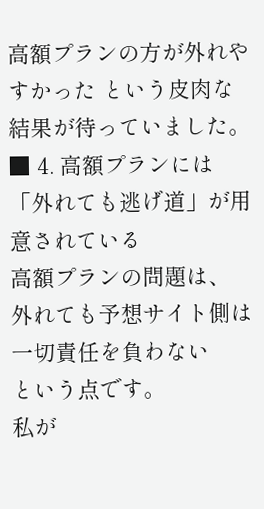高額プランの方が外れやすかった という皮肉な結果が待っていました。
■ 4. 高額プランには「外れても逃げ道」が用意されている
高額プランの問題は、
外れても予想サイト側は一切責任を負わない
という点です。
私が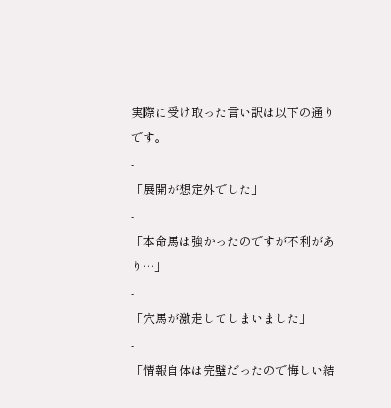実際に受け取った言い訳は以下の通りです。
-
「展開が想定外でした」
-
「本命馬は強かったのですが不利があり…」
-
「穴馬が激走してしまいました」
-
「情報自体は完璧だったので悔しい結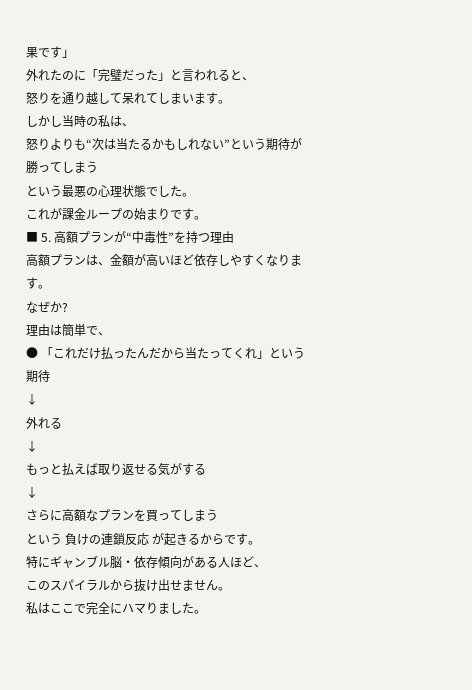果です」
外れたのに「完璧だった」と言われると、
怒りを通り越して呆れてしまいます。
しかし当時の私は、
怒りよりも“次は当たるかもしれない”という期待が勝ってしまう
という最悪の心理状態でした。
これが課金ループの始まりです。
■ 5. 高額プランが“中毒性”を持つ理由
高額プランは、金額が高いほど依存しやすくなります。
なぜか?
理由は簡単で、
● 「これだけ払ったんだから当たってくれ」という期待
↓
外れる
↓
もっと払えば取り返せる気がする
↓
さらに高額なプランを買ってしまう
という 負けの連鎖反応 が起きるからです。
特にギャンブル脳・依存傾向がある人ほど、
このスパイラルから抜け出せません。
私はここで完全にハマりました。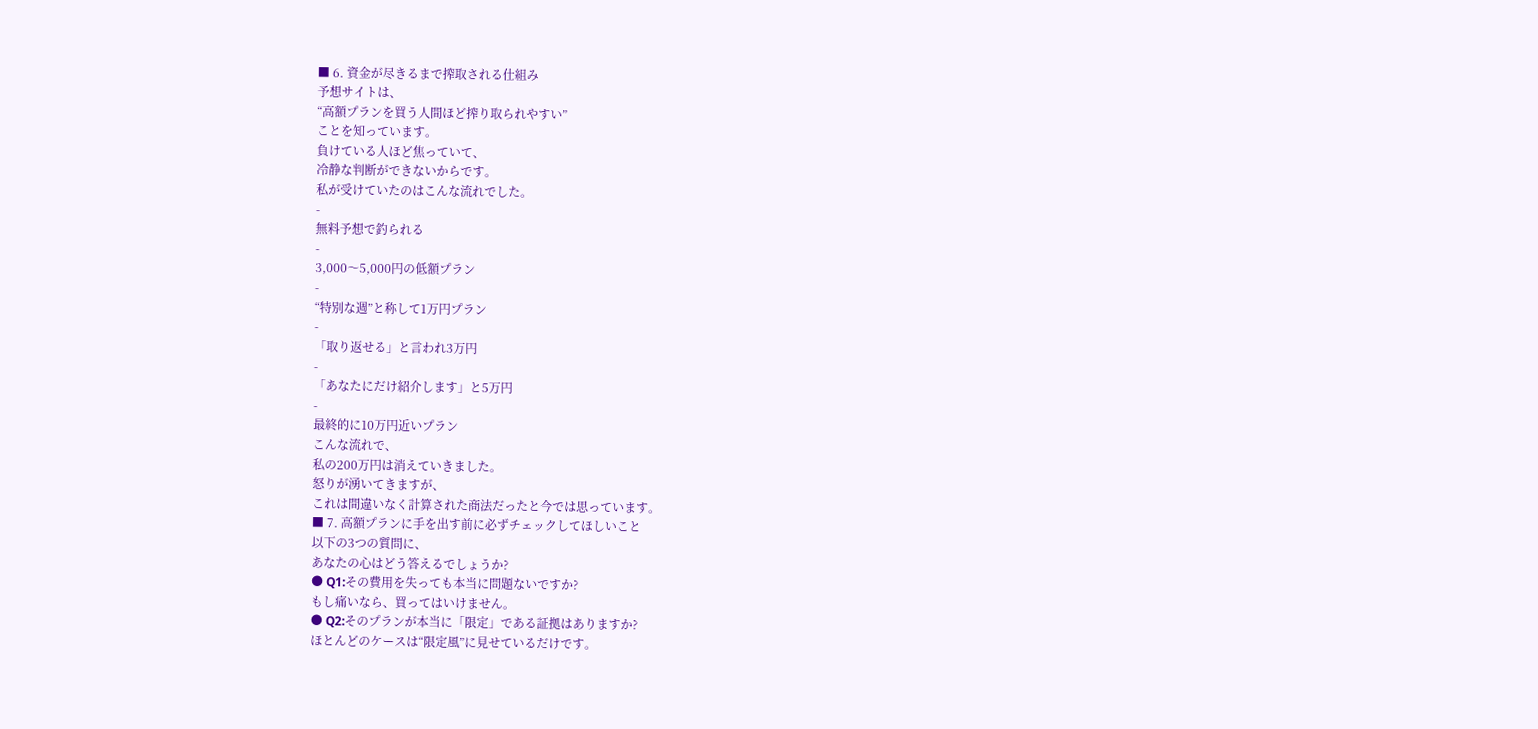■ 6. 資金が尽きるまで搾取される仕組み
予想サイトは、
“高額プランを買う人間ほど搾り取られやすい”
ことを知っています。
負けている人ほど焦っていて、
冷静な判断ができないからです。
私が受けていたのはこんな流れでした。
-
無料予想で釣られる
-
3,000〜5,000円の低額プラン
-
“特別な週”と称して1万円プラン
-
「取り返せる」と言われ3万円
-
「あなたにだけ紹介します」と5万円
-
最終的に10万円近いプラン
こんな流れで、
私の200万円は消えていきました。
怒りが湧いてきますが、
これは間違いなく計算された商法だったと今では思っています。
■ 7. 高額プランに手を出す前に必ずチェックしてほしいこと
以下の3つの質問に、
あなたの心はどう答えるでしょうか?
● Q1:その費用を失っても本当に問題ないですか?
もし痛いなら、買ってはいけません。
● Q2:そのプランが本当に「限定」である証拠はありますか?
ほとんどのケースは“限定風”に見せているだけです。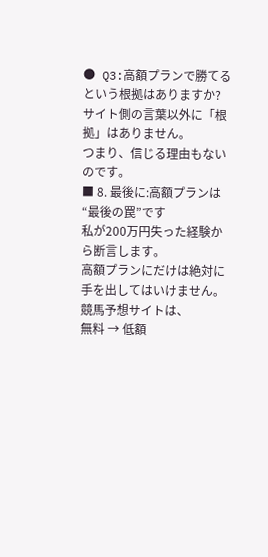● Q3:高額プランで勝てるという根拠はありますか?
サイト側の言葉以外に「根拠」はありません。
つまり、信じる理由もないのです。
■ 8. 最後に:高額プランは“最後の罠”です
私が200万円失った経験から断言します。
高額プランにだけは絶対に手を出してはいけません。
競馬予想サイトは、
無料 → 低額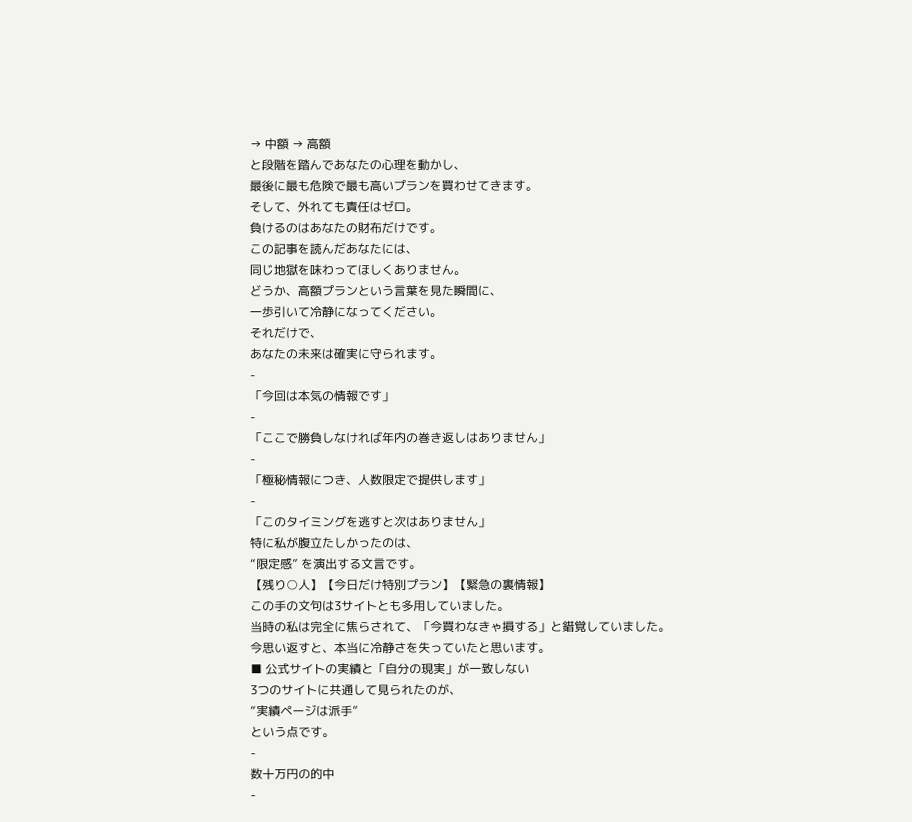→ 中額 → 高額
と段階を踏んであなたの心理を動かし、
最後に最も危険で最も高いプランを買わせてきます。
そして、外れても責任はゼロ。
負けるのはあなたの財布だけです。
この記事を読んだあなたには、
同じ地獄を味わってほしくありません。
どうか、高額プランという言葉を見た瞬間に、
一歩引いて冷静になってください。
それだけで、
あなたの未来は確実に守られます。
-
「今回は本気の情報です」
-
「ここで勝負しなければ年内の巻き返しはありません」
-
「極秘情報につき、人数限定で提供します」
-
「このタイミングを逃すと次はありません」
特に私が腹立たしかったのは、
“限定感” を演出する文言です。
【残り○人】【今日だけ特別プラン】【緊急の裏情報】
この手の文句は3サイトとも多用していました。
当時の私は完全に焦らされて、「今買わなきゃ損する」と錯覚していました。
今思い返すと、本当に冷静さを失っていたと思います。
■ 公式サイトの実績と「自分の現実」が一致しない
3つのサイトに共通して見られたのが、
“実績ページは派手”
という点です。
-
数十万円の的中
-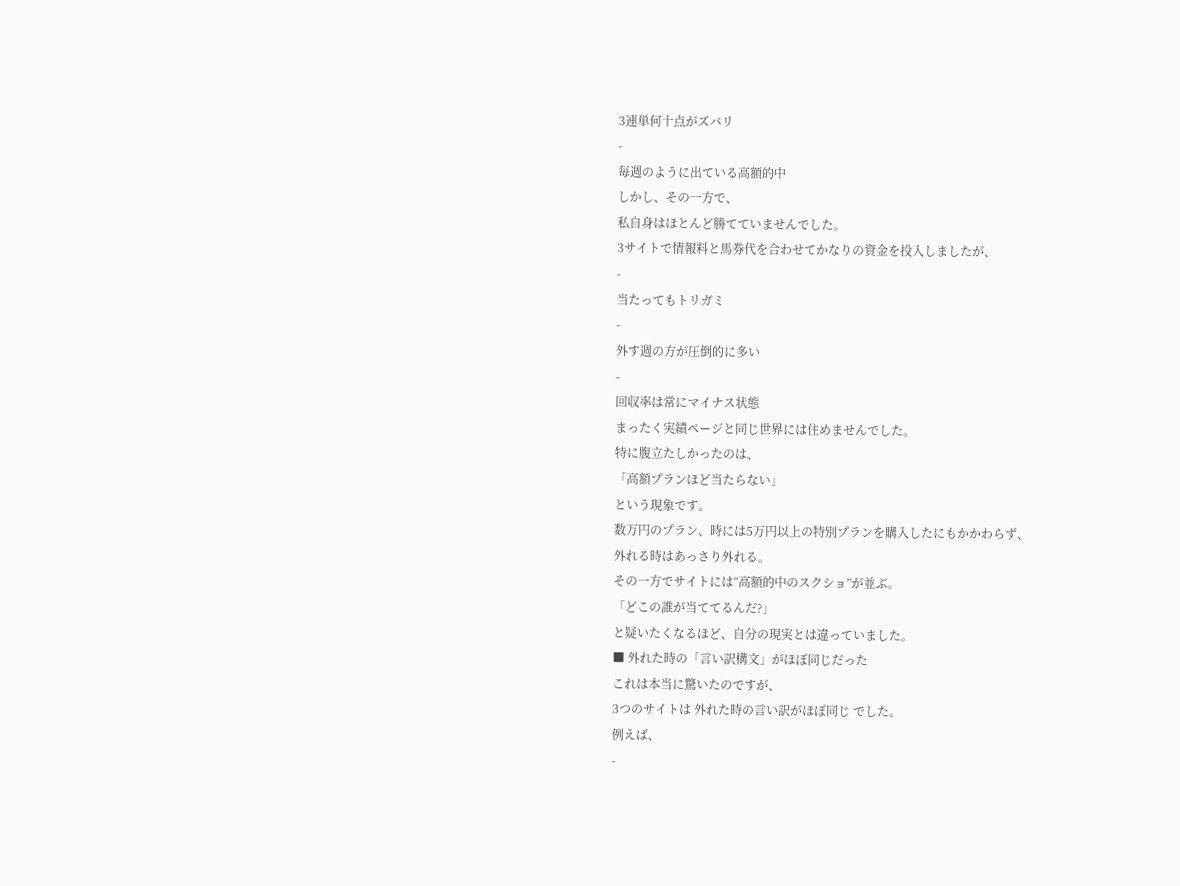3連単何十点がズバリ
-
毎週のように出ている高額的中
しかし、その一方で、
私自身はほとんど勝てていませんでした。
3サイトで情報料と馬券代を合わせてかなりの資金を投入しましたが、
-
当たってもトリガミ
-
外す週の方が圧倒的に多い
-
回収率は常にマイナス状態
まったく実績ページと同じ世界には住めませんでした。
特に腹立たしかったのは、
「高額プランほど当たらない」
という現象です。
数万円のプラン、時には5万円以上の特別プランを購入したにもかかわらず、
外れる時はあっさり外れる。
その一方でサイトには“高額的中のスクショ”が並ぶ。
「どこの誰が当ててるんだ?」
と疑いたくなるほど、自分の現実とは違っていました。
■ 外れた時の「言い訳構文」がほぼ同じだった
これは本当に驚いたのですが、
3つのサイトは 外れた時の言い訳がほぼ同じ でした。
例えば、
-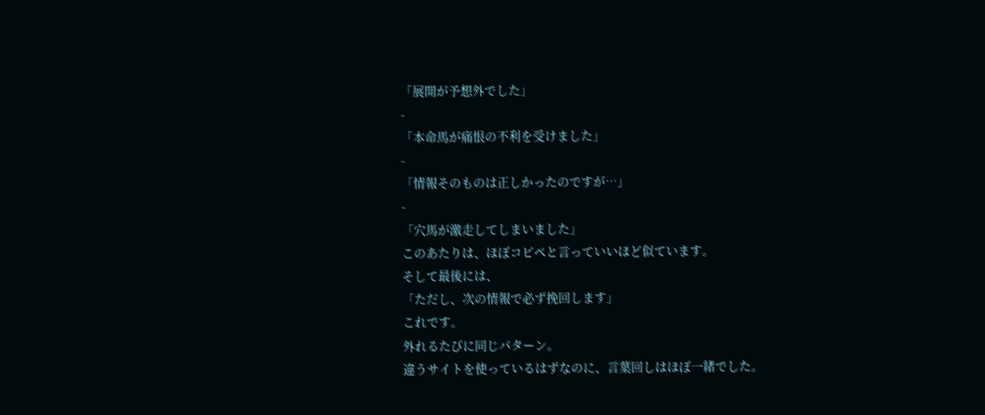「展開が予想外でした」
-
「本命馬が痛恨の不利を受けました」
-
「情報そのものは正しかったのですが…」
-
「穴馬が激走してしまいました」
このあたりは、ほぼコピペと言っていいほど似ています。
そして最後には、
「ただし、次の情報で必ず挽回します」
これです。
外れるたびに同じパターン。
違うサイトを使っているはずなのに、言葉回しはほぼ一緒でした。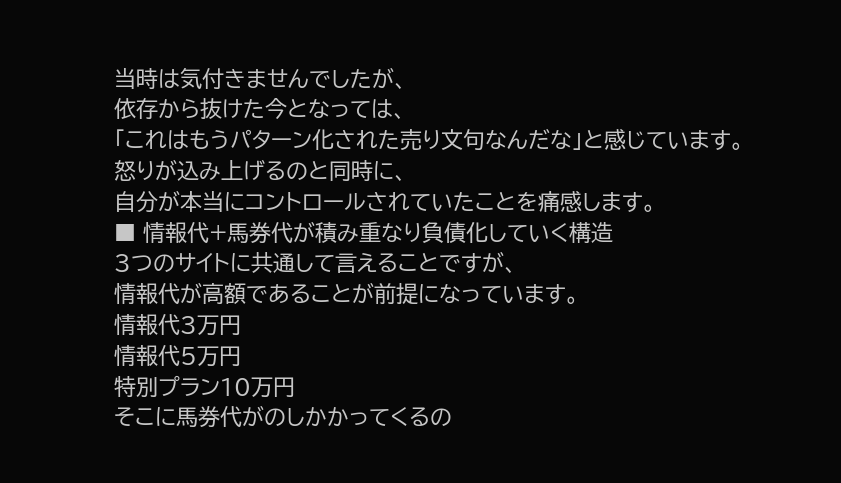当時は気付きませんでしたが、
依存から抜けた今となっては、
「これはもうパターン化された売り文句なんだな」と感じています。
怒りが込み上げるのと同時に、
自分が本当にコントロールされていたことを痛感します。
■ 情報代+馬券代が積み重なり負債化していく構造
3つのサイトに共通して言えることですが、
情報代が高額であることが前提になっています。
情報代3万円
情報代5万円
特別プラン10万円
そこに馬券代がのしかかってくるの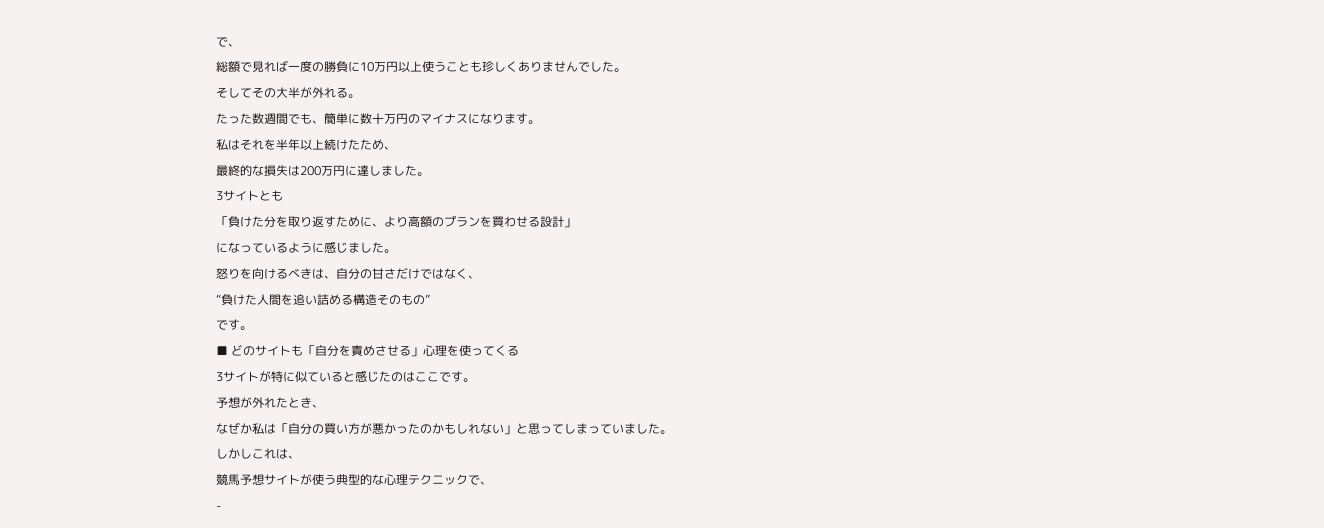で、
総額で見れば一度の勝負に10万円以上使うことも珍しくありませんでした。
そしてその大半が外れる。
たった数週間でも、簡単に数十万円のマイナスになります。
私はそれを半年以上続けたため、
最終的な損失は200万円に達しました。
3サイトとも
「負けた分を取り返すために、より高額のプランを買わせる設計」
になっているように感じました。
怒りを向けるべきは、自分の甘さだけではなく、
“負けた人間を追い詰める構造そのもの”
です。
■ どのサイトも「自分を責めさせる」心理を使ってくる
3サイトが特に似ていると感じたのはここです。
予想が外れたとき、
なぜか私は「自分の買い方が悪かったのかもしれない」と思ってしまっていました。
しかしこれは、
競馬予想サイトが使う典型的な心理テクニックで、
-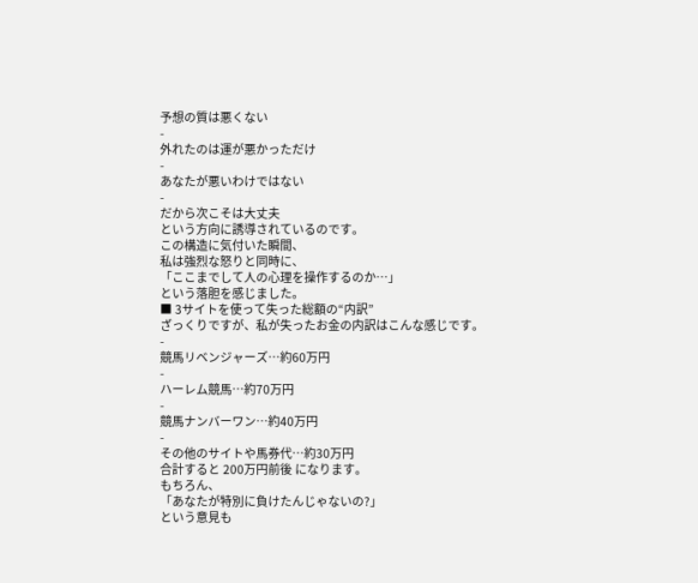予想の質は悪くない
-
外れたのは運が悪かっただけ
-
あなたが悪いわけではない
-
だから次こそは大丈夫
という方向に誘導されているのです。
この構造に気付いた瞬間、
私は強烈な怒りと同時に、
「ここまでして人の心理を操作するのか…」
という落胆を感じました。
■ 3サイトを使って失った総額の“内訳”
ざっくりですが、私が失ったお金の内訳はこんな感じです。
-
競馬リベンジャーズ…約60万円
-
ハーレム競馬…約70万円
-
競馬ナンバーワン…約40万円
-
その他のサイトや馬券代…約30万円
合計すると 200万円前後 になります。
もちろん、
「あなたが特別に負けたんじゃないの?」
という意見も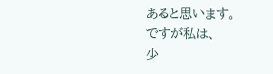あると思います。
ですが私は、
少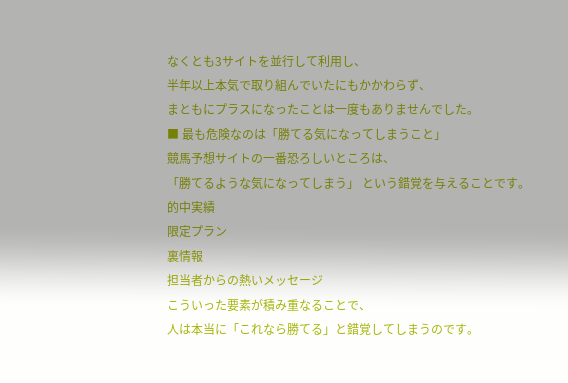なくとも3サイトを並行して利用し、
半年以上本気で取り組んでいたにもかかわらず、
まともにプラスになったことは一度もありませんでした。
■ 最も危険なのは「勝てる気になってしまうこと」
競馬予想サイトの一番恐ろしいところは、
「勝てるような気になってしまう」 という錯覚を与えることです。
的中実績
限定プラン
裏情報
担当者からの熱いメッセージ
こういった要素が積み重なることで、
人は本当に「これなら勝てる」と錯覚してしまうのです。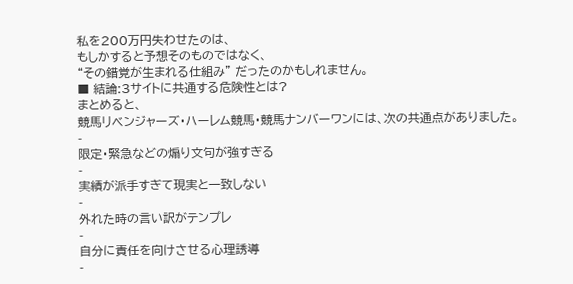私を200万円失わせたのは、
もしかすると予想そのものではなく、
“その錯覚が生まれる仕組み” だったのかもしれません。
■ 結論:3サイトに共通する危険性とは?
まとめると、
競馬リベンジャーズ・ハーレム競馬・競馬ナンバーワンには、次の共通点がありました。
-
限定・緊急などの煽り文句が強すぎる
-
実績が派手すぎて現実と一致しない
-
外れた時の言い訳がテンプレ
-
自分に責任を向けさせる心理誘導
-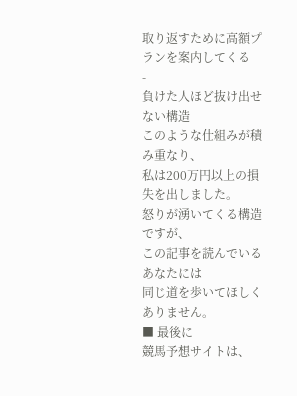取り返すために高額プランを案内してくる
-
負けた人ほど抜け出せない構造
このような仕組みが積み重なり、
私は200万円以上の損失を出しました。
怒りが湧いてくる構造ですが、
この記事を読んでいるあなたには
同じ道を歩いてほしくありません。
■ 最後に
競馬予想サイトは、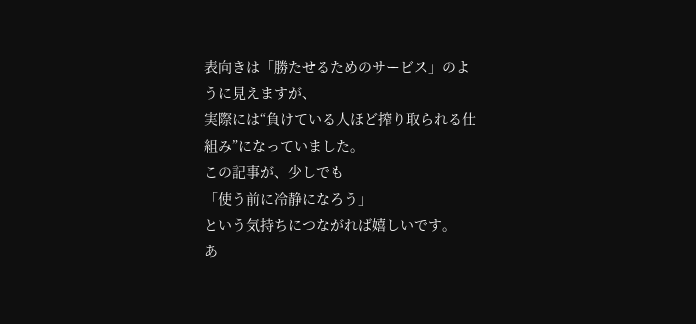表向きは「勝たせるためのサービス」のように見えますが、
実際には“負けている人ほど搾り取られる仕組み”になっていました。
この記事が、少しでも
「使う前に冷静になろう」
という気持ちにつながれば嬉しいです。
あ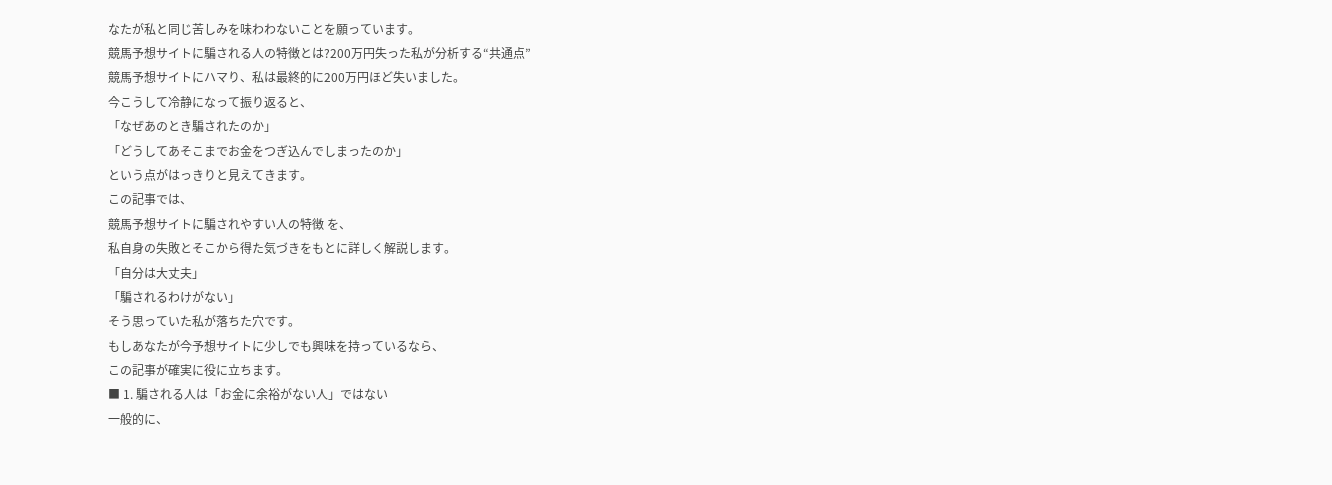なたが私と同じ苦しみを味わわないことを願っています。
競馬予想サイトに騙される人の特徴とは?200万円失った私が分析する“共通点”
競馬予想サイトにハマり、私は最終的に200万円ほど失いました。
今こうして冷静になって振り返ると、
「なぜあのとき騙されたのか」
「どうしてあそこまでお金をつぎ込んでしまったのか」
という点がはっきりと見えてきます。
この記事では、
競馬予想サイトに騙されやすい人の特徴 を、
私自身の失敗とそこから得た気づきをもとに詳しく解説します。
「自分は大丈夫」
「騙されるわけがない」
そう思っていた私が落ちた穴です。
もしあなたが今予想サイトに少しでも興味を持っているなら、
この記事が確実に役に立ちます。
■ 1. 騙される人は「お金に余裕がない人」ではない
一般的に、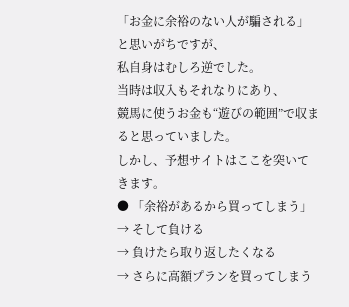「お金に余裕のない人が騙される」
と思いがちですが、
私自身はむしろ逆でした。
当時は収入もそれなりにあり、
競馬に使うお金も“遊びの範囲”で収まると思っていました。
しかし、予想サイトはここを突いてきます。
● 「余裕があるから買ってしまう」
→ そして負ける
→ 負けたら取り返したくなる
→ さらに高額プランを買ってしまう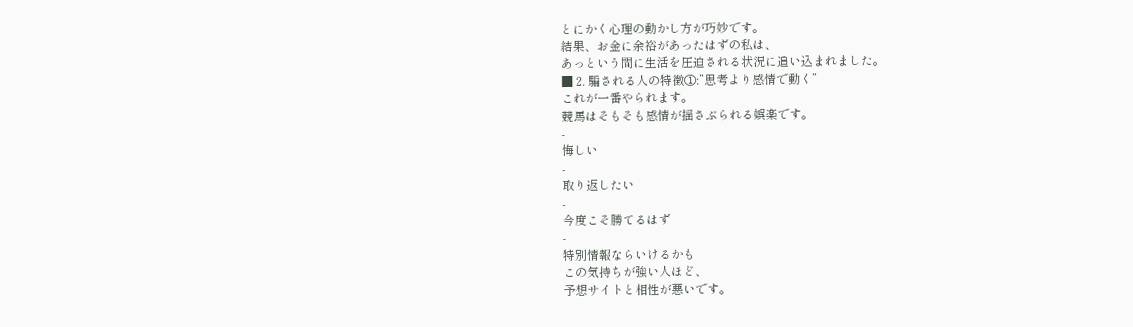とにかく心理の動かし方が巧妙です。
結果、お金に余裕があったはずの私は、
あっという間に生活を圧迫される状況に追い込まれました。
■ 2. 騙される人の特徴①:”思考より感情で動く”
これが一番やられます。
競馬はそもそも感情が揺さぶられる娯楽です。
-
悔しい
-
取り返したい
-
今度こそ勝てるはず
-
特別情報ならいけるかも
この気持ちが強い人ほど、
予想サイトと相性が悪いです。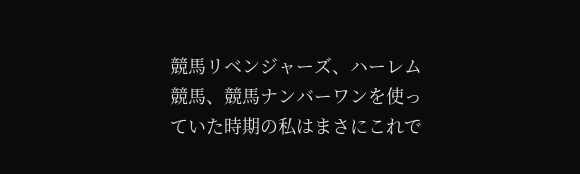競馬リベンジャーズ、ハーレム競馬、競馬ナンバーワンを使っていた時期の私はまさにこれで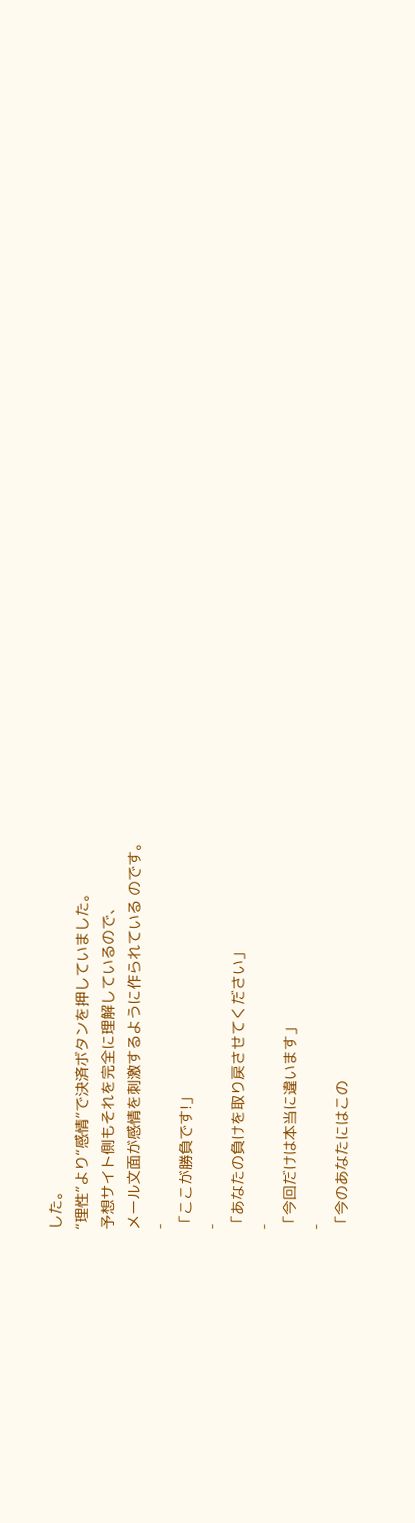した。
“理性”より“感情”で決済ボタンを押していました。
予想サイト側もそれを完全に理解しているので、
メール文面が感情を刺激するように作られている のです。
-
「ここが勝負です!」
-
「あなたの負けを取り戻させてください」
-
「今回だけは本当に違います」
-
「今のあなたにはこの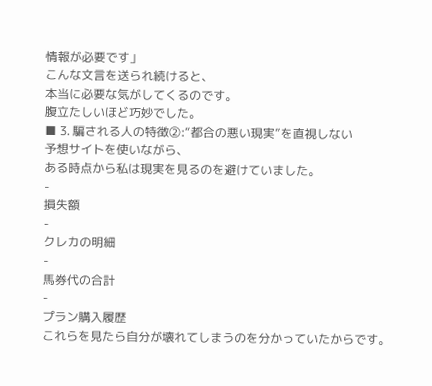情報が必要です」
こんな文言を送られ続けると、
本当に必要な気がしてくるのです。
腹立たしいほど巧妙でした。
■ 3. 騙される人の特徴②:“都合の悪い現実”を直視しない
予想サイトを使いながら、
ある時点から私は現実を見るのを避けていました。
-
損失額
-
クレカの明細
-
馬券代の合計
-
プラン購入履歴
これらを見たら自分が壊れてしまうのを分かっていたからです。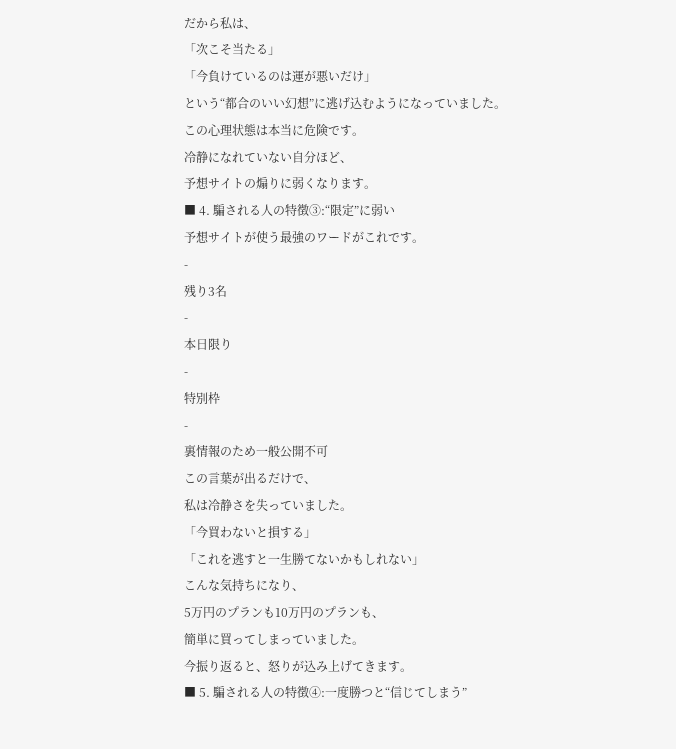だから私は、
「次こそ当たる」
「今負けているのは運が悪いだけ」
という“都合のいい幻想”に逃げ込むようになっていました。
この心理状態は本当に危険です。
冷静になれていない自分ほど、
予想サイトの煽りに弱くなります。
■ 4. 騙される人の特徴③:“限定”に弱い
予想サイトが使う最強のワードがこれです。
-
残り3名
-
本日限り
-
特別枠
-
裏情報のため一般公開不可
この言葉が出るだけで、
私は冷静さを失っていました。
「今買わないと損する」
「これを逃すと一生勝てないかもしれない」
こんな気持ちになり、
5万円のプランも10万円のプランも、
簡単に買ってしまっていました。
今振り返ると、怒りが込み上げてきます。
■ 5. 騙される人の特徴④:一度勝つと“信じてしまう”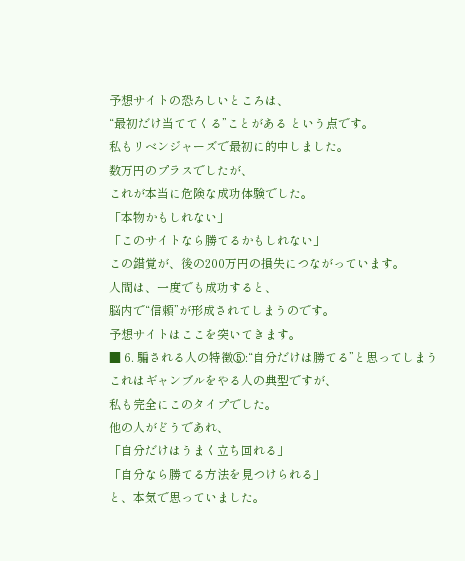予想サイトの恐ろしいところは、
“最初だけ当ててくる”ことがある という点です。
私もリベンジャーズで最初に的中しました。
数万円のプラスでしたが、
これが本当に危険な成功体験でした。
「本物かもしれない」
「このサイトなら勝てるかもしれない」
この錯覚が、後の200万円の損失につながっています。
人間は、一度でも成功すると、
脳内で“信頼”が形成されてしまうのです。
予想サイトはここを突いてきます。
■ 6. 騙される人の特徴⑤:“自分だけは勝てる”と思ってしまう
これはギャンブルをやる人の典型ですが、
私も完全にこのタイプでした。
他の人がどうであれ、
「自分だけはうまく立ち回れる」
「自分なら勝てる方法を見つけられる」
と、本気で思っていました。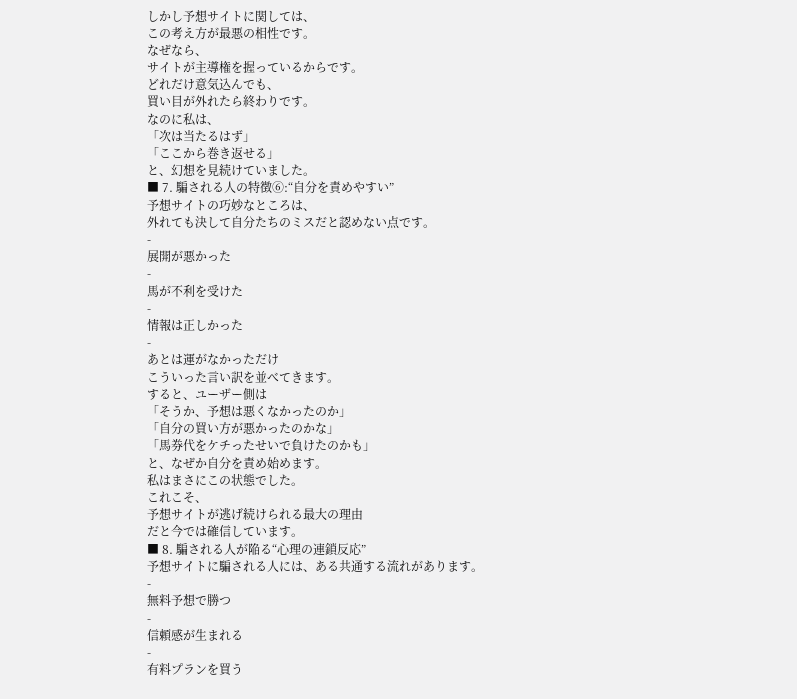しかし予想サイトに関しては、
この考え方が最悪の相性です。
なぜなら、
サイトが主導権を握っているからです。
どれだけ意気込んでも、
買い目が外れたら終わりです。
なのに私は、
「次は当たるはず」
「ここから巻き返せる」
と、幻想を見続けていました。
■ 7. 騙される人の特徴⑥:“自分を責めやすい”
予想サイトの巧妙なところは、
外れても決して自分たちのミスだと認めない点です。
-
展開が悪かった
-
馬が不利を受けた
-
情報は正しかった
-
あとは運がなかっただけ
こういった言い訳を並べてきます。
すると、ユーザー側は
「そうか、予想は悪くなかったのか」
「自分の買い方が悪かったのかな」
「馬券代をケチったせいで負けたのかも」
と、なぜか自分を責め始めます。
私はまさにこの状態でした。
これこそ、
予想サイトが逃げ続けられる最大の理由
だと今では確信しています。
■ 8. 騙される人が陥る“心理の連鎖反応”
予想サイトに騙される人には、ある共通する流れがあります。
-
無料予想で勝つ
-
信頼感が生まれる
-
有料プランを買う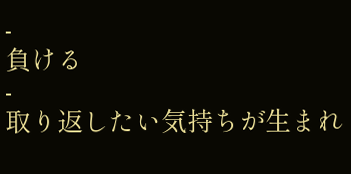-
負ける
-
取り返したい気持ちが生まれ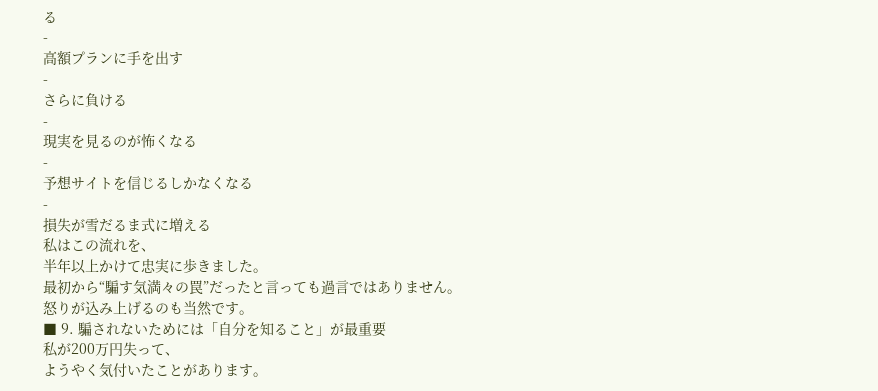る
-
高額プランに手を出す
-
さらに負ける
-
現実を見るのが怖くなる
-
予想サイトを信じるしかなくなる
-
損失が雪だるま式に増える
私はこの流れを、
半年以上かけて忠実に歩きました。
最初から“騙す気満々の罠”だったと言っても過言ではありません。
怒りが込み上げるのも当然です。
■ 9. 騙されないためには「自分を知ること」が最重要
私が200万円失って、
ようやく気付いたことがあります。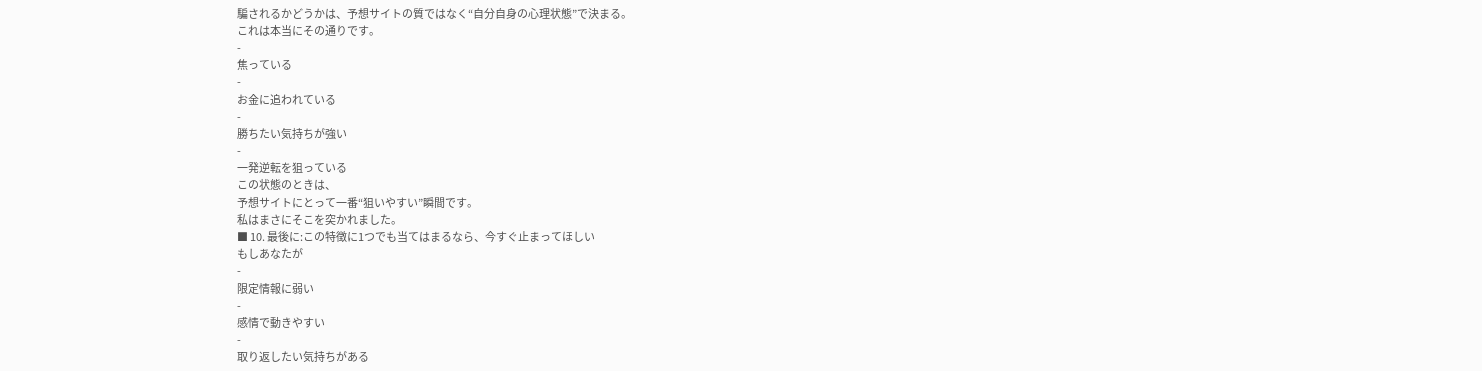騙されるかどうかは、予想サイトの質ではなく“自分自身の心理状態”で決まる。
これは本当にその通りです。
-
焦っている
-
お金に追われている
-
勝ちたい気持ちが強い
-
一発逆転を狙っている
この状態のときは、
予想サイトにとって一番“狙いやすい”瞬間です。
私はまさにそこを突かれました。
■ 10. 最後に:この特徴に1つでも当てはまるなら、今すぐ止まってほしい
もしあなたが
-
限定情報に弱い
-
感情で動きやすい
-
取り返したい気持ちがある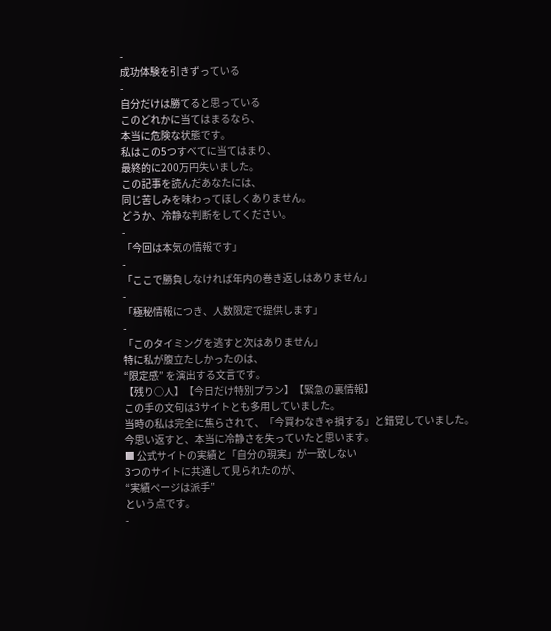-
成功体験を引きずっている
-
自分だけは勝てると思っている
このどれかに当てはまるなら、
本当に危険な状態です。
私はこの5つすべてに当てはまり、
最終的に200万円失いました。
この記事を読んだあなたには、
同じ苦しみを味わってほしくありません。
どうか、冷静な判断をしてください。
-
「今回は本気の情報です」
-
「ここで勝負しなければ年内の巻き返しはありません」
-
「極秘情報につき、人数限定で提供します」
-
「このタイミングを逃すと次はありません」
特に私が腹立たしかったのは、
“限定感” を演出する文言です。
【残り○人】【今日だけ特別プラン】【緊急の裏情報】
この手の文句は3サイトとも多用していました。
当時の私は完全に焦らされて、「今買わなきゃ損する」と錯覚していました。
今思い返すと、本当に冷静さを失っていたと思います。
■ 公式サイトの実績と「自分の現実」が一致しない
3つのサイトに共通して見られたのが、
“実績ページは派手”
という点です。
-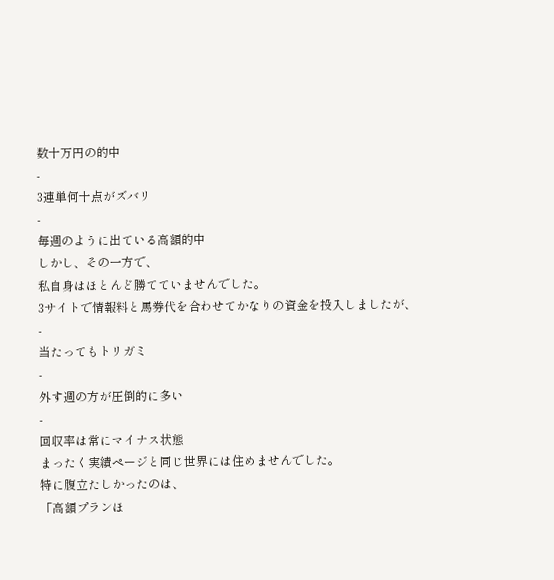数十万円の的中
-
3連単何十点がズバリ
-
毎週のように出ている高額的中
しかし、その一方で、
私自身はほとんど勝てていませんでした。
3サイトで情報料と馬券代を合わせてかなりの資金を投入しましたが、
-
当たってもトリガミ
-
外す週の方が圧倒的に多い
-
回収率は常にマイナス状態
まったく実績ページと同じ世界には住めませんでした。
特に腹立たしかったのは、
「高額プランほ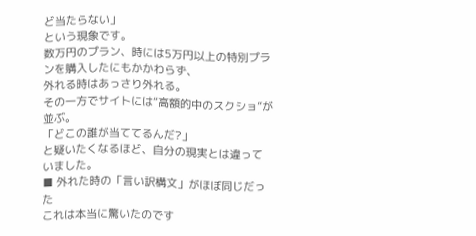ど当たらない」
という現象です。
数万円のプラン、時には5万円以上の特別プランを購入したにもかかわらず、
外れる時はあっさり外れる。
その一方でサイトには“高額的中のスクショ”が並ぶ。
「どこの誰が当ててるんだ?」
と疑いたくなるほど、自分の現実とは違っていました。
■ 外れた時の「言い訳構文」がほぼ同じだった
これは本当に驚いたのです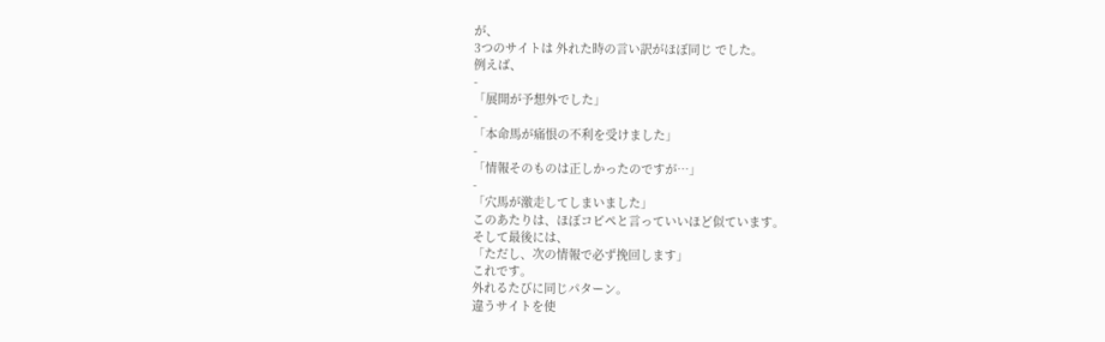が、
3つのサイトは 外れた時の言い訳がほぼ同じ でした。
例えば、
-
「展開が予想外でした」
-
「本命馬が痛恨の不利を受けました」
-
「情報そのものは正しかったのですが…」
-
「穴馬が激走してしまいました」
このあたりは、ほぼコピペと言っていいほど似ています。
そして最後には、
「ただし、次の情報で必ず挽回します」
これです。
外れるたびに同じパターン。
違うサイトを使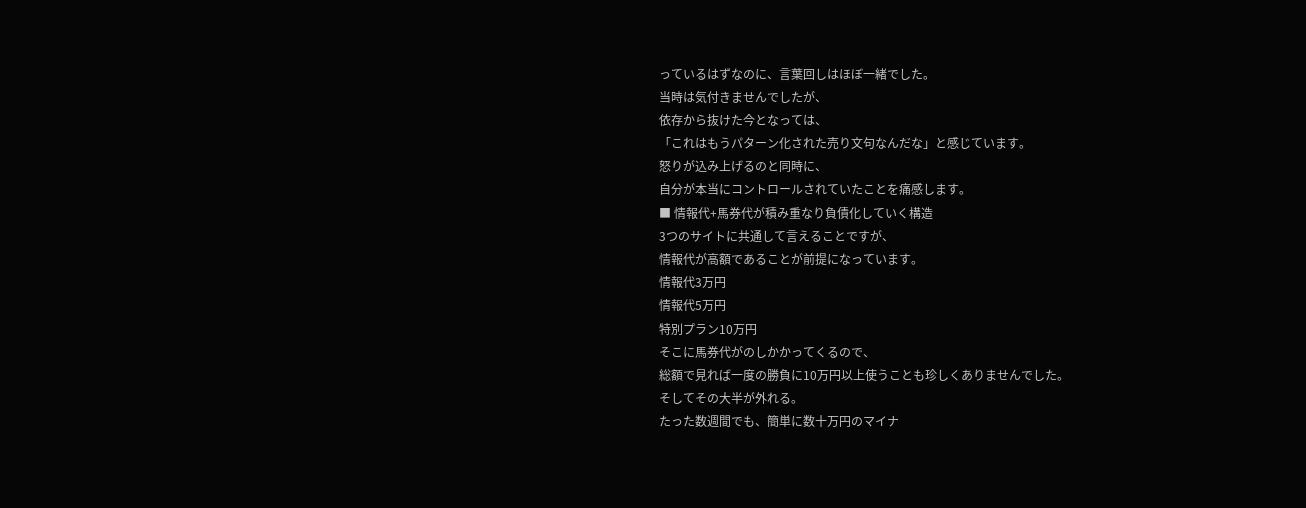っているはずなのに、言葉回しはほぼ一緒でした。
当時は気付きませんでしたが、
依存から抜けた今となっては、
「これはもうパターン化された売り文句なんだな」と感じています。
怒りが込み上げるのと同時に、
自分が本当にコントロールされていたことを痛感します。
■ 情報代+馬券代が積み重なり負債化していく構造
3つのサイトに共通して言えることですが、
情報代が高額であることが前提になっています。
情報代3万円
情報代5万円
特別プラン10万円
そこに馬券代がのしかかってくるので、
総額で見れば一度の勝負に10万円以上使うことも珍しくありませんでした。
そしてその大半が外れる。
たった数週間でも、簡単に数十万円のマイナ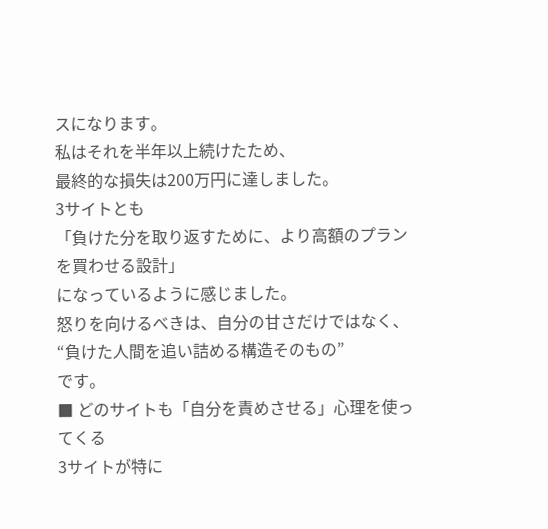スになります。
私はそれを半年以上続けたため、
最終的な損失は200万円に達しました。
3サイトとも
「負けた分を取り返すために、より高額のプランを買わせる設計」
になっているように感じました。
怒りを向けるべきは、自分の甘さだけではなく、
“負けた人間を追い詰める構造そのもの”
です。
■ どのサイトも「自分を責めさせる」心理を使ってくる
3サイトが特に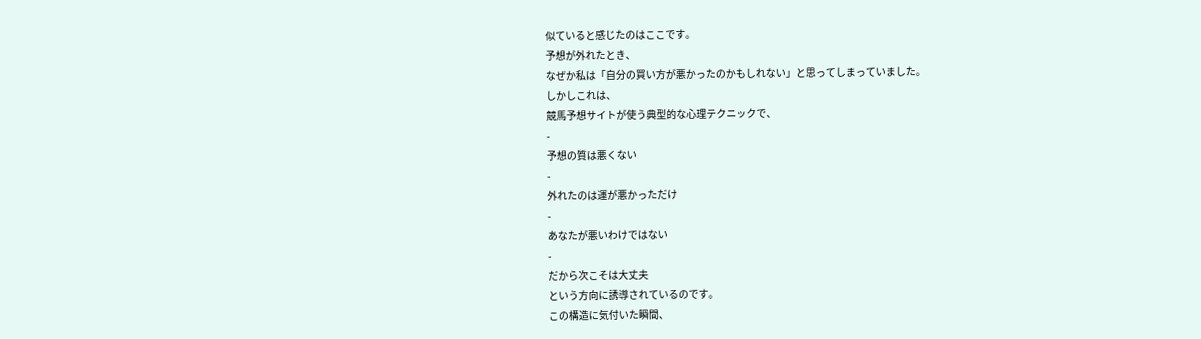似ていると感じたのはここです。
予想が外れたとき、
なぜか私は「自分の買い方が悪かったのかもしれない」と思ってしまっていました。
しかしこれは、
競馬予想サイトが使う典型的な心理テクニックで、
-
予想の質は悪くない
-
外れたのは運が悪かっただけ
-
あなたが悪いわけではない
-
だから次こそは大丈夫
という方向に誘導されているのです。
この構造に気付いた瞬間、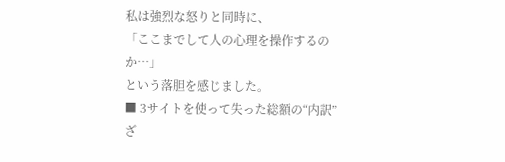私は強烈な怒りと同時に、
「ここまでして人の心理を操作するのか…」
という落胆を感じました。
■ 3サイトを使って失った総額の“内訳”
ざ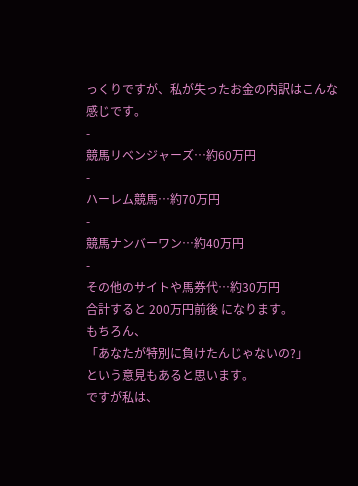っくりですが、私が失ったお金の内訳はこんな感じです。
-
競馬リベンジャーズ…約60万円
-
ハーレム競馬…約70万円
-
競馬ナンバーワン…約40万円
-
その他のサイトや馬券代…約30万円
合計すると 200万円前後 になります。
もちろん、
「あなたが特別に負けたんじゃないの?」
という意見もあると思います。
ですが私は、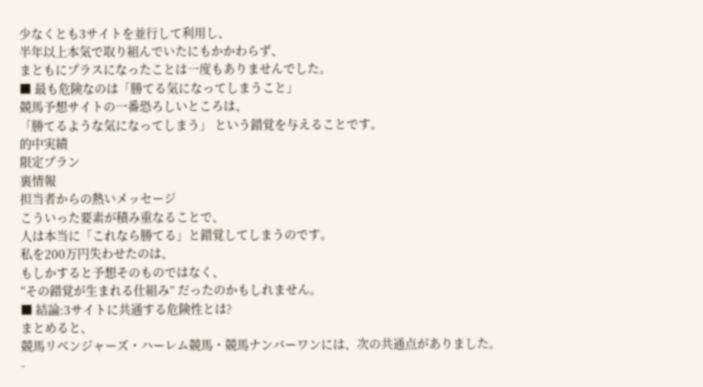少なくとも3サイトを並行して利用し、
半年以上本気で取り組んでいたにもかかわらず、
まともにプラスになったことは一度もありませんでした。
■ 最も危険なのは「勝てる気になってしまうこと」
競馬予想サイトの一番恐ろしいところは、
「勝てるような気になってしまう」 という錯覚を与えることです。
的中実績
限定プラン
裏情報
担当者からの熱いメッセージ
こういった要素が積み重なることで、
人は本当に「これなら勝てる」と錯覚してしまうのです。
私を200万円失わせたのは、
もしかすると予想そのものではなく、
“その錯覚が生まれる仕組み” だったのかもしれません。
■ 結論:3サイトに共通する危険性とは?
まとめると、
競馬リベンジャーズ・ハーレム競馬・競馬ナンバーワンには、次の共通点がありました。
-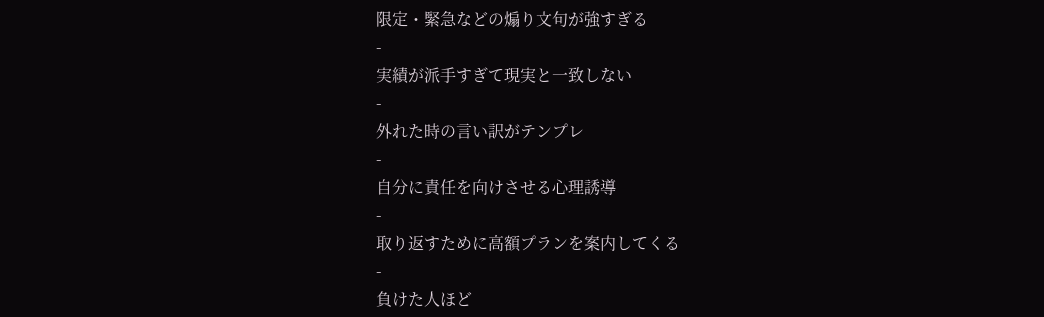限定・緊急などの煽り文句が強すぎる
-
実績が派手すぎて現実と一致しない
-
外れた時の言い訳がテンプレ
-
自分に責任を向けさせる心理誘導
-
取り返すために高額プランを案内してくる
-
負けた人ほど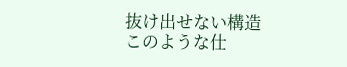抜け出せない構造
このような仕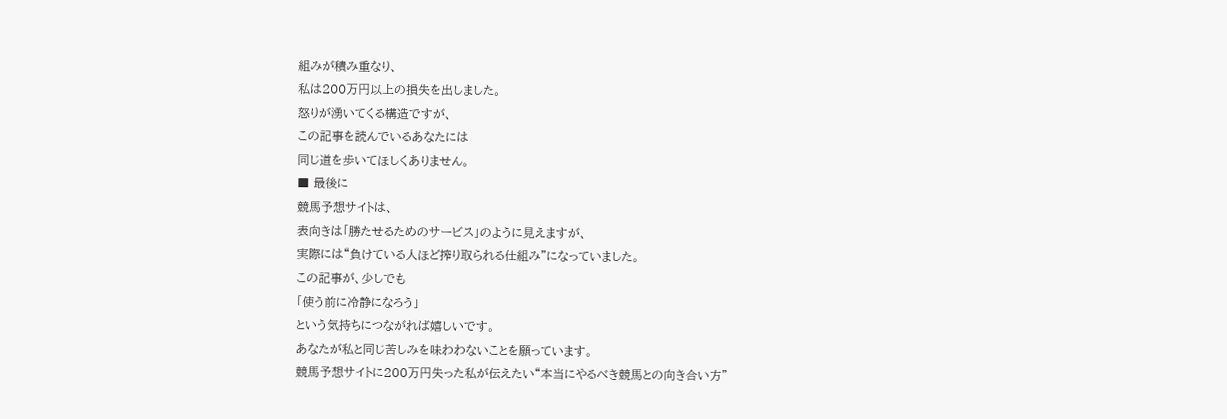組みが積み重なり、
私は200万円以上の損失を出しました。
怒りが湧いてくる構造ですが、
この記事を読んでいるあなたには
同じ道を歩いてほしくありません。
■ 最後に
競馬予想サイトは、
表向きは「勝たせるためのサービス」のように見えますが、
実際には“負けている人ほど搾り取られる仕組み”になっていました。
この記事が、少しでも
「使う前に冷静になろう」
という気持ちにつながれば嬉しいです。
あなたが私と同じ苦しみを味わわないことを願っています。
競馬予想サイトに200万円失った私が伝えたい“本当にやるべき競馬との向き合い方”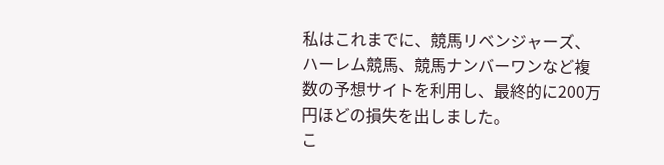私はこれまでに、競馬リベンジャーズ、ハーレム競馬、競馬ナンバーワンなど複数の予想サイトを利用し、最終的に200万円ほどの損失を出しました。
こ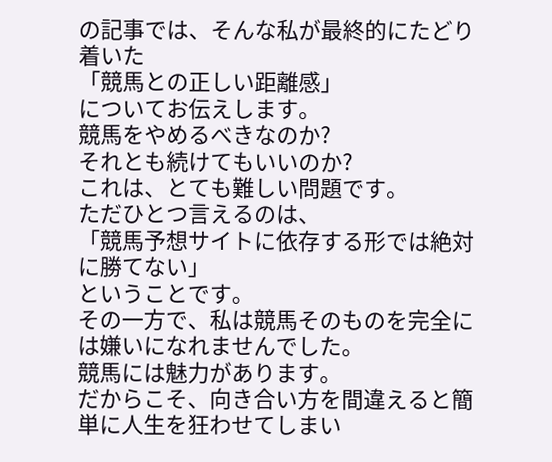の記事では、そんな私が最終的にたどり着いた
「競馬との正しい距離感」
についてお伝えします。
競馬をやめるべきなのか?
それとも続けてもいいのか?
これは、とても難しい問題です。
ただひとつ言えるのは、
「競馬予想サイトに依存する形では絶対に勝てない」
ということです。
その一方で、私は競馬そのものを完全には嫌いになれませんでした。
競馬には魅力があります。
だからこそ、向き合い方を間違えると簡単に人生を狂わせてしまい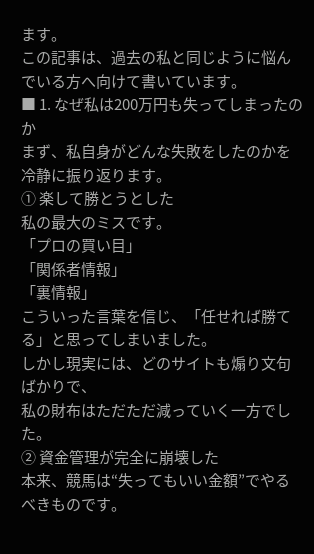ます。
この記事は、過去の私と同じように悩んでいる方へ向けて書いています。
■ 1. なぜ私は200万円も失ってしまったのか
まず、私自身がどんな失敗をしたのかを冷静に振り返ります。
① 楽して勝とうとした
私の最大のミスです。
「プロの買い目」
「関係者情報」
「裏情報」
こういった言葉を信じ、「任せれば勝てる」と思ってしまいました。
しかし現実には、どのサイトも煽り文句ばかりで、
私の財布はただただ減っていく一方でした。
② 資金管理が完全に崩壊した
本来、競馬は“失ってもいい金額”でやるべきものです。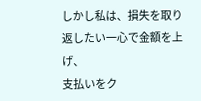しかし私は、損失を取り返したい一心で金額を上げ、
支払いをク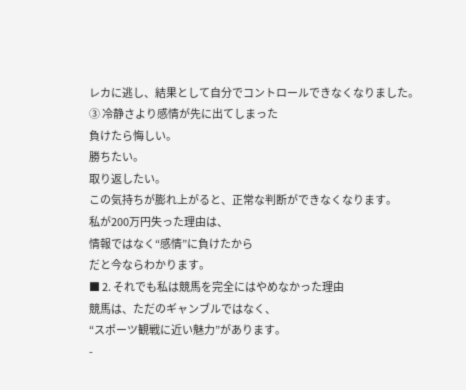レカに逃し、結果として自分でコントロールできなくなりました。
③ 冷静さより感情が先に出てしまった
負けたら悔しい。
勝ちたい。
取り返したい。
この気持ちが膨れ上がると、正常な判断ができなくなります。
私が200万円失った理由は、
情報ではなく“感情”に負けたから
だと今ならわかります。
■ 2. それでも私は競馬を完全にはやめなかった理由
競馬は、ただのギャンブルではなく、
“スポーツ観戦に近い魅力”があります。
-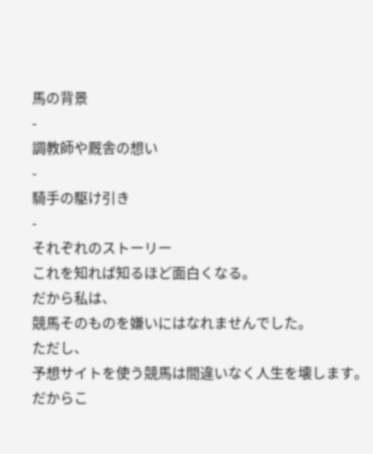馬の背景
-
調教師や厩舎の想い
-
騎手の駆け引き
-
それぞれのストーリー
これを知れば知るほど面白くなる。
だから私は、
競馬そのものを嫌いにはなれませんでした。
ただし、
予想サイトを使う競馬は間違いなく人生を壊します。
だからこ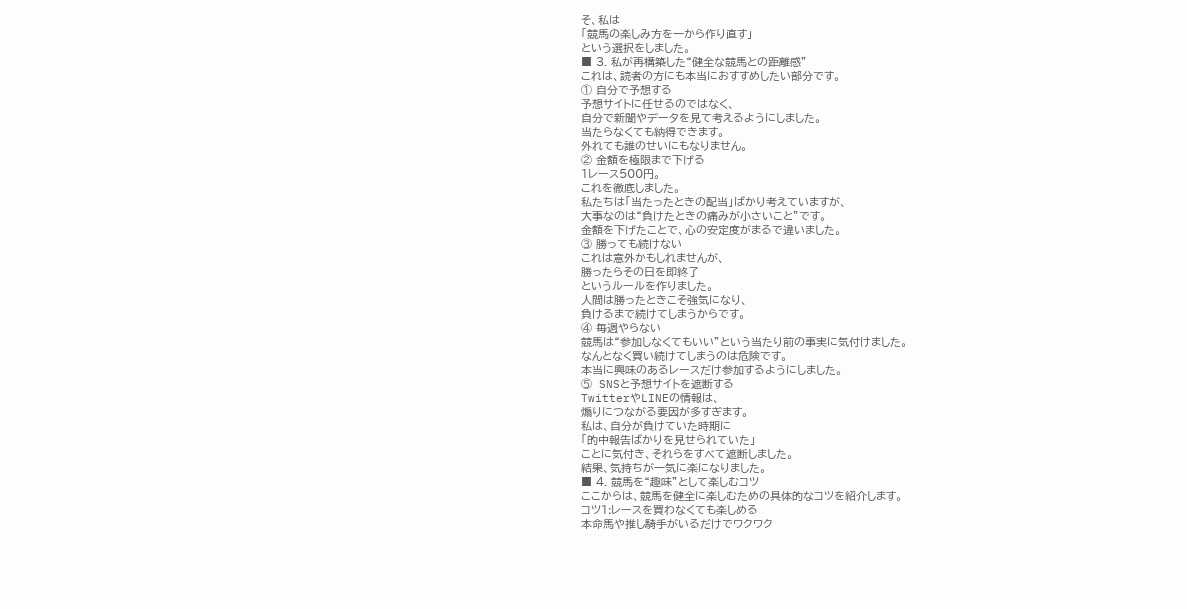そ、私は
「競馬の楽しみ方を一から作り直す」
という選択をしました。
■ 3. 私が再構築した“健全な競馬との距離感”
これは、読者の方にも本当におすすめしたい部分です。
① 自分で予想する
予想サイトに任せるのではなく、
自分で新聞やデータを見て考えるようにしました。
当たらなくても納得できます。
外れても誰のせいにもなりません。
② 金額を極限まで下げる
1レース500円。
これを徹底しました。
私たちは「当たったときの配当」ばかり考えていますが、
大事なのは“負けたときの痛みが小さいこと”です。
金額を下げたことで、心の安定度がまるで違いました。
③ 勝っても続けない
これは意外かもしれませんが、
勝ったらその日を即終了
というルールを作りました。
人間は勝ったときこそ強気になり、
負けるまで続けてしまうからです。
④ 毎週やらない
競馬は“参加しなくてもいい”という当たり前の事実に気付けました。
なんとなく買い続けてしまうのは危険です。
本当に興味のあるレースだけ参加するようにしました。
⑤ SNSと予想サイトを遮断する
TwitterやLINEの情報は、
煽りにつながる要因が多すぎます。
私は、自分が負けていた時期に
「的中報告ばかりを見せられていた」
ことに気付き、それらをすべて遮断しました。
結果、気持ちが一気に楽になりました。
■ 4. 競馬を“趣味”として楽しむコツ
ここからは、競馬を健全に楽しむための具体的なコツを紹介します。
コツ1:レースを買わなくても楽しめる
本命馬や推し騎手がいるだけでワクワク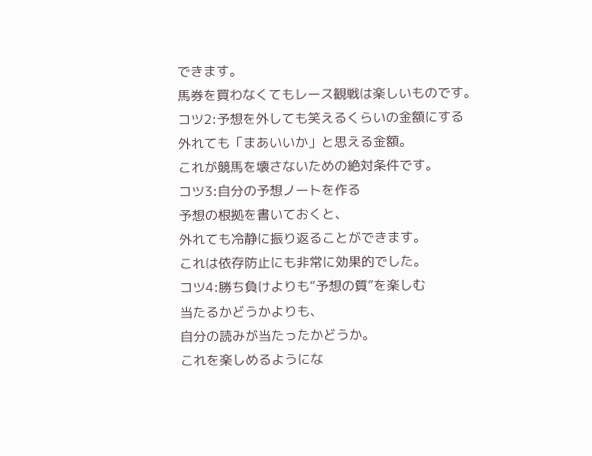できます。
馬券を買わなくてもレース観戦は楽しいものです。
コツ2:予想を外しても笑えるくらいの金額にする
外れても「まあいいか」と思える金額。
これが競馬を壊さないための絶対条件です。
コツ3:自分の予想ノートを作る
予想の根拠を書いておくと、
外れても冷静に振り返ることができます。
これは依存防止にも非常に効果的でした。
コツ4:勝ち負けよりも“予想の質”を楽しむ
当たるかどうかよりも、
自分の読みが当たったかどうか。
これを楽しめるようにな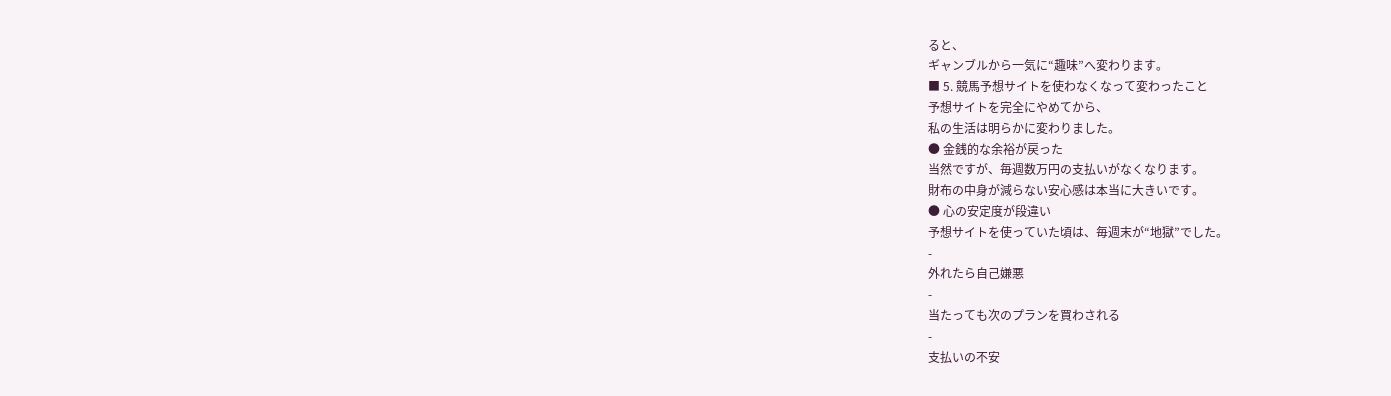ると、
ギャンブルから一気に“趣味”へ変わります。
■ 5. 競馬予想サイトを使わなくなって変わったこと
予想サイトを完全にやめてから、
私の生活は明らかに変わりました。
● 金銭的な余裕が戻った
当然ですが、毎週数万円の支払いがなくなります。
財布の中身が減らない安心感は本当に大きいです。
● 心の安定度が段違い
予想サイトを使っていた頃は、毎週末が“地獄”でした。
-
外れたら自己嫌悪
-
当たっても次のプランを買わされる
-
支払いの不安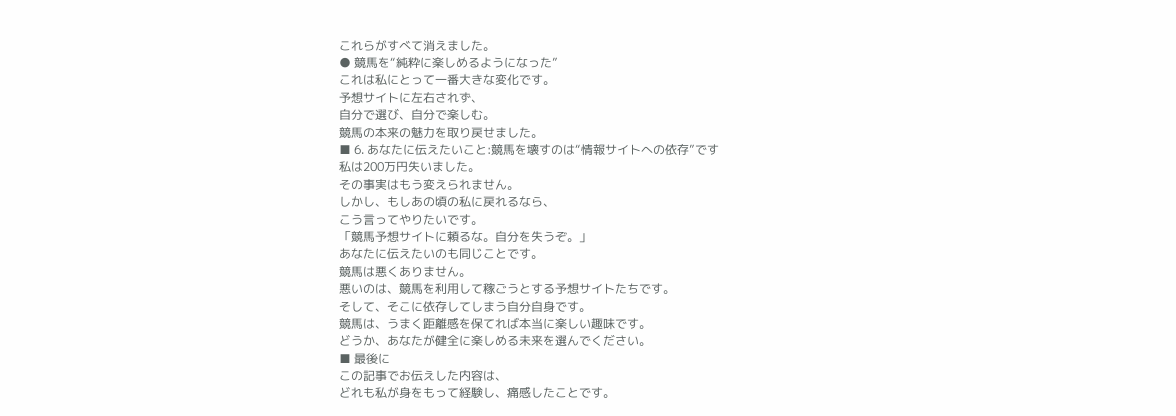これらがすべて消えました。
● 競馬を“純粋に楽しめるようになった”
これは私にとって一番大きな変化です。
予想サイトに左右されず、
自分で選び、自分で楽しむ。
競馬の本来の魅力を取り戻せました。
■ 6. あなたに伝えたいこと:競馬を壊すのは“情報サイトへの依存”です
私は200万円失いました。
その事実はもう変えられません。
しかし、もしあの頃の私に戻れるなら、
こう言ってやりたいです。
「競馬予想サイトに頼るな。自分を失うぞ。」
あなたに伝えたいのも同じことです。
競馬は悪くありません。
悪いのは、競馬を利用して稼ごうとする予想サイトたちです。
そして、そこに依存してしまう自分自身です。
競馬は、うまく距離感を保てれば本当に楽しい趣味です。
どうか、あなたが健全に楽しめる未来を選んでください。
■ 最後に
この記事でお伝えした内容は、
どれも私が身をもって経験し、痛感したことです。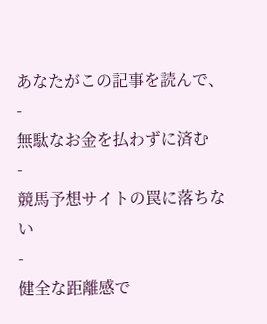あなたがこの記事を読んで、
-
無駄なお金を払わずに済む
-
競馬予想サイトの罠に落ちない
-
健全な距離感で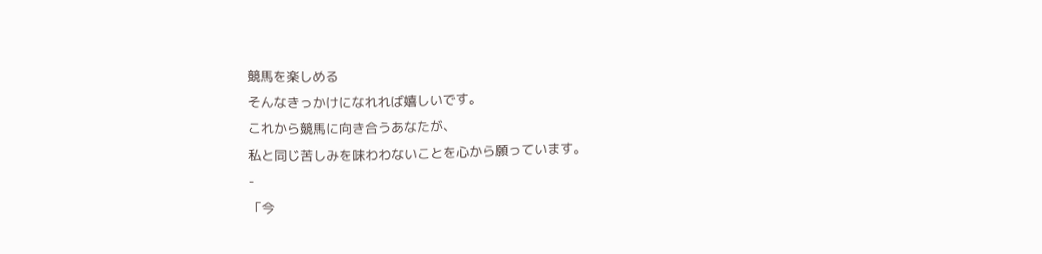競馬を楽しめる
そんなきっかけになれれば嬉しいです。
これから競馬に向き合うあなたが、
私と同じ苦しみを味わわないことを心から願っています。
-
「今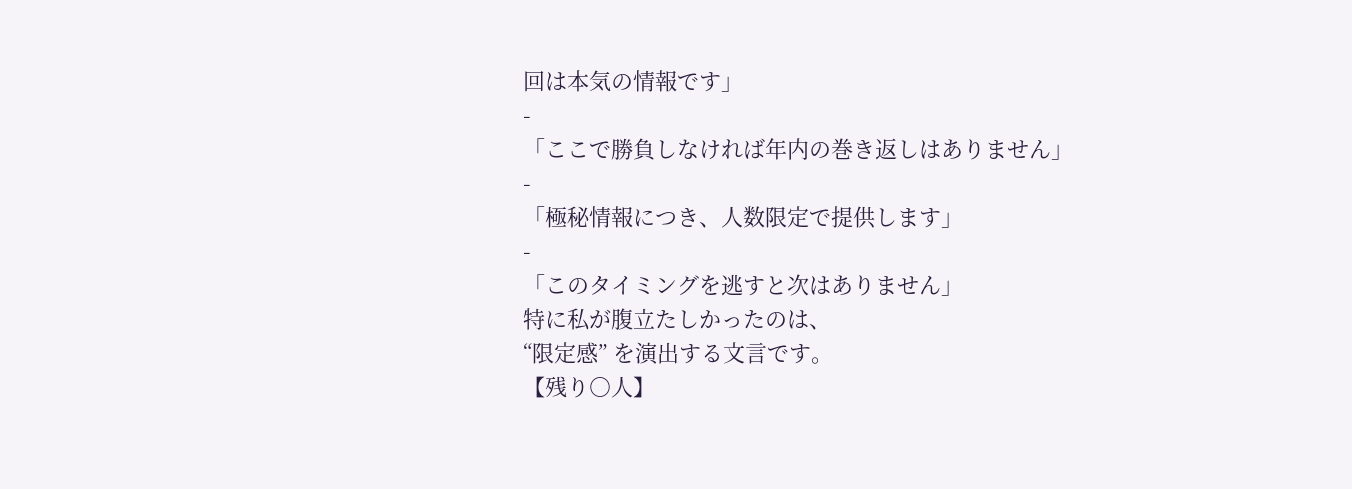回は本気の情報です」
-
「ここで勝負しなければ年内の巻き返しはありません」
-
「極秘情報につき、人数限定で提供します」
-
「このタイミングを逃すと次はありません」
特に私が腹立たしかったのは、
“限定感” を演出する文言です。
【残り○人】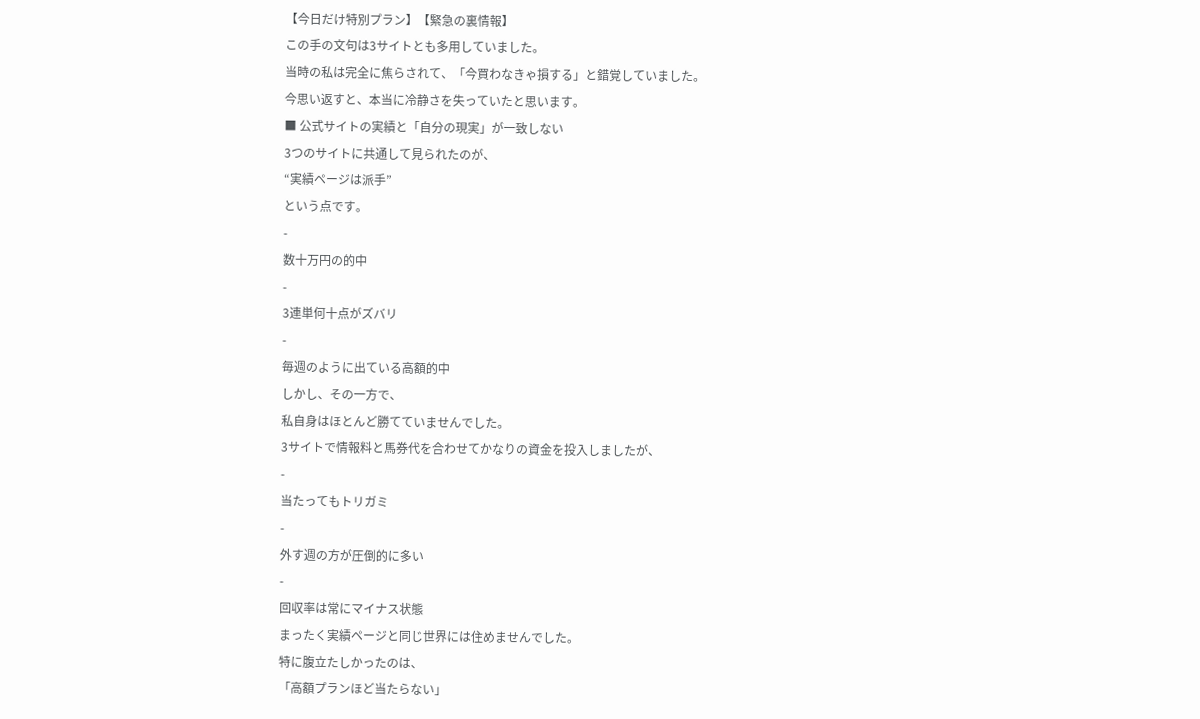【今日だけ特別プラン】【緊急の裏情報】
この手の文句は3サイトとも多用していました。
当時の私は完全に焦らされて、「今買わなきゃ損する」と錯覚していました。
今思い返すと、本当に冷静さを失っていたと思います。
■ 公式サイトの実績と「自分の現実」が一致しない
3つのサイトに共通して見られたのが、
“実績ページは派手”
という点です。
-
数十万円の的中
-
3連単何十点がズバリ
-
毎週のように出ている高額的中
しかし、その一方で、
私自身はほとんど勝てていませんでした。
3サイトで情報料と馬券代を合わせてかなりの資金を投入しましたが、
-
当たってもトリガミ
-
外す週の方が圧倒的に多い
-
回収率は常にマイナス状態
まったく実績ページと同じ世界には住めませんでした。
特に腹立たしかったのは、
「高額プランほど当たらない」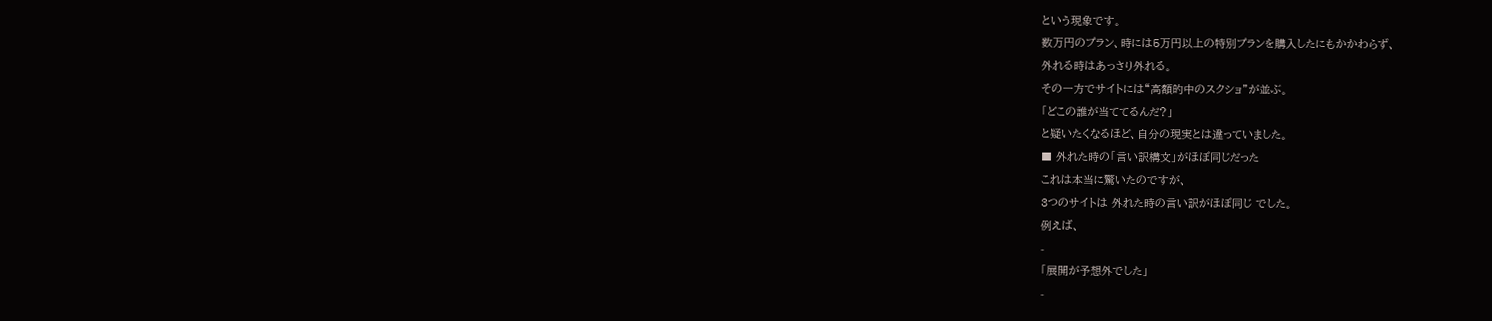という現象です。
数万円のプラン、時には5万円以上の特別プランを購入したにもかかわらず、
外れる時はあっさり外れる。
その一方でサイトには“高額的中のスクショ”が並ぶ。
「どこの誰が当ててるんだ?」
と疑いたくなるほど、自分の現実とは違っていました。
■ 外れた時の「言い訳構文」がほぼ同じだった
これは本当に驚いたのですが、
3つのサイトは 外れた時の言い訳がほぼ同じ でした。
例えば、
-
「展開が予想外でした」
-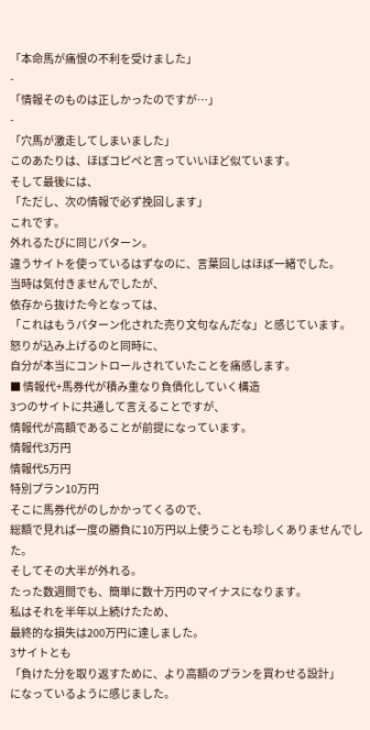「本命馬が痛恨の不利を受けました」
-
「情報そのものは正しかったのですが…」
-
「穴馬が激走してしまいました」
このあたりは、ほぼコピペと言っていいほど似ています。
そして最後には、
「ただし、次の情報で必ず挽回します」
これです。
外れるたびに同じパターン。
違うサイトを使っているはずなのに、言葉回しはほぼ一緒でした。
当時は気付きませんでしたが、
依存から抜けた今となっては、
「これはもうパターン化された売り文句なんだな」と感じています。
怒りが込み上げるのと同時に、
自分が本当にコントロールされていたことを痛感します。
■ 情報代+馬券代が積み重なり負債化していく構造
3つのサイトに共通して言えることですが、
情報代が高額であることが前提になっています。
情報代3万円
情報代5万円
特別プラン10万円
そこに馬券代がのしかかってくるので、
総額で見れば一度の勝負に10万円以上使うことも珍しくありませんでした。
そしてその大半が外れる。
たった数週間でも、簡単に数十万円のマイナスになります。
私はそれを半年以上続けたため、
最終的な損失は200万円に達しました。
3サイトとも
「負けた分を取り返すために、より高額のプランを買わせる設計」
になっているように感じました。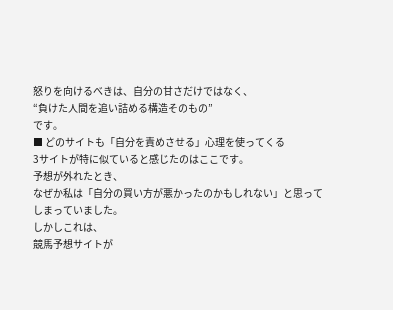怒りを向けるべきは、自分の甘さだけではなく、
“負けた人間を追い詰める構造そのもの”
です。
■ どのサイトも「自分を責めさせる」心理を使ってくる
3サイトが特に似ていると感じたのはここです。
予想が外れたとき、
なぜか私は「自分の買い方が悪かったのかもしれない」と思ってしまっていました。
しかしこれは、
競馬予想サイトが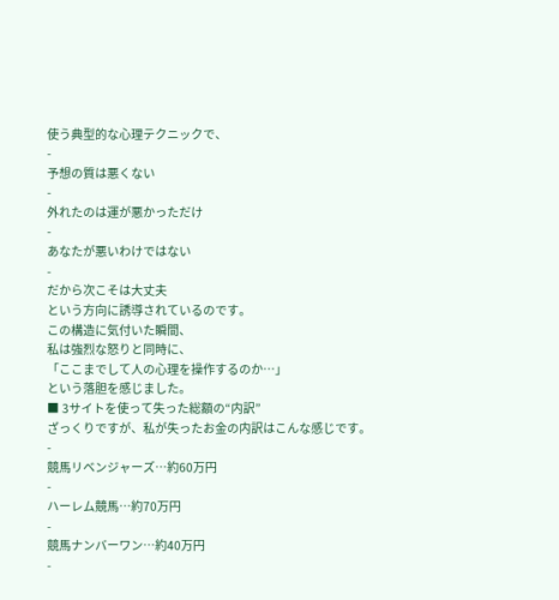使う典型的な心理テクニックで、
-
予想の質は悪くない
-
外れたのは運が悪かっただけ
-
あなたが悪いわけではない
-
だから次こそは大丈夫
という方向に誘導されているのです。
この構造に気付いた瞬間、
私は強烈な怒りと同時に、
「ここまでして人の心理を操作するのか…」
という落胆を感じました。
■ 3サイトを使って失った総額の“内訳”
ざっくりですが、私が失ったお金の内訳はこんな感じです。
-
競馬リベンジャーズ…約60万円
-
ハーレム競馬…約70万円
-
競馬ナンバーワン…約40万円
-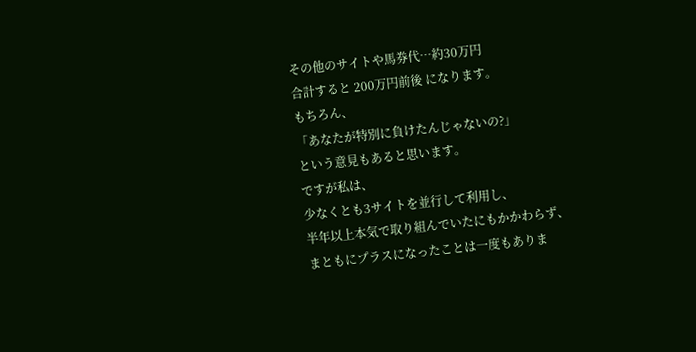その他のサイトや馬券代…約30万円
合計すると 200万円前後 になります。
もちろん、
「あなたが特別に負けたんじゃないの?」
という意見もあると思います。
ですが私は、
少なくとも3サイトを並行して利用し、
半年以上本気で取り組んでいたにもかかわらず、
まともにプラスになったことは一度もありま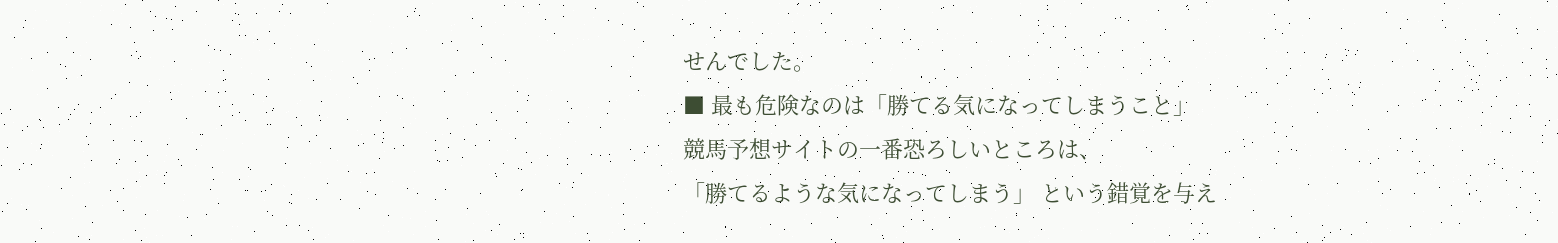せんでした。
■ 最も危険なのは「勝てる気になってしまうこと」
競馬予想サイトの一番恐ろしいところは、
「勝てるような気になってしまう」 という錯覚を与え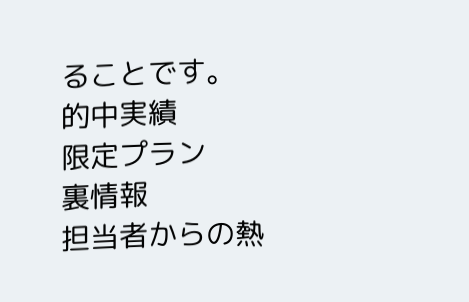ることです。
的中実績
限定プラン
裏情報
担当者からの熱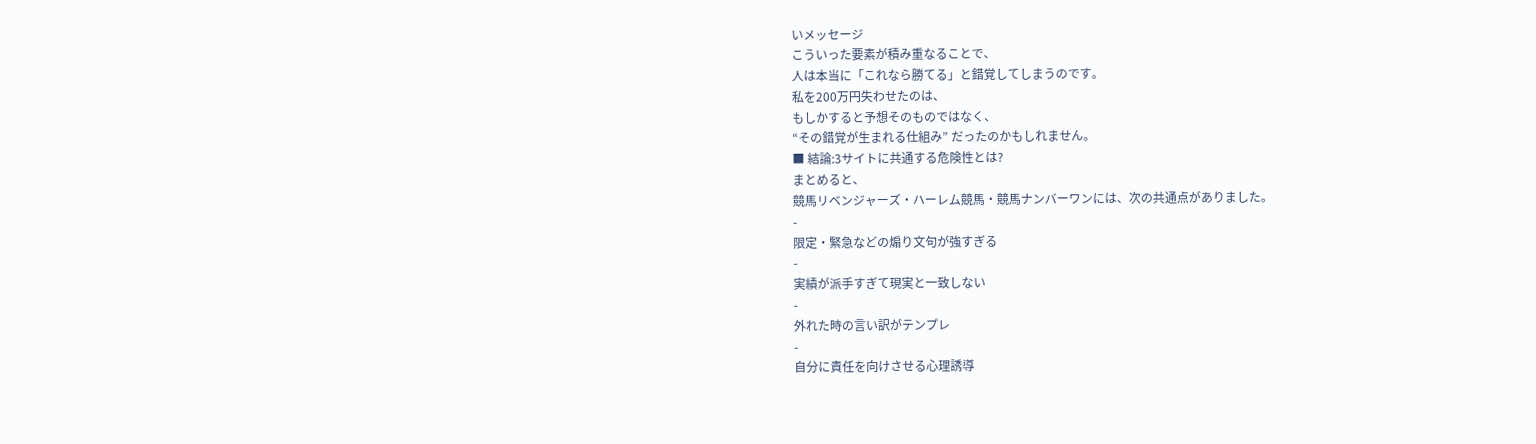いメッセージ
こういった要素が積み重なることで、
人は本当に「これなら勝てる」と錯覚してしまうのです。
私を200万円失わせたのは、
もしかすると予想そのものではなく、
“その錯覚が生まれる仕組み” だったのかもしれません。
■ 結論:3サイトに共通する危険性とは?
まとめると、
競馬リベンジャーズ・ハーレム競馬・競馬ナンバーワンには、次の共通点がありました。
-
限定・緊急などの煽り文句が強すぎる
-
実績が派手すぎて現実と一致しない
-
外れた時の言い訳がテンプレ
-
自分に責任を向けさせる心理誘導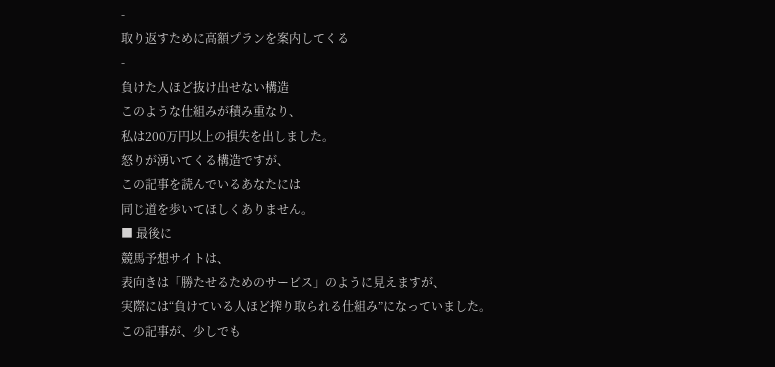-
取り返すために高額プランを案内してくる
-
負けた人ほど抜け出せない構造
このような仕組みが積み重なり、
私は200万円以上の損失を出しました。
怒りが湧いてくる構造ですが、
この記事を読んでいるあなたには
同じ道を歩いてほしくありません。
■ 最後に
競馬予想サイトは、
表向きは「勝たせるためのサービス」のように見えますが、
実際には“負けている人ほど搾り取られる仕組み”になっていました。
この記事が、少しでも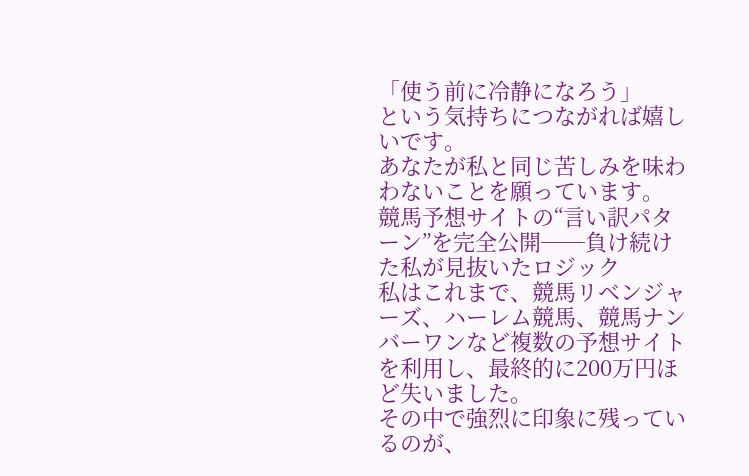「使う前に冷静になろう」
という気持ちにつながれば嬉しいです。
あなたが私と同じ苦しみを味わわないことを願っています。
競馬予想サイトの“言い訳パターン”を完全公開──負け続けた私が見抜いたロジック
私はこれまで、競馬リベンジャーズ、ハーレム競馬、競馬ナンバーワンなど複数の予想サイトを利用し、最終的に200万円ほど失いました。
その中で強烈に印象に残っているのが、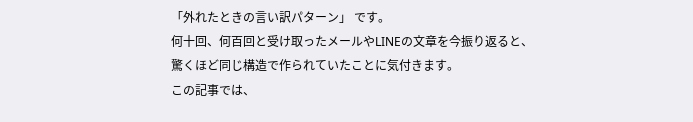「外れたときの言い訳パターン」 です。
何十回、何百回と受け取ったメールやLINEの文章を今振り返ると、
驚くほど同じ構造で作られていたことに気付きます。
この記事では、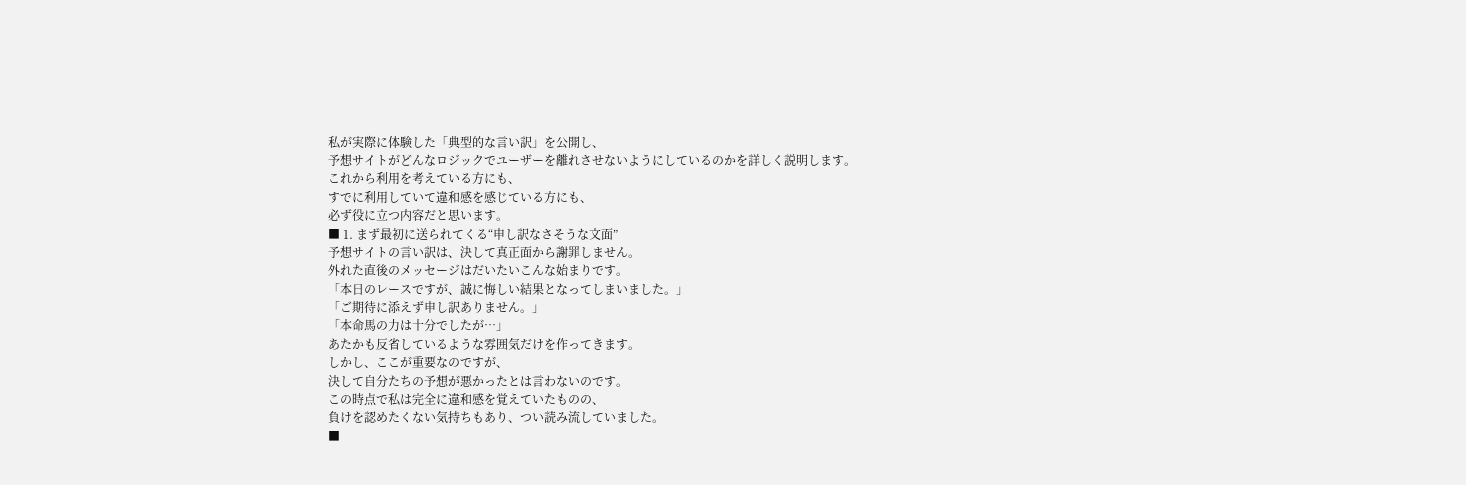私が実際に体験した「典型的な言い訳」を公開し、
予想サイトがどんなロジックでユーザーを離れさせないようにしているのかを詳しく説明します。
これから利用を考えている方にも、
すでに利用していて違和感を感じている方にも、
必ず役に立つ内容だと思います。
■ 1. まず最初に送られてくる“申し訳なさそうな文面”
予想サイトの言い訳は、決して真正面から謝罪しません。
外れた直後のメッセージはだいたいこんな始まりです。
「本日のレースですが、誠に悔しい結果となってしまいました。」
「ご期待に添えず申し訳ありません。」
「本命馬の力は十分でしたが…」
あたかも反省しているような雰囲気だけを作ってきます。
しかし、ここが重要なのですが、
決して自分たちの予想が悪かったとは言わないのです。
この時点で私は完全に違和感を覚えていたものの、
負けを認めたくない気持ちもあり、つい読み流していました。
■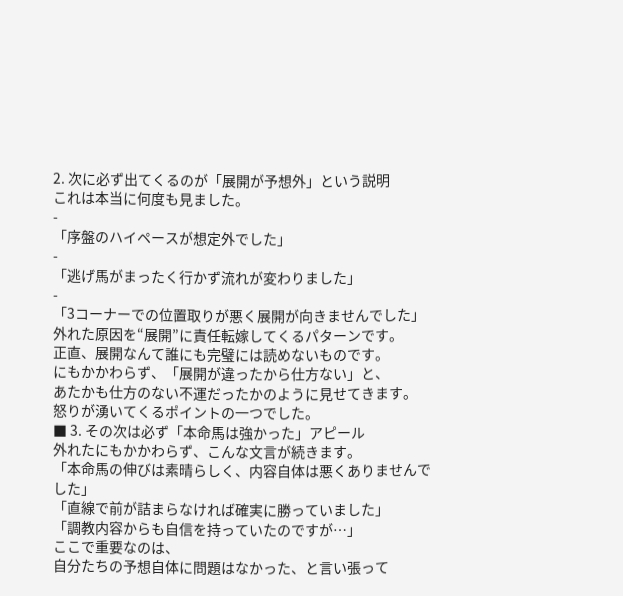2. 次に必ず出てくるのが「展開が予想外」という説明
これは本当に何度も見ました。
-
「序盤のハイペースが想定外でした」
-
「逃げ馬がまったく行かず流れが変わりました」
-
「3コーナーでの位置取りが悪く展開が向きませんでした」
外れた原因を“展開”に責任転嫁してくるパターンです。
正直、展開なんて誰にも完璧には読めないものです。
にもかかわらず、「展開が違ったから仕方ない」と、
あたかも仕方のない不運だったかのように見せてきます。
怒りが湧いてくるポイントの一つでした。
■ 3. その次は必ず「本命馬は強かった」アピール
外れたにもかかわらず、こんな文言が続きます。
「本命馬の伸びは素晴らしく、内容自体は悪くありませんでした」
「直線で前が詰まらなければ確実に勝っていました」
「調教内容からも自信を持っていたのですが…」
ここで重要なのは、
自分たちの予想自体に問題はなかった、と言い張って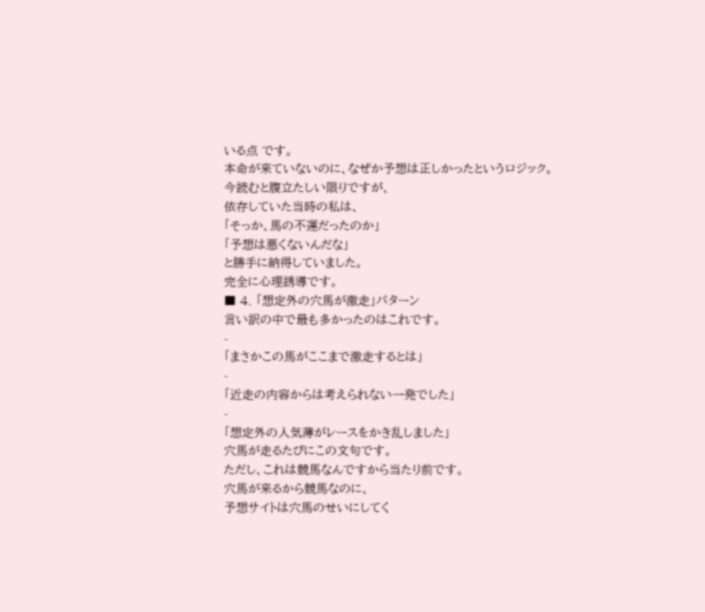いる点 です。
本命が来ていないのに、なぜか予想は正しかったというロジック。
今読むと腹立たしい限りですが、
依存していた当時の私は、
「そっか、馬の不運だったのか」
「予想は悪くないんだな」
と勝手に納得していました。
完全に心理誘導です。
■ 4. 「想定外の穴馬が激走」パターン
言い訳の中で最も多かったのはこれです。
-
「まさかこの馬がここまで激走するとは」
-
「近走の内容からは考えられない一発でした」
-
「想定外の人気薄がレースをかき乱しました」
穴馬が走るたびにこの文句です。
ただし、これは競馬なんですから当たり前です。
穴馬が来るから競馬なのに、
予想サイトは穴馬のせいにしてく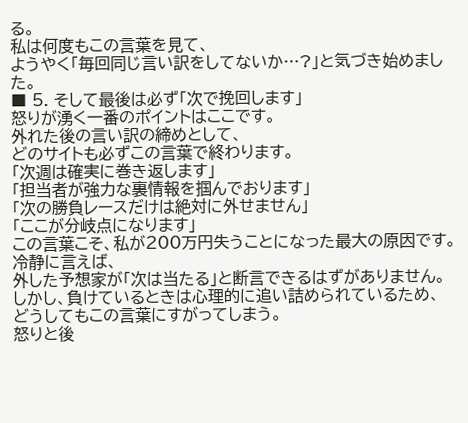る。
私は何度もこの言葉を見て、
ようやく「毎回同じ言い訳をしてないか…?」と気づき始めました。
■ 5. そして最後は必ず「次で挽回します」
怒りが湧く一番のポイントはここです。
外れた後の言い訳の締めとして、
どのサイトも必ずこの言葉で終わります。
「次週は確実に巻き返します」
「担当者が強力な裏情報を掴んでおります」
「次の勝負レースだけは絶対に外せません」
「ここが分岐点になります」
この言葉こそ、私が200万円失うことになった最大の原因です。
冷静に言えば、
外した予想家が「次は当たる」と断言できるはずがありません。
しかし、負けているときは心理的に追い詰められているため、
どうしてもこの言葉にすがってしまう。
怒りと後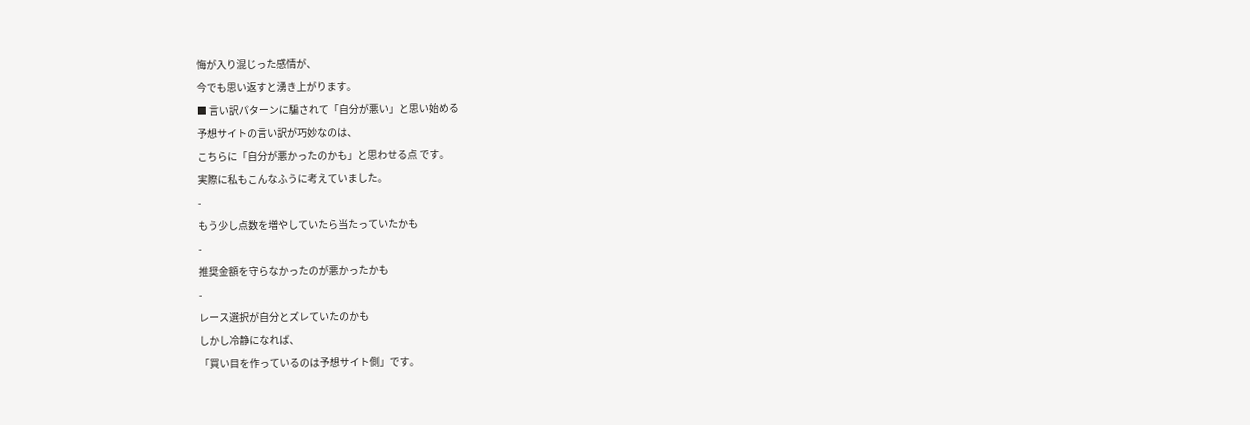悔が入り混じった感情が、
今でも思い返すと湧き上がります。
■ 言い訳パターンに騙されて「自分が悪い」と思い始める
予想サイトの言い訳が巧妙なのは、
こちらに「自分が悪かったのかも」と思わせる点 です。
実際に私もこんなふうに考えていました。
-
もう少し点数を増やしていたら当たっていたかも
-
推奨金額を守らなかったのが悪かったかも
-
レース選択が自分とズレていたのかも
しかし冷静になれば、
「買い目を作っているのは予想サイト側」です。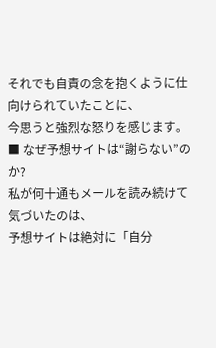それでも自責の念を抱くように仕向けられていたことに、
今思うと強烈な怒りを感じます。
■ なぜ予想サイトは“謝らない”のか?
私が何十通もメールを読み続けて気づいたのは、
予想サイトは絶対に「自分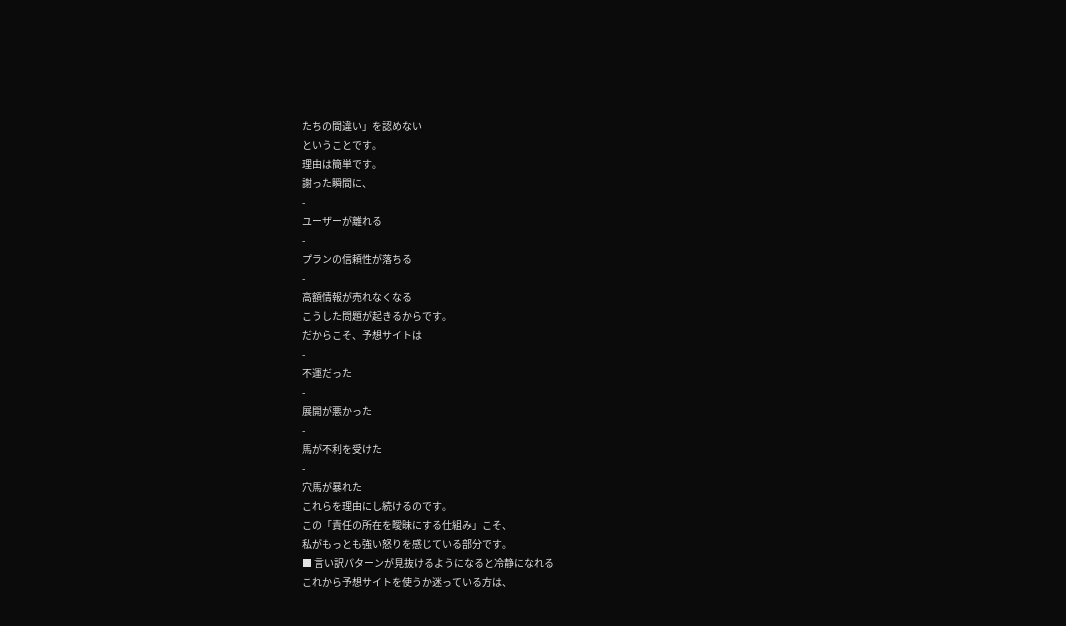たちの間違い」を認めない
ということです。
理由は簡単です。
謝った瞬間に、
-
ユーザーが離れる
-
プランの信頼性が落ちる
-
高額情報が売れなくなる
こうした問題が起きるからです。
だからこそ、予想サイトは
-
不運だった
-
展開が悪かった
-
馬が不利を受けた
-
穴馬が暴れた
これらを理由にし続けるのです。
この「責任の所在を曖昧にする仕組み」こそ、
私がもっとも強い怒りを感じている部分です。
■ 言い訳パターンが見抜けるようになると冷静になれる
これから予想サイトを使うか迷っている方は、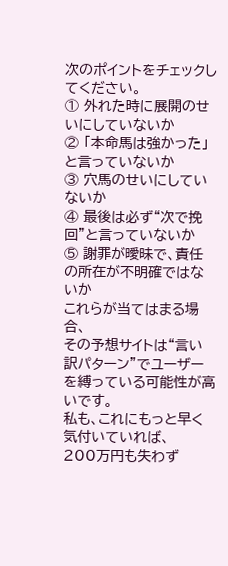次のポイントをチェックしてください。
① 外れた時に展開のせいにしていないか
② 「本命馬は強かった」と言っていないか
③ 穴馬のせいにしていないか
④ 最後は必ず“次で挽回”と言っていないか
⑤ 謝罪が曖昧で、責任の所在が不明確ではないか
これらが当てはまる場合、
その予想サイトは“言い訳パターン”でユーザーを縛っている可能性が高いです。
私も、これにもっと早く気付いていれば、
200万円も失わず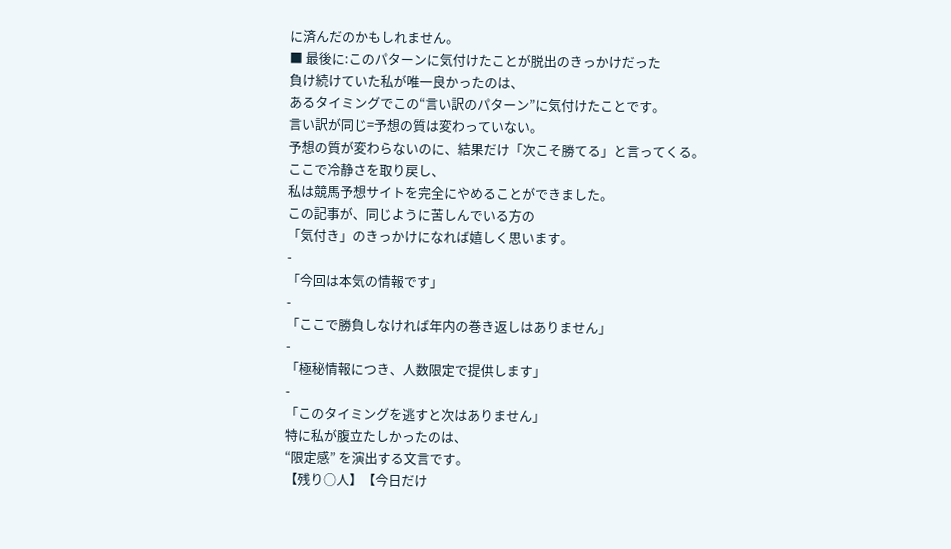に済んだのかもしれません。
■ 最後に:このパターンに気付けたことが脱出のきっかけだった
負け続けていた私が唯一良かったのは、
あるタイミングでこの“言い訳のパターン”に気付けたことです。
言い訳が同じ=予想の質は変わっていない。
予想の質が変わらないのに、結果だけ「次こそ勝てる」と言ってくる。
ここで冷静さを取り戻し、
私は競馬予想サイトを完全にやめることができました。
この記事が、同じように苦しんでいる方の
「気付き」のきっかけになれば嬉しく思います。
-
「今回は本気の情報です」
-
「ここで勝負しなければ年内の巻き返しはありません」
-
「極秘情報につき、人数限定で提供します」
-
「このタイミングを逃すと次はありません」
特に私が腹立たしかったのは、
“限定感” を演出する文言です。
【残り○人】【今日だけ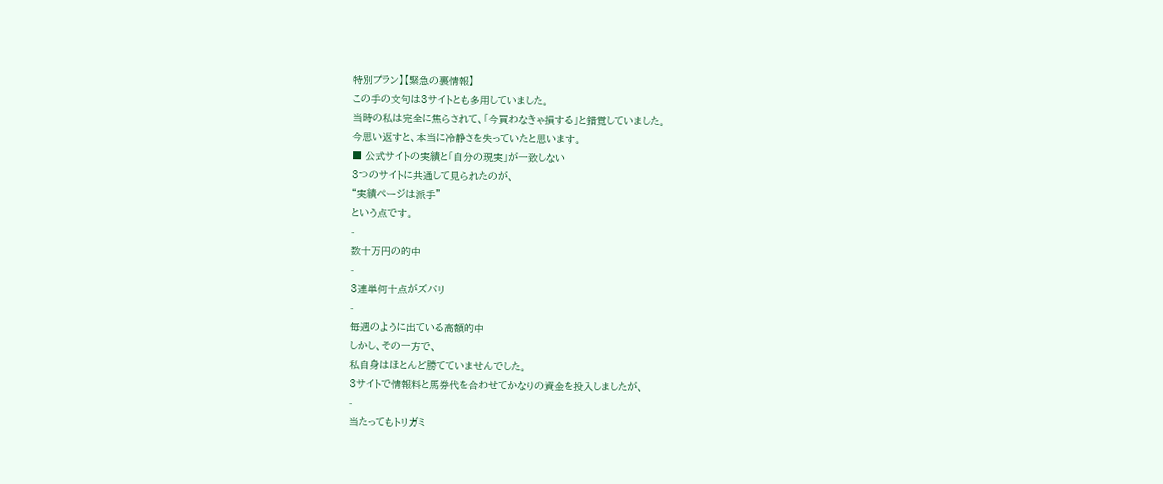特別プラン】【緊急の裏情報】
この手の文句は3サイトとも多用していました。
当時の私は完全に焦らされて、「今買わなきゃ損する」と錯覚していました。
今思い返すと、本当に冷静さを失っていたと思います。
■ 公式サイトの実績と「自分の現実」が一致しない
3つのサイトに共通して見られたのが、
“実績ページは派手”
という点です。
-
数十万円の的中
-
3連単何十点がズバリ
-
毎週のように出ている高額的中
しかし、その一方で、
私自身はほとんど勝てていませんでした。
3サイトで情報料と馬券代を合わせてかなりの資金を投入しましたが、
-
当たってもトリガミ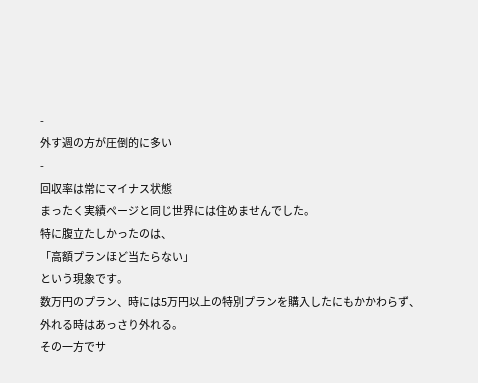-
外す週の方が圧倒的に多い
-
回収率は常にマイナス状態
まったく実績ページと同じ世界には住めませんでした。
特に腹立たしかったのは、
「高額プランほど当たらない」
という現象です。
数万円のプラン、時には5万円以上の特別プランを購入したにもかかわらず、
外れる時はあっさり外れる。
その一方でサ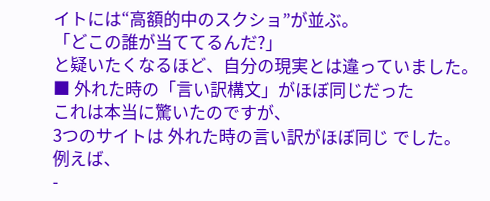イトには“高額的中のスクショ”が並ぶ。
「どこの誰が当ててるんだ?」
と疑いたくなるほど、自分の現実とは違っていました。
■ 外れた時の「言い訳構文」がほぼ同じだった
これは本当に驚いたのですが、
3つのサイトは 外れた時の言い訳がほぼ同じ でした。
例えば、
-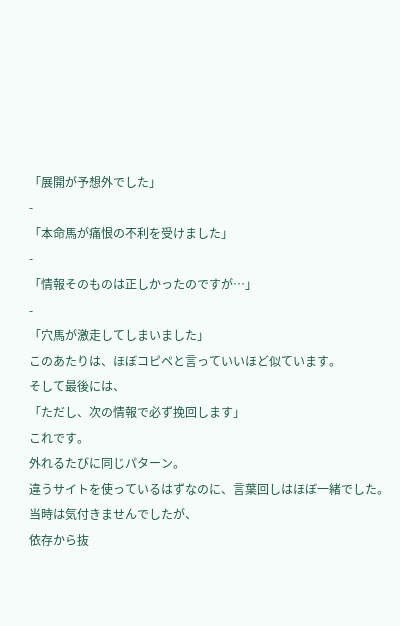「展開が予想外でした」
-
「本命馬が痛恨の不利を受けました」
-
「情報そのものは正しかったのですが…」
-
「穴馬が激走してしまいました」
このあたりは、ほぼコピペと言っていいほど似ています。
そして最後には、
「ただし、次の情報で必ず挽回します」
これです。
外れるたびに同じパターン。
違うサイトを使っているはずなのに、言葉回しはほぼ一緒でした。
当時は気付きませんでしたが、
依存から抜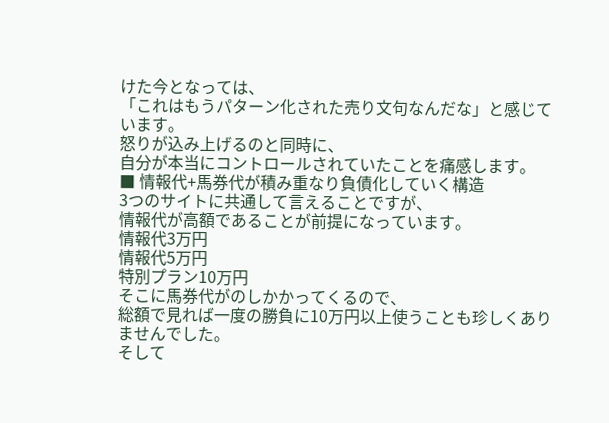けた今となっては、
「これはもうパターン化された売り文句なんだな」と感じています。
怒りが込み上げるのと同時に、
自分が本当にコントロールされていたことを痛感します。
■ 情報代+馬券代が積み重なり負債化していく構造
3つのサイトに共通して言えることですが、
情報代が高額であることが前提になっています。
情報代3万円
情報代5万円
特別プラン10万円
そこに馬券代がのしかかってくるので、
総額で見れば一度の勝負に10万円以上使うことも珍しくありませんでした。
そして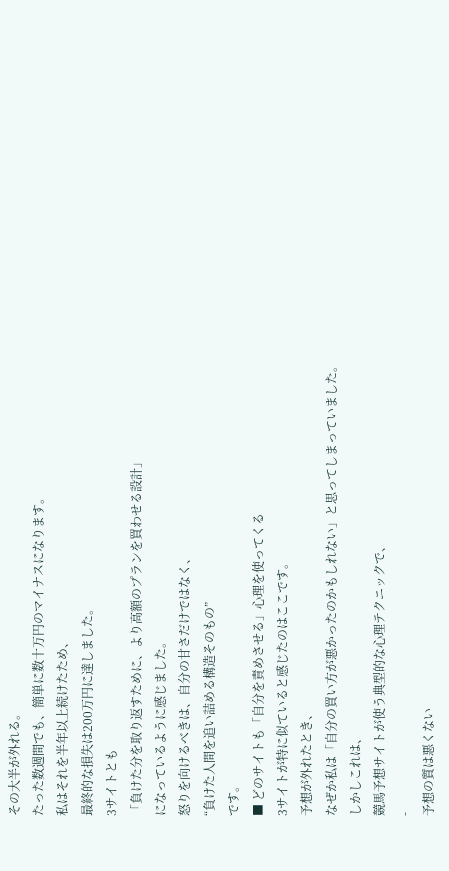その大半が外れる。
たった数週間でも、簡単に数十万円のマイナスになります。
私はそれを半年以上続けたため、
最終的な損失は200万円に達しました。
3サイトとも
「負けた分を取り返すために、より高額のプランを買わせる設計」
になっているように感じました。
怒りを向けるべきは、自分の甘さだけではなく、
“負けた人間を追い詰める構造そのもの”
です。
■ どのサイトも「自分を責めさせる」心理を使ってくる
3サイトが特に似ていると感じたのはここです。
予想が外れたとき、
なぜか私は「自分の買い方が悪かったのかもしれない」と思ってしまっていました。
しかしこれは、
競馬予想サイトが使う典型的な心理テクニックで、
-
予想の質は悪くない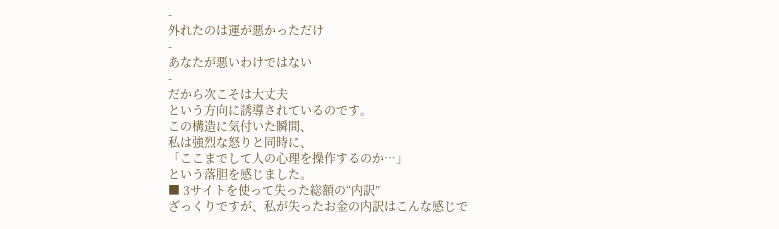-
外れたのは運が悪かっただけ
-
あなたが悪いわけではない
-
だから次こそは大丈夫
という方向に誘導されているのです。
この構造に気付いた瞬間、
私は強烈な怒りと同時に、
「ここまでして人の心理を操作するのか…」
という落胆を感じました。
■ 3サイトを使って失った総額の“内訳”
ざっくりですが、私が失ったお金の内訳はこんな感じで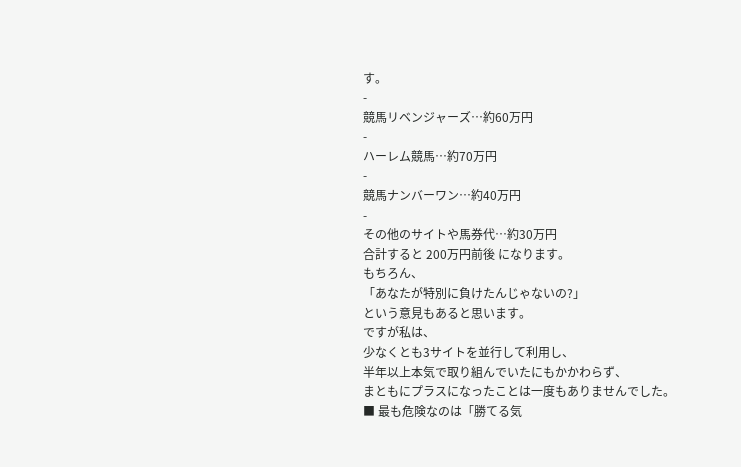す。
-
競馬リベンジャーズ…約60万円
-
ハーレム競馬…約70万円
-
競馬ナンバーワン…約40万円
-
その他のサイトや馬券代…約30万円
合計すると 200万円前後 になります。
もちろん、
「あなたが特別に負けたんじゃないの?」
という意見もあると思います。
ですが私は、
少なくとも3サイトを並行して利用し、
半年以上本気で取り組んでいたにもかかわらず、
まともにプラスになったことは一度もありませんでした。
■ 最も危険なのは「勝てる気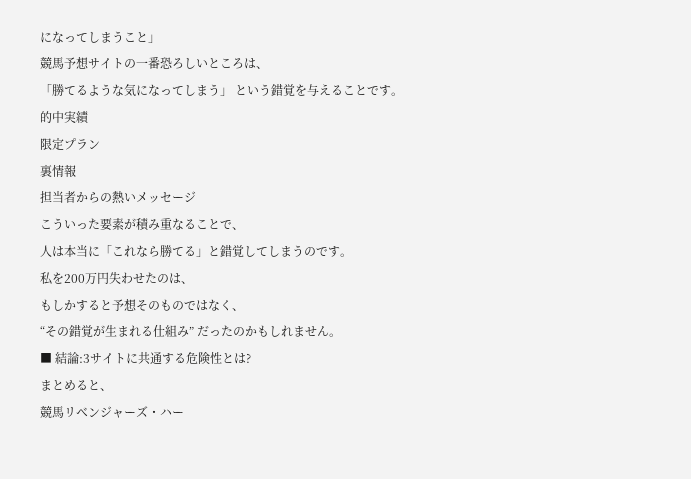になってしまうこと」
競馬予想サイトの一番恐ろしいところは、
「勝てるような気になってしまう」 という錯覚を与えることです。
的中実績
限定プラン
裏情報
担当者からの熱いメッセージ
こういった要素が積み重なることで、
人は本当に「これなら勝てる」と錯覚してしまうのです。
私を200万円失わせたのは、
もしかすると予想そのものではなく、
“その錯覚が生まれる仕組み” だったのかもしれません。
■ 結論:3サイトに共通する危険性とは?
まとめると、
競馬リベンジャーズ・ハー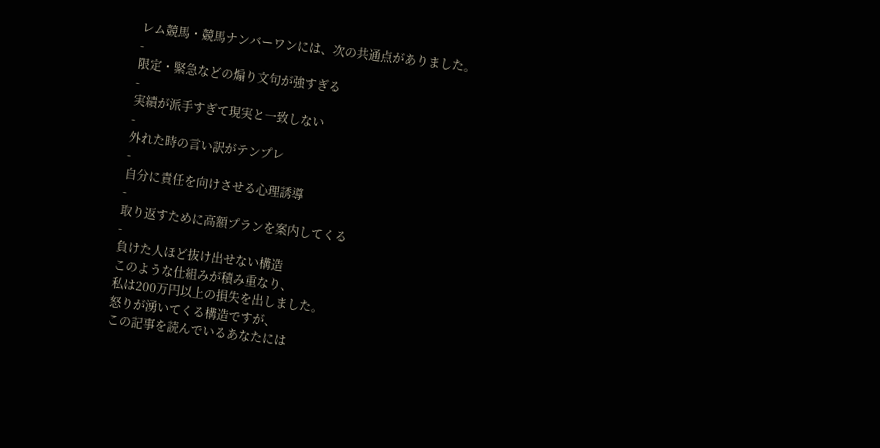レム競馬・競馬ナンバーワンには、次の共通点がありました。
-
限定・緊急などの煽り文句が強すぎる
-
実績が派手すぎて現実と一致しない
-
外れた時の言い訳がテンプレ
-
自分に責任を向けさせる心理誘導
-
取り返すために高額プランを案内してくる
-
負けた人ほど抜け出せない構造
このような仕組みが積み重なり、
私は200万円以上の損失を出しました。
怒りが湧いてくる構造ですが、
この記事を読んでいるあなたには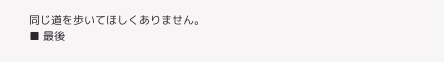同じ道を歩いてほしくありません。
■ 最後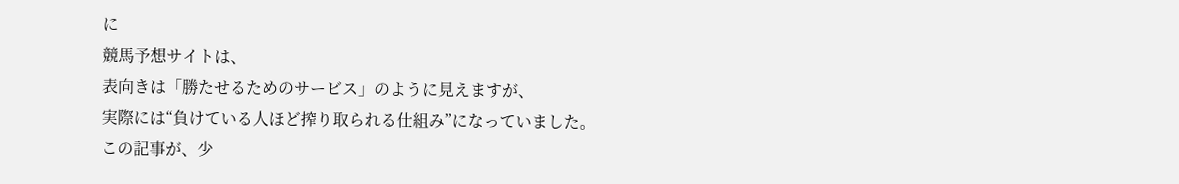に
競馬予想サイトは、
表向きは「勝たせるためのサービス」のように見えますが、
実際には“負けている人ほど搾り取られる仕組み”になっていました。
この記事が、少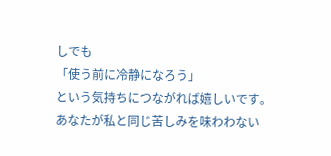しでも
「使う前に冷静になろう」
という気持ちにつながれば嬉しいです。
あなたが私と同じ苦しみを味わわない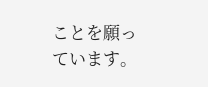ことを願っています。